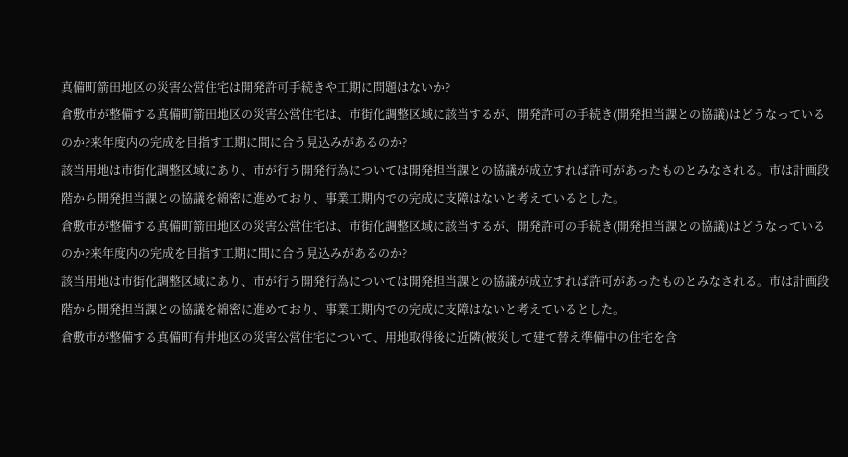真備町箭田地区の災害公営住宅は開発許可手続きや工期に問題はないか?
倉敷市が整備する真備町箭田地区の災害公営住宅は、市街化調整区域に該当するが、開発許可の手続き(開発担当課との協議)はどうなっているのか?来年度内の完成を目指す工期に間に合う見込みがあるのか?
該当用地は市街化調整区域にあり、市が行う開発行為については開発担当課との協議が成立すれば許可があったものとみなされる。市は計画段階から開発担当課との協議を綿密に進めており、事業工期内での完成に支障はないと考えているとした。
倉敷市が整備する真備町箭田地区の災害公営住宅は、市街化調整区域に該当するが、開発許可の手続き(開発担当課との協議)はどうなっているのか?来年度内の完成を目指す工期に間に合う見込みがあるのか?
該当用地は市街化調整区域にあり、市が行う開発行為については開発担当課との協議が成立すれば許可があったものとみなされる。市は計画段階から開発担当課との協議を綿密に進めており、事業工期内での完成に支障はないと考えているとした。
倉敷市が整備する真備町有井地区の災害公営住宅について、用地取得後に近隣(被災して建て替え準備中の住宅を含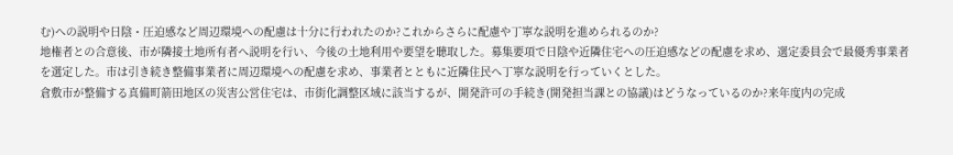む)への説明や日陰・圧迫感など周辺環境への配慮は十分に行われたのか?これからさらに配慮や丁寧な説明を進められるのか?
地権者との合意後、市が隣接土地所有者へ説明を行い、今後の土地利用や要望を聴取した。募集要項で日陰や近隣住宅への圧迫感などの配慮を求め、選定委員会で最優秀事業者を選定した。市は引き続き整備事業者に周辺環境への配慮を求め、事業者とともに近隣住民へ丁寧な説明を行っていくとした。
倉敷市が整備する真備町箭田地区の災害公営住宅は、市街化調整区域に該当するが、開発許可の手続き(開発担当課との協議)はどうなっているのか?来年度内の完成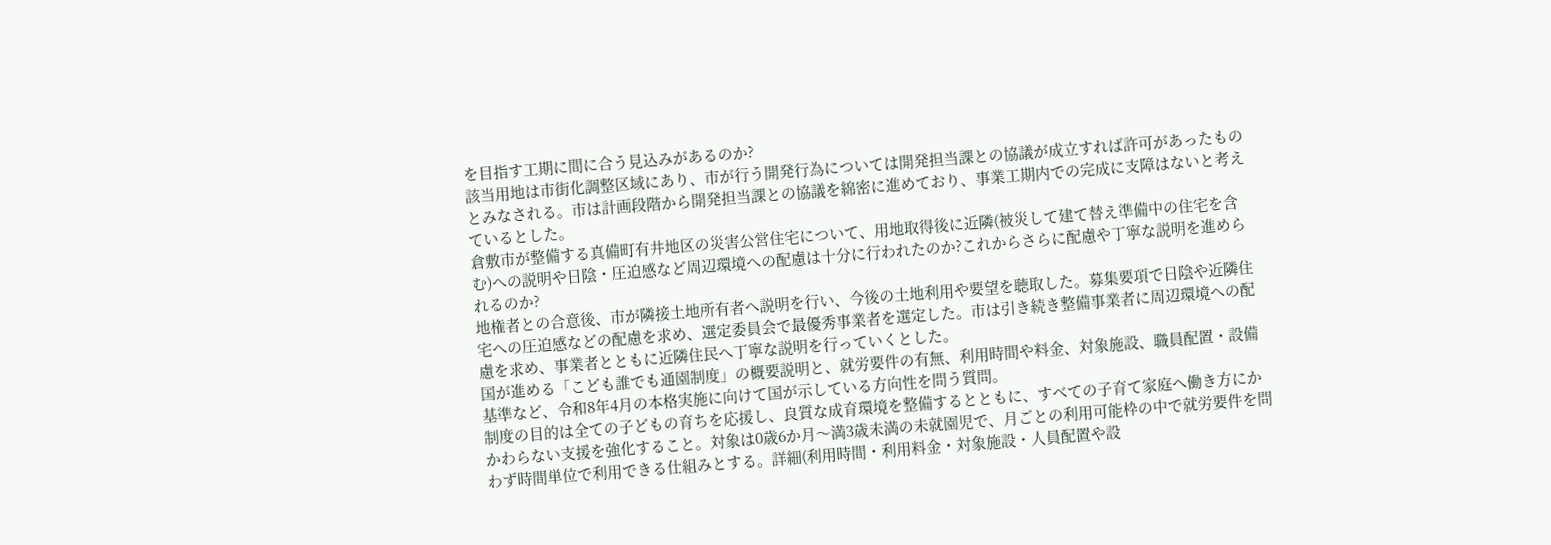を目指す工期に間に合う見込みがあるのか?
該当用地は市街化調整区域にあり、市が行う開発行為については開発担当課との協議が成立すれば許可があったものとみなされる。市は計画段階から開発担当課との協議を綿密に進めており、事業工期内での完成に支障はないと考えているとした。
倉敷市が整備する真備町有井地区の災害公営住宅について、用地取得後に近隣(被災して建て替え準備中の住宅を含む)への説明や日陰・圧迫感など周辺環境への配慮は十分に行われたのか?これからさらに配慮や丁寧な説明を進められるのか?
地権者との合意後、市が隣接土地所有者へ説明を行い、今後の土地利用や要望を聴取した。募集要項で日陰や近隣住宅への圧迫感などの配慮を求め、選定委員会で最優秀事業者を選定した。市は引き続き整備事業者に周辺環境への配慮を求め、事業者とともに近隣住民へ丁寧な説明を行っていくとした。
国が進める「こども誰でも通園制度」の概要説明と、就労要件の有無、利用時間や料金、対象施設、職員配置・設備基準など、令和8年4月の本格実施に向けて国が示している方向性を問う質問。
制度の目的は全ての子どもの育ちを応援し、良質な成育環境を整備するとともに、すべての子育て家庭へ働き方にかかわらない支援を強化すること。対象は0歳6か月〜満3歳未満の未就園児で、月ごとの利用可能枠の中で就労要件を問わず時間単位で利用できる仕組みとする。詳細(利用時間・利用料金・対象施設・人員配置や設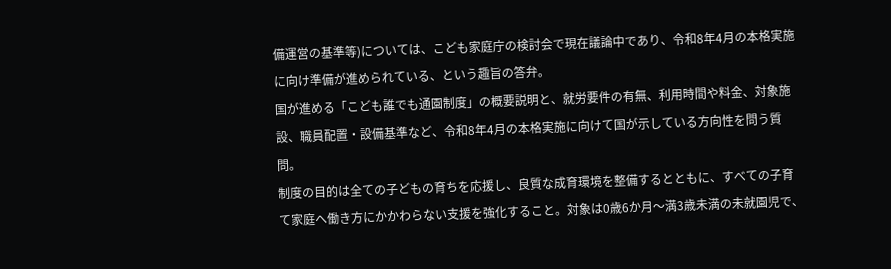備運営の基準等)については、こども家庭庁の検討会で現在議論中であり、令和8年4月の本格実施に向け準備が進められている、という趣旨の答弁。
国が進める「こども誰でも通園制度」の概要説明と、就労要件の有無、利用時間や料金、対象施設、職員配置・設備基準など、令和8年4月の本格実施に向けて国が示している方向性を問う質問。
制度の目的は全ての子どもの育ちを応援し、良質な成育環境を整備するとともに、すべての子育て家庭へ働き方にかかわらない支援を強化すること。対象は0歳6か月〜満3歳未満の未就園児で、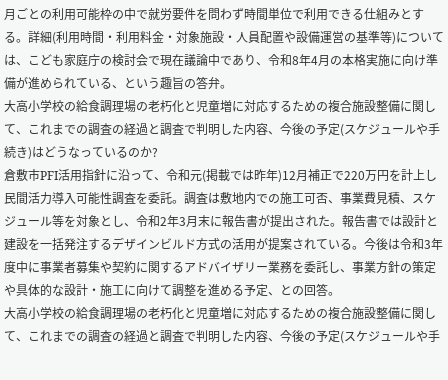月ごとの利用可能枠の中で就労要件を問わず時間単位で利用できる仕組みとする。詳細(利用時間・利用料金・対象施設・人員配置や設備運営の基準等)については、こども家庭庁の検討会で現在議論中であり、令和8年4月の本格実施に向け準備が進められている、という趣旨の答弁。
大高小学校の給食調理場の老朽化と児童増に対応するための複合施設整備に関して、これまでの調査の経過と調査で判明した内容、今後の予定(スケジュールや手続き)はどうなっているのか?
倉敷市PFI活用指針に沿って、令和元(掲載では昨年)12月補正で220万円を計上し民間活力導入可能性調査を委託。調査は敷地内での施工可否、事業費見積、スケジュール等を対象とし、令和2年3月末に報告書が提出された。報告書では設計と建設を一括発注するデザインビルド方式の活用が提案されている。今後は令和3年度中に事業者募集や契約に関するアドバイザリー業務を委託し、事業方針の策定や具体的な設計・施工に向けて調整を進める予定、との回答。
大高小学校の給食調理場の老朽化と児童増に対応するための複合施設整備に関して、これまでの調査の経過と調査で判明した内容、今後の予定(スケジュールや手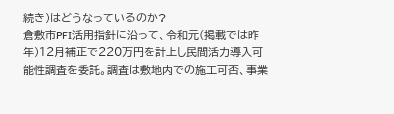続き)はどうなっているのか?
倉敷市PFI活用指針に沿って、令和元(掲載では昨年)12月補正で220万円を計上し民間活力導入可能性調査を委託。調査は敷地内での施工可否、事業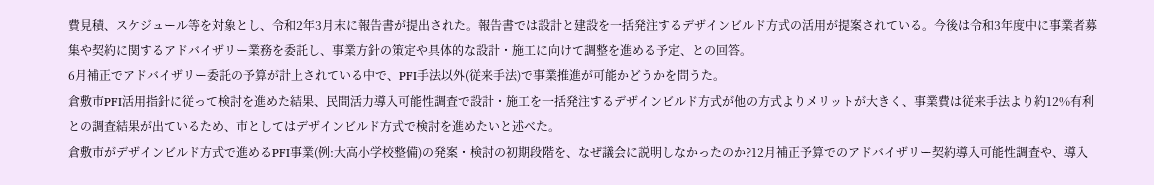費見積、スケジュール等を対象とし、令和2年3月末に報告書が提出された。報告書では設計と建設を一括発注するデザインビルド方式の活用が提案されている。今後は令和3年度中に事業者募集や契約に関するアドバイザリー業務を委託し、事業方針の策定や具体的な設計・施工に向けて調整を進める予定、との回答。
6月補正でアドバイザリー委託の予算が計上されている中で、PFI手法以外(従来手法)で事業推進が可能かどうかを問うた。
倉敷市PFI活用指針に従って検討を進めた結果、民間活力導入可能性調査で設計・施工を一括発注するデザインビルド方式が他の方式よりメリットが大きく、事業費は従来手法より約12%有利との調査結果が出ているため、市としてはデザインビルド方式で検討を進めたいと述べた。
倉敷市がデザインビルド方式で進めるPFI事業(例:大高小学校整備)の発案・検討の初期段階を、なぜ議会に説明しなかったのか?12月補正予算でのアドバイザリー契約導入可能性調査や、導入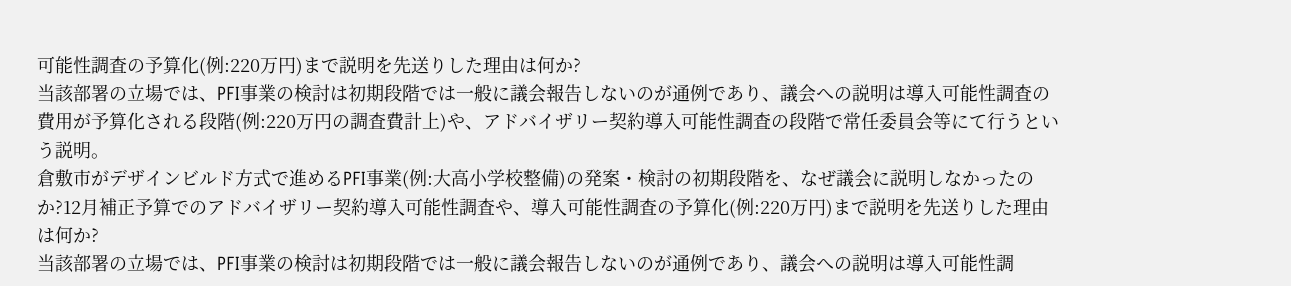可能性調査の予算化(例:220万円)まで説明を先送りした理由は何か?
当該部署の立場では、PFI事業の検討は初期段階では一般に議会報告しないのが通例であり、議会への説明は導入可能性調査の費用が予算化される段階(例:220万円の調査費計上)や、アドバイザリー契約導入可能性調査の段階で常任委員会等にて行うという説明。
倉敷市がデザインビルド方式で進めるPFI事業(例:大高小学校整備)の発案・検討の初期段階を、なぜ議会に説明しなかったのか?12月補正予算でのアドバイザリー契約導入可能性調査や、導入可能性調査の予算化(例:220万円)まで説明を先送りした理由は何か?
当該部署の立場では、PFI事業の検討は初期段階では一般に議会報告しないのが通例であり、議会への説明は導入可能性調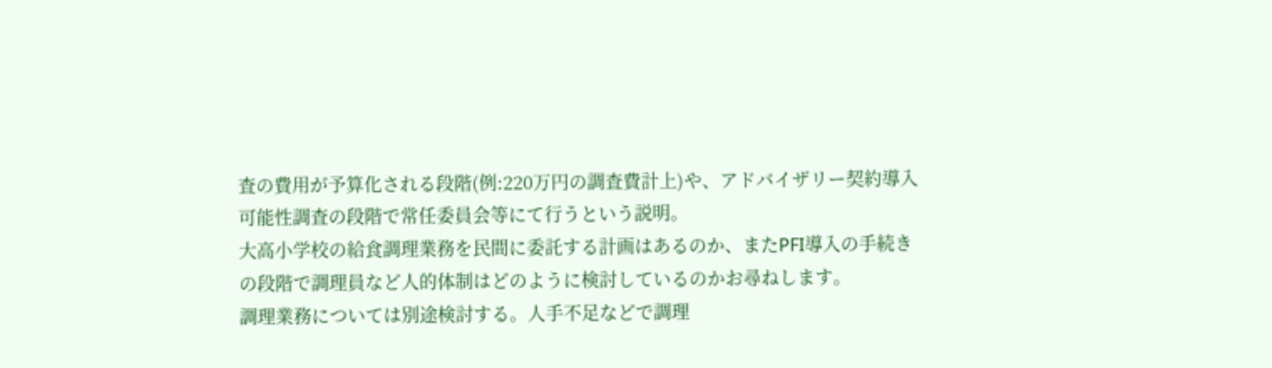査の費用が予算化される段階(例:220万円の調査費計上)や、アドバイザリー契約導入可能性調査の段階で常任委員会等にて行うという説明。
大高小学校の給食調理業務を民間に委託する計画はあるのか、またPFI導入の手続きの段階で調理員など人的体制はどのように検討しているのかお尋ねします。
調理業務については別途検討する。人手不足などで調理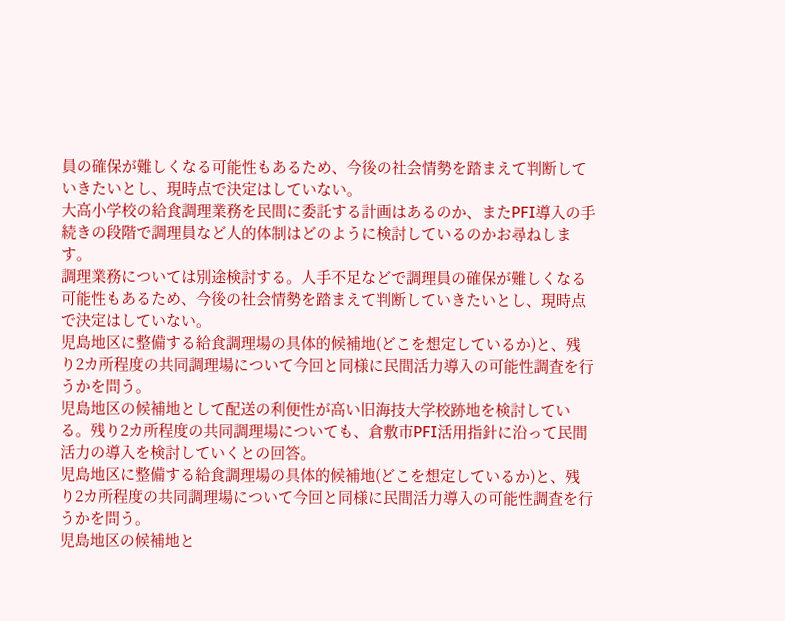員の確保が難しくなる可能性もあるため、今後の社会情勢を踏まえて判断していきたいとし、現時点で決定はしていない。
大高小学校の給食調理業務を民間に委託する計画はあるのか、またPFI導入の手続きの段階で調理員など人的体制はどのように検討しているのかお尋ねします。
調理業務については別途検討する。人手不足などで調理員の確保が難しくなる可能性もあるため、今後の社会情勢を踏まえて判断していきたいとし、現時点で決定はしていない。
児島地区に整備する給食調理場の具体的候補地(どこを想定しているか)と、残り2カ所程度の共同調理場について今回と同様に民間活力導入の可能性調査を行うかを問う。
児島地区の候補地として配送の利便性が高い旧海技大学校跡地を検討している。残り2カ所程度の共同調理場についても、倉敷市PFI活用指針に沿って民間活力の導入を検討していくとの回答。
児島地区に整備する給食調理場の具体的候補地(どこを想定しているか)と、残り2カ所程度の共同調理場について今回と同様に民間活力導入の可能性調査を行うかを問う。
児島地区の候補地と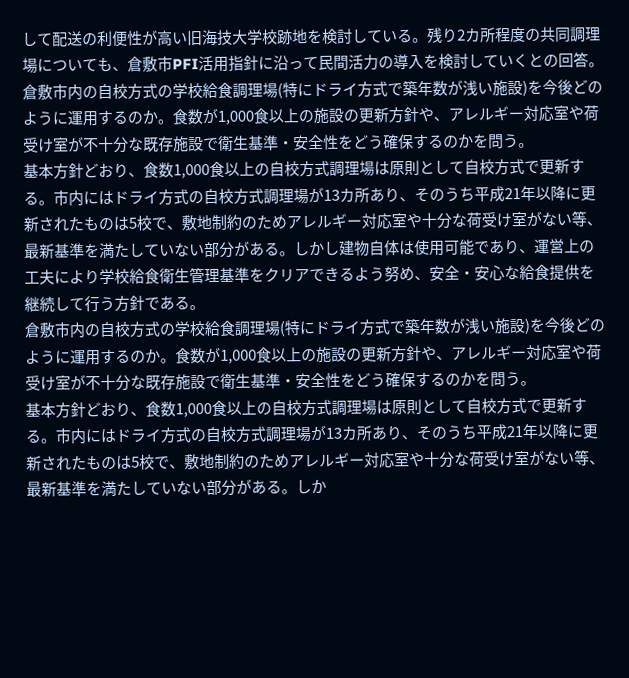して配送の利便性が高い旧海技大学校跡地を検討している。残り2カ所程度の共同調理場についても、倉敷市PFI活用指針に沿って民間活力の導入を検討していくとの回答。
倉敷市内の自校方式の学校給食調理場(特にドライ方式で築年数が浅い施設)を今後どのように運用するのか。食数が1,000食以上の施設の更新方針や、アレルギー対応室や荷受け室が不十分な既存施設で衛生基準・安全性をどう確保するのかを問う。
基本方針どおり、食数1,000食以上の自校方式調理場は原則として自校方式で更新する。市内にはドライ方式の自校方式調理場が13カ所あり、そのうち平成21年以降に更新されたものは5校で、敷地制約のためアレルギー対応室や十分な荷受け室がない等、最新基準を満たしていない部分がある。しかし建物自体は使用可能であり、運営上の工夫により学校給食衛生管理基準をクリアできるよう努め、安全・安心な給食提供を継続して行う方針である。
倉敷市内の自校方式の学校給食調理場(特にドライ方式で築年数が浅い施設)を今後どのように運用するのか。食数が1,000食以上の施設の更新方針や、アレルギー対応室や荷受け室が不十分な既存施設で衛生基準・安全性をどう確保するのかを問う。
基本方針どおり、食数1,000食以上の自校方式調理場は原則として自校方式で更新する。市内にはドライ方式の自校方式調理場が13カ所あり、そのうち平成21年以降に更新されたものは5校で、敷地制約のためアレルギー対応室や十分な荷受け室がない等、最新基準を満たしていない部分がある。しか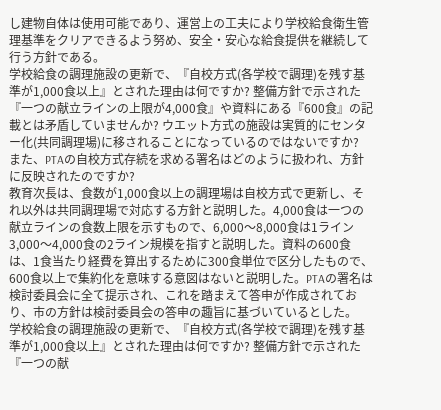し建物自体は使用可能であり、運営上の工夫により学校給食衛生管理基準をクリアできるよう努め、安全・安心な給食提供を継続して行う方針である。
学校給食の調理施設の更新で、『自校方式(各学校で調理)を残す基準が1,000食以上』とされた理由は何ですか? 整備方針で示された『一つの献立ラインの上限が4,000食』や資料にある『600食』の記載とは矛盾していませんか? ウエット方式の施設は実質的にセンター化(共同調理場)に移されることになっているのではないですか? また、PTAの自校方式存続を求める署名はどのように扱われ、方針に反映されたのですか?
教育次長は、食数が1,000食以上の調理場は自校方式で更新し、それ以外は共同調理場で対応する方針と説明した。4,000食は一つの献立ラインの食数上限を示すもので、6,000〜8,000食は1ライン3,000〜4,000食の2ライン規模を指すと説明した。資料の600食は、1食当たり経費を算出するために300食単位で区分したもので、600食以上で集約化を意味する意図はないと説明した。PTAの署名は検討委員会に全て提示され、これを踏まえて答申が作成されており、市の方針は検討委員会の答申の趣旨に基づいているとした。
学校給食の調理施設の更新で、『自校方式(各学校で調理)を残す基準が1,000食以上』とされた理由は何ですか? 整備方針で示された『一つの献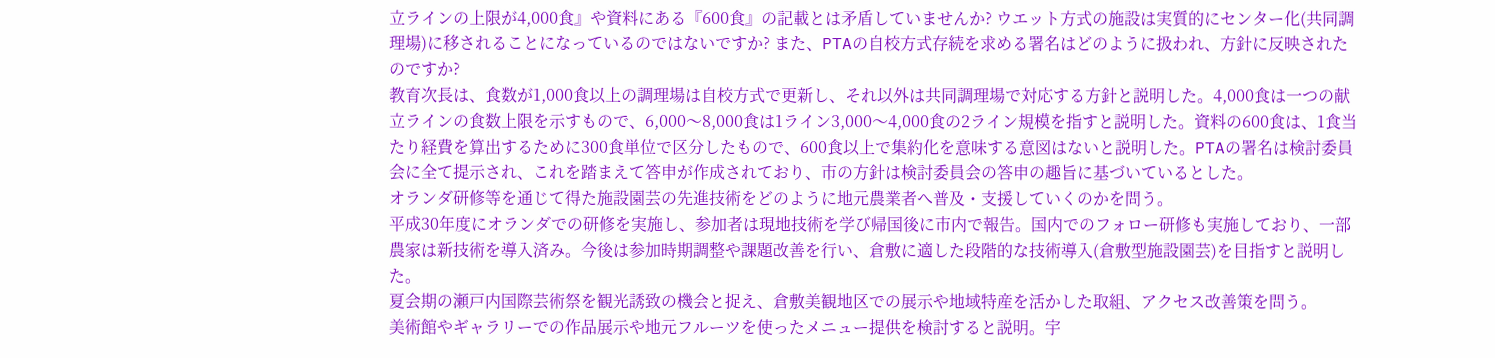立ラインの上限が4,000食』や資料にある『600食』の記載とは矛盾していませんか? ウエット方式の施設は実質的にセンター化(共同調理場)に移されることになっているのではないですか? また、PTAの自校方式存続を求める署名はどのように扱われ、方針に反映されたのですか?
教育次長は、食数が1,000食以上の調理場は自校方式で更新し、それ以外は共同調理場で対応する方針と説明した。4,000食は一つの献立ラインの食数上限を示すもので、6,000〜8,000食は1ライン3,000〜4,000食の2ライン規模を指すと説明した。資料の600食は、1食当たり経費を算出するために300食単位で区分したもので、600食以上で集約化を意味する意図はないと説明した。PTAの署名は検討委員会に全て提示され、これを踏まえて答申が作成されており、市の方針は検討委員会の答申の趣旨に基づいているとした。
オランダ研修等を通じて得た施設園芸の先進技術をどのように地元農業者へ普及・支援していくのかを問う。
平成30年度にオランダでの研修を実施し、参加者は現地技術を学び帰国後に市内で報告。国内でのフォロー研修も実施しており、一部農家は新技術を導入済み。今後は参加時期調整や課題改善を行い、倉敷に適した段階的な技術導入(倉敷型施設園芸)を目指すと説明した。
夏会期の瀬戸内国際芸術祭を観光誘致の機会と捉え、倉敷美観地区での展示や地域特産を活かした取組、アクセス改善策を問う。
美術館やギャラリーでの作品展示や地元フルーツを使ったメニュー提供を検討すると説明。宇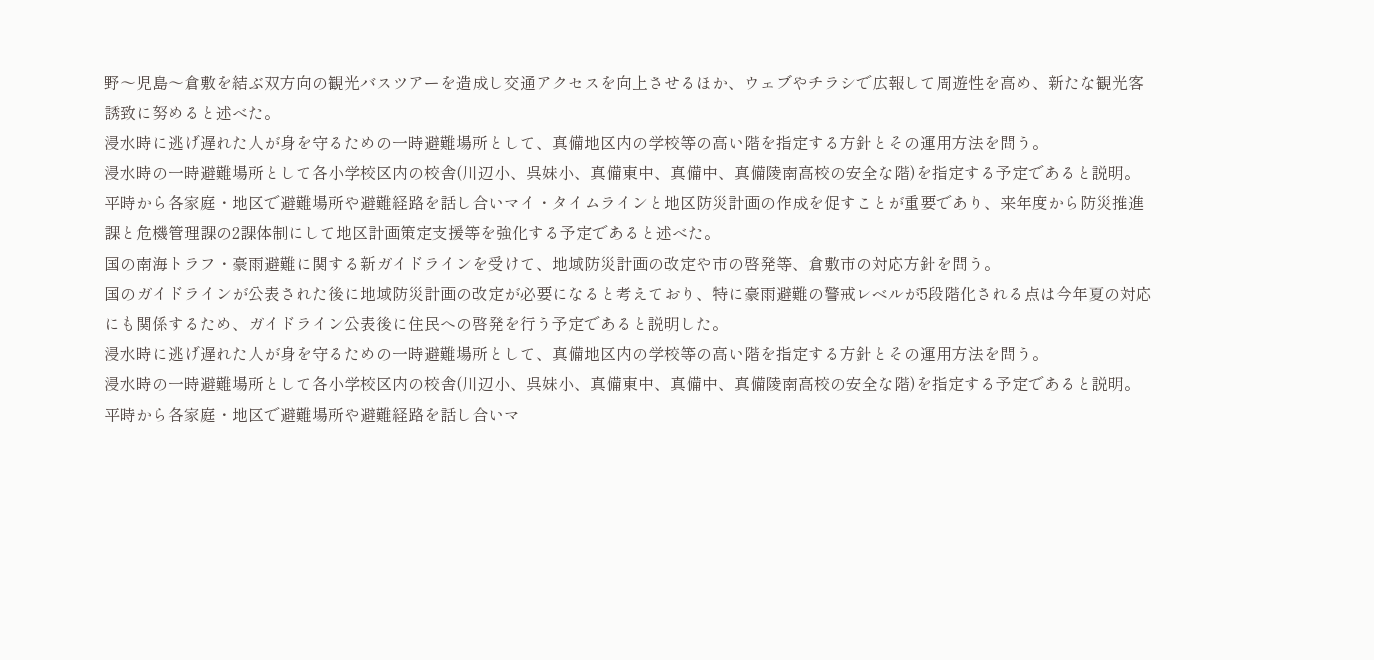野〜児島〜倉敷を結ぶ双方向の観光バスツアーを造成し交通アクセスを向上させるほか、ウェブやチラシで広報して周遊性を高め、新たな観光客誘致に努めると述べた。
浸水時に逃げ遅れた人が身を守るための一時避難場所として、真備地区内の学校等の高い階を指定する方針とその運用方法を問う。
浸水時の一時避難場所として各小学校区内の校舎(川辺小、呉妹小、真備東中、真備中、真備陵南高校の安全な階)を指定する予定であると説明。平時から各家庭・地区で避難場所や避難経路を話し合いマイ・タイムラインと地区防災計画の作成を促すことが重要であり、来年度から防災推進課と危機管理課の2課体制にして地区計画策定支援等を強化する予定であると述べた。
国の南海トラフ・豪雨避難に関する新ガイドラインを受けて、地域防災計画の改定や市の啓発等、倉敷市の対応方針を問う。
国のガイドラインが公表された後に地域防災計画の改定が必要になると考えており、特に豪雨避難の警戒レベルが5段階化される点は今年夏の対応にも関係するため、ガイドライン公表後に住民への啓発を行う予定であると説明した。
浸水時に逃げ遅れた人が身を守るための一時避難場所として、真備地区内の学校等の高い階を指定する方針とその運用方法を問う。
浸水時の一時避難場所として各小学校区内の校舎(川辺小、呉妹小、真備東中、真備中、真備陵南高校の安全な階)を指定する予定であると説明。平時から各家庭・地区で避難場所や避難経路を話し合いマ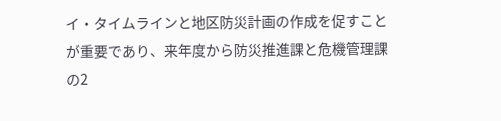イ・タイムラインと地区防災計画の作成を促すことが重要であり、来年度から防災推進課と危機管理課の2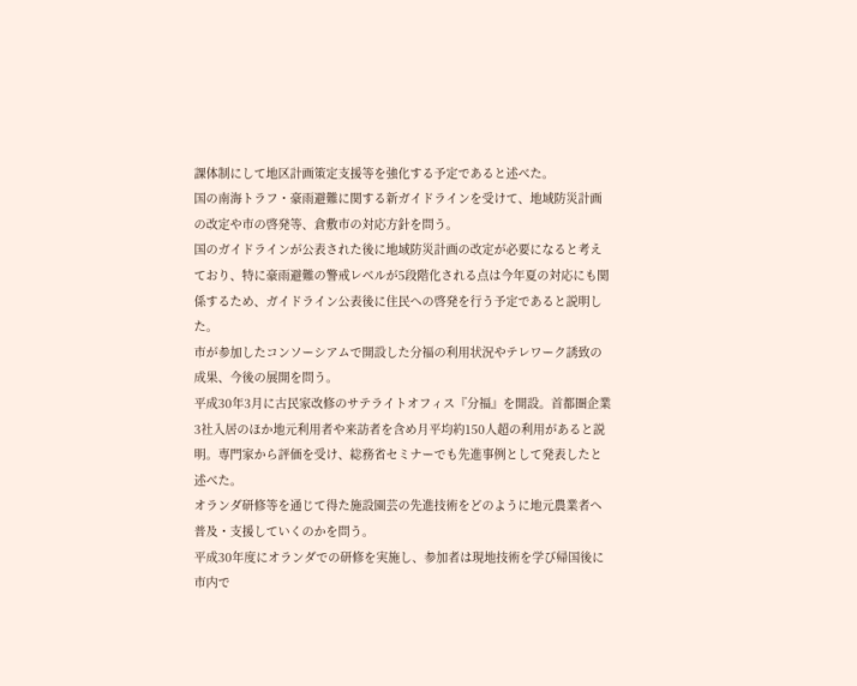課体制にして地区計画策定支援等を強化する予定であると述べた。
国の南海トラフ・豪雨避難に関する新ガイドラインを受けて、地域防災計画の改定や市の啓発等、倉敷市の対応方針を問う。
国のガイドラインが公表された後に地域防災計画の改定が必要になると考えており、特に豪雨避難の警戒レベルが5段階化される点は今年夏の対応にも関係するため、ガイドライン公表後に住民への啓発を行う予定であると説明した。
市が参加したコンソーシアムで開設した分福の利用状況やテレワーク誘致の成果、今後の展開を問う。
平成30年3月に古民家改修のサテライトオフィス『分福』を開設。首都圏企業3社入居のほか地元利用者や来訪者を含め月平均約150人超の利用があると説明。専門家から評価を受け、総務省セミナーでも先進事例として発表したと述べた。
オランダ研修等を通じて得た施設園芸の先進技術をどのように地元農業者へ普及・支援していくのかを問う。
平成30年度にオランダでの研修を実施し、参加者は現地技術を学び帰国後に市内で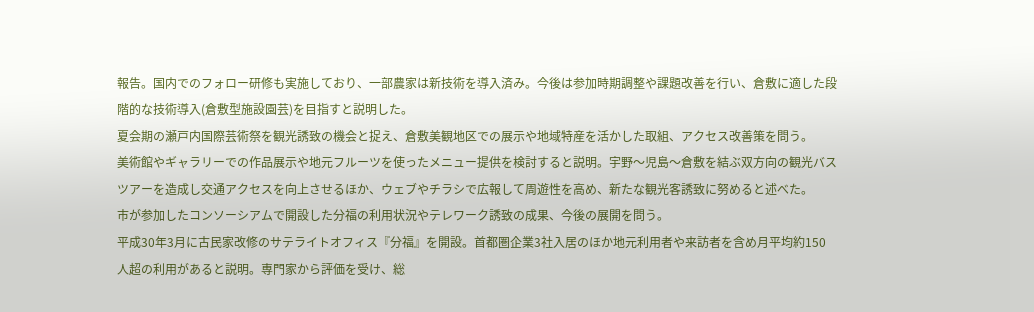報告。国内でのフォロー研修も実施しており、一部農家は新技術を導入済み。今後は参加時期調整や課題改善を行い、倉敷に適した段階的な技術導入(倉敷型施設園芸)を目指すと説明した。
夏会期の瀬戸内国際芸術祭を観光誘致の機会と捉え、倉敷美観地区での展示や地域特産を活かした取組、アクセス改善策を問う。
美術館やギャラリーでの作品展示や地元フルーツを使ったメニュー提供を検討すると説明。宇野〜児島〜倉敷を結ぶ双方向の観光バスツアーを造成し交通アクセスを向上させるほか、ウェブやチラシで広報して周遊性を高め、新たな観光客誘致に努めると述べた。
市が参加したコンソーシアムで開設した分福の利用状況やテレワーク誘致の成果、今後の展開を問う。
平成30年3月に古民家改修のサテライトオフィス『分福』を開設。首都圏企業3社入居のほか地元利用者や来訪者を含め月平均約150人超の利用があると説明。専門家から評価を受け、総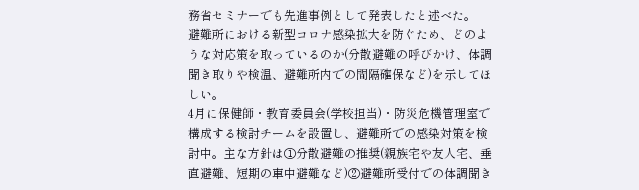務省セミナーでも先進事例として発表したと述べた。
避難所における新型コロナ感染拡大を防ぐため、どのような対応策を取っているのか(分散避難の呼びかけ、体調聞き取りや検温、避難所内での間隔確保など)を示してほしい。
4月に保健師・教育委員会(学校担当)・防災危機管理室で構成する検討チームを設置し、避難所での感染対策を検討中。主な方針は①分散避難の推奨(親族宅や友人宅、垂直避難、短期の車中避難など)②避難所受付での体調聞き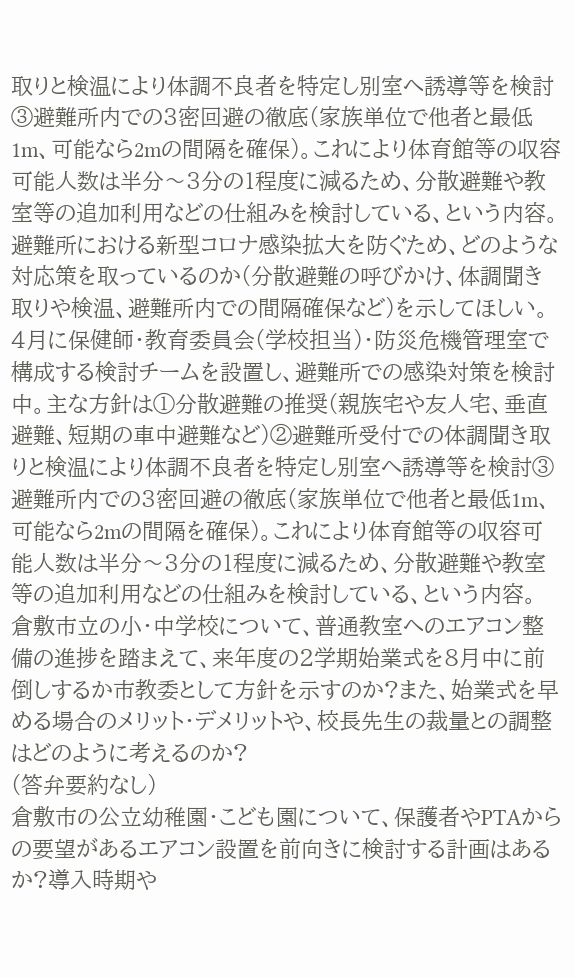取りと検温により体調不良者を特定し別室へ誘導等を検討③避難所内での3密回避の徹底(家族単位で他者と最低1m、可能なら2mの間隔を確保)。これにより体育館等の収容可能人数は半分〜3分の1程度に減るため、分散避難や教室等の追加利用などの仕組みを検討している、という内容。
避難所における新型コロナ感染拡大を防ぐため、どのような対応策を取っているのか(分散避難の呼びかけ、体調聞き取りや検温、避難所内での間隔確保など)を示してほしい。
4月に保健師・教育委員会(学校担当)・防災危機管理室で構成する検討チームを設置し、避難所での感染対策を検討中。主な方針は①分散避難の推奨(親族宅や友人宅、垂直避難、短期の車中避難など)②避難所受付での体調聞き取りと検温により体調不良者を特定し別室へ誘導等を検討③避難所内での3密回避の徹底(家族単位で他者と最低1m、可能なら2mの間隔を確保)。これにより体育館等の収容可能人数は半分〜3分の1程度に減るため、分散避難や教室等の追加利用などの仕組みを検討している、という内容。
倉敷市立の小・中学校について、普通教室へのエアコン整備の進捗を踏まえて、来年度の2学期始業式を8月中に前倒しするか市教委として方針を示すのか?また、始業式を早める場合のメリット・デメリットや、校長先生の裁量との調整はどのように考えるのか?
(答弁要約なし)
倉敷市の公立幼稚園・こども園について、保護者やPTAからの要望があるエアコン設置を前向きに検討する計画はあるか?導入時期や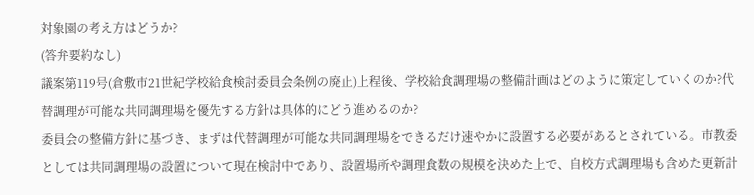対象園の考え方はどうか?
(答弁要約なし)
議案第119号(倉敷市21世紀学校給食検討委員会条例の廃止)上程後、学校給食調理場の整備計画はどのように策定していくのか?代替調理が可能な共同調理場を優先する方針は具体的にどう進めるのか?
委員会の整備方針に基づき、まずは代替調理が可能な共同調理場をできるだけ速やかに設置する必要があるとされている。市教委としては共同調理場の設置について現在検討中であり、設置場所や調理食数の規模を決めた上で、自校方式調理場も含めた更新計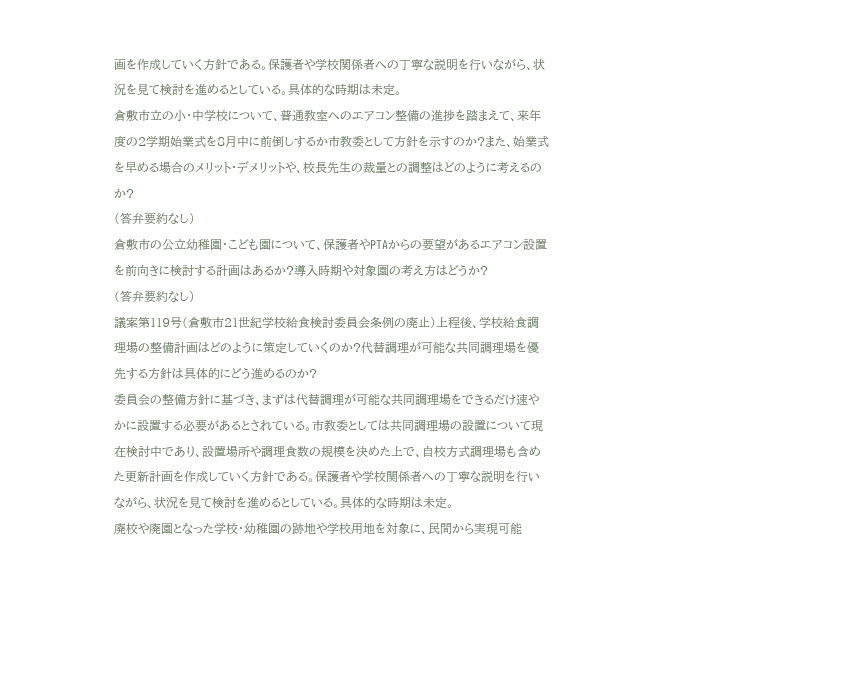画を作成していく方針である。保護者や学校関係者への丁寧な説明を行いながら、状況を見て検討を進めるとしている。具体的な時期は未定。
倉敷市立の小・中学校について、普通教室へのエアコン整備の進捗を踏まえて、来年度の2学期始業式を8月中に前倒しするか市教委として方針を示すのか?また、始業式を早める場合のメリット・デメリットや、校長先生の裁量との調整はどのように考えるのか?
(答弁要約なし)
倉敷市の公立幼稚園・こども園について、保護者やPTAからの要望があるエアコン設置を前向きに検討する計画はあるか?導入時期や対象園の考え方はどうか?
(答弁要約なし)
議案第119号(倉敷市21世紀学校給食検討委員会条例の廃止)上程後、学校給食調理場の整備計画はどのように策定していくのか?代替調理が可能な共同調理場を優先する方針は具体的にどう進めるのか?
委員会の整備方針に基づき、まずは代替調理が可能な共同調理場をできるだけ速やかに設置する必要があるとされている。市教委としては共同調理場の設置について現在検討中であり、設置場所や調理食数の規模を決めた上で、自校方式調理場も含めた更新計画を作成していく方針である。保護者や学校関係者への丁寧な説明を行いながら、状況を見て検討を進めるとしている。具体的な時期は未定。
廃校や廃園となった学校・幼稚園の跡地や学校用地を対象に、民間から実現可能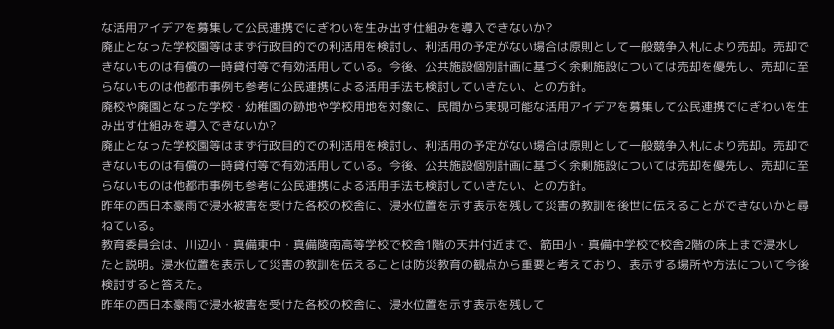な活用アイデアを募集して公民連携でにぎわいを生み出す仕組みを導入できないか?
廃止となった学校園等はまず行政目的での利活用を検討し、利活用の予定がない場合は原則として一般競争入札により売却。売却できないものは有償の一時貸付等で有効活用している。今後、公共施設個別計画に基づく余剰施設については売却を優先し、売却に至らないものは他都市事例も参考に公民連携による活用手法も検討していきたい、との方針。
廃校や廃園となった学校・幼稚園の跡地や学校用地を対象に、民間から実現可能な活用アイデアを募集して公民連携でにぎわいを生み出す仕組みを導入できないか?
廃止となった学校園等はまず行政目的での利活用を検討し、利活用の予定がない場合は原則として一般競争入札により売却。売却できないものは有償の一時貸付等で有効活用している。今後、公共施設個別計画に基づく余剰施設については売却を優先し、売却に至らないものは他都市事例も参考に公民連携による活用手法も検討していきたい、との方針。
昨年の西日本豪雨で浸水被害を受けた各校の校舎に、浸水位置を示す表示を残して災害の教訓を後世に伝えることができないかと尋ねている。
教育委員会は、川辺小・真備東中・真備陵南高等学校で校舎1階の天井付近まで、箭田小・真備中学校で校舎2階の床上まで浸水したと説明。浸水位置を表示して災害の教訓を伝えることは防災教育の観点から重要と考えており、表示する場所や方法について今後検討すると答えた。
昨年の西日本豪雨で浸水被害を受けた各校の校舎に、浸水位置を示す表示を残して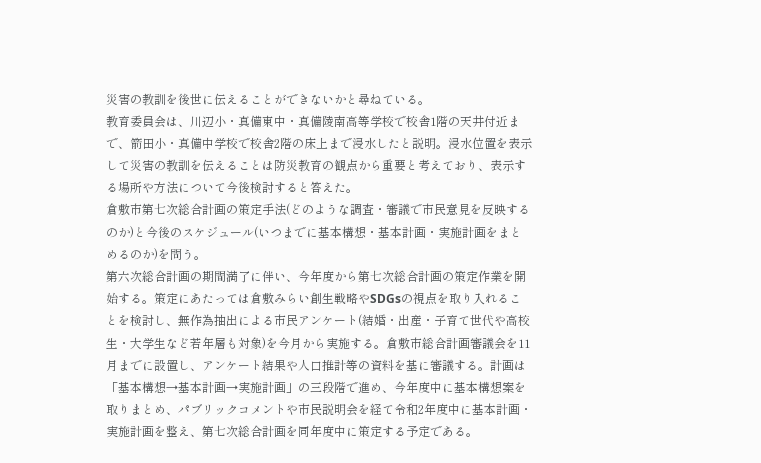災害の教訓を後世に伝えることができないかと尋ねている。
教育委員会は、川辺小・真備東中・真備陵南高等学校で校舎1階の天井付近まで、箭田小・真備中学校で校舎2階の床上まで浸水したと説明。浸水位置を表示して災害の教訓を伝えることは防災教育の観点から重要と考えており、表示する場所や方法について今後検討すると答えた。
倉敷市第七次総合計画の策定手法(どのような調査・審議で市民意見を反映するのか)と今後のスケジュール(いつまでに基本構想・基本計画・実施計画をまとめるのか)を問う。
第六次総合計画の期間満了に伴い、今年度から第七次総合計画の策定作業を開始する。策定にあたっては倉敷みらい創生戦略やSDGsの視点を取り入れることを検討し、無作為抽出による市民アンケート(結婚・出産・子育て世代や高校生・大学生など若年層も対象)を今月から実施する。倉敷市総合計画審議会を11月までに設置し、アンケート結果や人口推計等の資料を基に審議する。計画は「基本構想→基本計画→実施計画」の三段階で進め、今年度中に基本構想案を取りまとめ、パブリックコメントや市民説明会を経て令和2年度中に基本計画・実施計画を整え、第七次総合計画を同年度中に策定する予定である。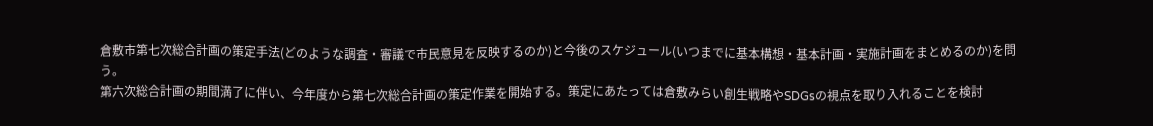倉敷市第七次総合計画の策定手法(どのような調査・審議で市民意見を反映するのか)と今後のスケジュール(いつまでに基本構想・基本計画・実施計画をまとめるのか)を問う。
第六次総合計画の期間満了に伴い、今年度から第七次総合計画の策定作業を開始する。策定にあたっては倉敷みらい創生戦略やSDGsの視点を取り入れることを検討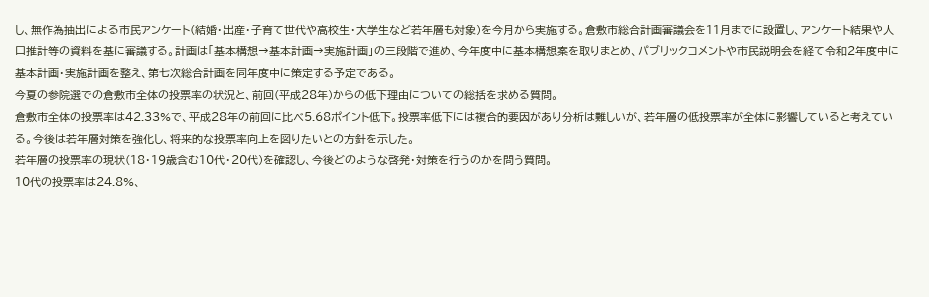し、無作為抽出による市民アンケート(結婚・出産・子育て世代や高校生・大学生など若年層も対象)を今月から実施する。倉敷市総合計画審議会を11月までに設置し、アンケート結果や人口推計等の資料を基に審議する。計画は「基本構想→基本計画→実施計画」の三段階で進め、今年度中に基本構想案を取りまとめ、パブリックコメントや市民説明会を経て令和2年度中に基本計画・実施計画を整え、第七次総合計画を同年度中に策定する予定である。
今夏の参院選での倉敷市全体の投票率の状況と、前回(平成28年)からの低下理由についての総括を求める質問。
倉敷市全体の投票率は42.33%で、平成28年の前回に比べ5.68ポイント低下。投票率低下には複合的要因があり分析は難しいが、若年層の低投票率が全体に影響していると考えている。今後は若年層対策を強化し、将来的な投票率向上を図りたいとの方針を示した。
若年層の投票率の現状(18・19歳含む10代・20代)を確認し、今後どのような啓発・対策を行うのかを問う質問。
10代の投票率は24.8%、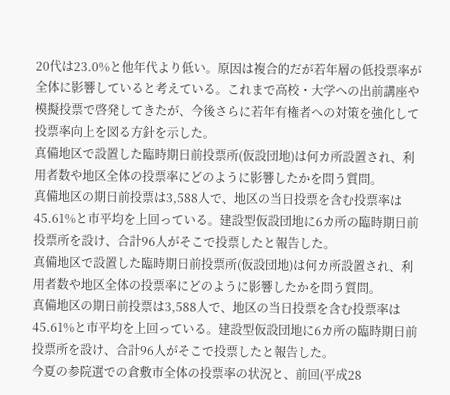20代は23.0%と他年代より低い。原因は複合的だが若年層の低投票率が全体に影響していると考えている。これまで高校・大学への出前講座や模擬投票で啓発してきたが、今後さらに若年有権者への対策を強化して投票率向上を図る方針を示した。
真備地区で設置した臨時期日前投票所(仮設団地)は何カ所設置され、利用者数や地区全体の投票率にどのように影響したかを問う質問。
真備地区の期日前投票は3,588人で、地区の当日投票を含む投票率は45.61%と市平均を上回っている。建設型仮設団地に6カ所の臨時期日前投票所を設け、合計96人がそこで投票したと報告した。
真備地区で設置した臨時期日前投票所(仮設団地)は何カ所設置され、利用者数や地区全体の投票率にどのように影響したかを問う質問。
真備地区の期日前投票は3,588人で、地区の当日投票を含む投票率は45.61%と市平均を上回っている。建設型仮設団地に6カ所の臨時期日前投票所を設け、合計96人がそこで投票したと報告した。
今夏の参院選での倉敷市全体の投票率の状況と、前回(平成28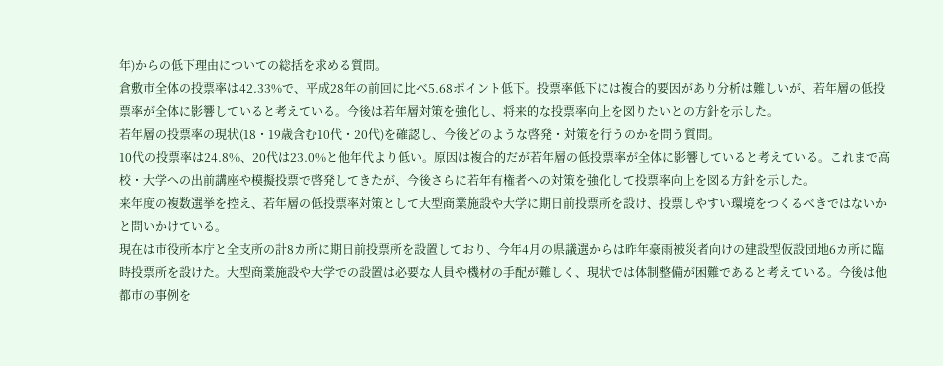年)からの低下理由についての総括を求める質問。
倉敷市全体の投票率は42.33%で、平成28年の前回に比べ5.68ポイント低下。投票率低下には複合的要因があり分析は難しいが、若年層の低投票率が全体に影響していると考えている。今後は若年層対策を強化し、将来的な投票率向上を図りたいとの方針を示した。
若年層の投票率の現状(18・19歳含む10代・20代)を確認し、今後どのような啓発・対策を行うのかを問う質問。
10代の投票率は24.8%、20代は23.0%と他年代より低い。原因は複合的だが若年層の低投票率が全体に影響していると考えている。これまで高校・大学への出前講座や模擬投票で啓発してきたが、今後さらに若年有権者への対策を強化して投票率向上を図る方針を示した。
来年度の複数選挙を控え、若年層の低投票率対策として大型商業施設や大学に期日前投票所を設け、投票しやすい環境をつくるべきではないかと問いかけている。
現在は市役所本庁と全支所の計8カ所に期日前投票所を設置しており、今年4月の県議選からは昨年豪雨被災者向けの建設型仮設団地6カ所に臨時投票所を設けた。大型商業施設や大学での設置は必要な人員や機材の手配が難しく、現状では体制整備が困難であると考えている。今後は他都市の事例を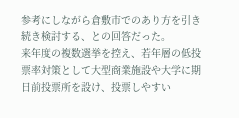参考にしながら倉敷市でのあり方を引き続き検討する、との回答だった。
来年度の複数選挙を控え、若年層の低投票率対策として大型商業施設や大学に期日前投票所を設け、投票しやすい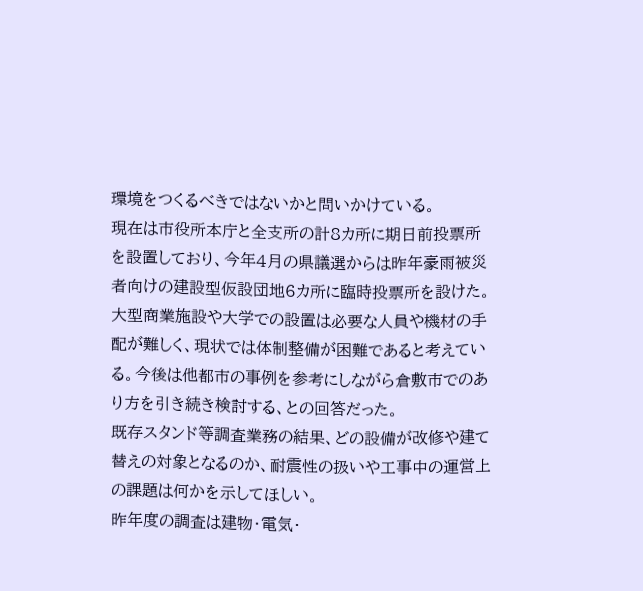環境をつくるべきではないかと問いかけている。
現在は市役所本庁と全支所の計8カ所に期日前投票所を設置しており、今年4月の県議選からは昨年豪雨被災者向けの建設型仮設団地6カ所に臨時投票所を設けた。大型商業施設や大学での設置は必要な人員や機材の手配が難しく、現状では体制整備が困難であると考えている。今後は他都市の事例を参考にしながら倉敷市でのあり方を引き続き検討する、との回答だった。
既存スタンド等調査業務の結果、どの設備が改修や建て替えの対象となるのか、耐震性の扱いや工事中の運営上の課題は何かを示してほしい。
昨年度の調査は建物・電気・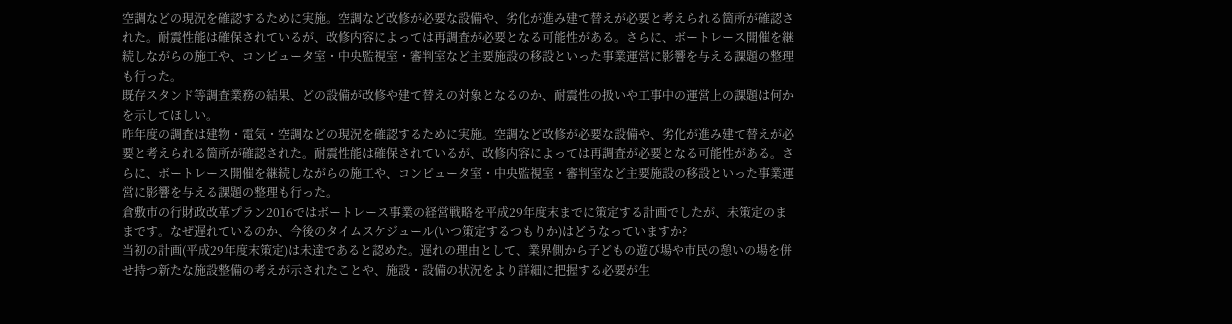空調などの現況を確認するために実施。空調など改修が必要な設備や、劣化が進み建て替えが必要と考えられる箇所が確認された。耐震性能は確保されているが、改修内容によっては再調査が必要となる可能性がある。さらに、ボートレース開催を継続しながらの施工や、コンピュータ室・中央監視室・審判室など主要施設の移設といった事業運営に影響を与える課題の整理も行った。
既存スタンド等調査業務の結果、どの設備が改修や建て替えの対象となるのか、耐震性の扱いや工事中の運営上の課題は何かを示してほしい。
昨年度の調査は建物・電気・空調などの現況を確認するために実施。空調など改修が必要な設備や、劣化が進み建て替えが必要と考えられる箇所が確認された。耐震性能は確保されているが、改修内容によっては再調査が必要となる可能性がある。さらに、ボートレース開催を継続しながらの施工や、コンピュータ室・中央監視室・審判室など主要施設の移設といった事業運営に影響を与える課題の整理も行った。
倉敷市の行財政改革プラン2016ではボートレース事業の経営戦略を平成29年度末までに策定する計画でしたが、未策定のままです。なぜ遅れているのか、今後のタイムスケジュール(いつ策定するつもりか)はどうなっていますか?
当初の計画(平成29年度末策定)は未達であると認めた。遅れの理由として、業界側から子どもの遊び場や市民の憩いの場を併せ持つ新たな施設整備の考えが示されたことや、施設・設備の状況をより詳細に把握する必要が生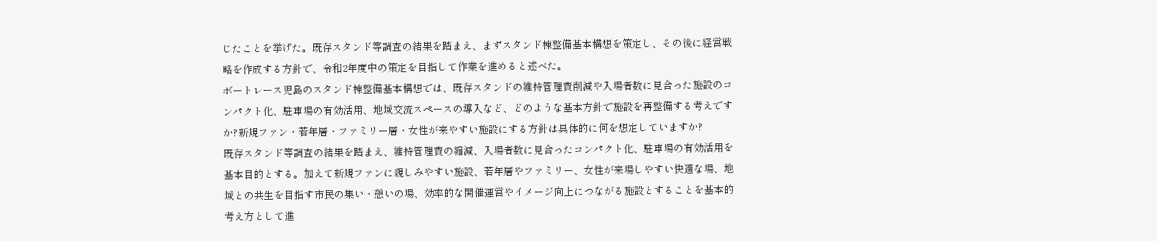じたことを挙げた。既存スタンド等調査の結果を踏まえ、まずスタンド棟整備基本構想を策定し、その後に経営戦略を作成する方針で、令和2年度中の策定を目指して作業を進めると述べた。
ボートレース児島のスタンド棟整備基本構想では、既存スタンドの維持管理費削減や入場者数に見合った施設のコンパクト化、駐車場の有効活用、地域交流スペースの導入など、どのような基本方針で施設を再整備する考えですか?新規ファン・若年層・ファミリー層・女性が来やすい施設にする方針は具体的に何を想定していますか?
既存スタンド等調査の結果を踏まえ、維持管理費の縮減、入場者数に見合ったコンパクト化、駐車場の有効活用を基本目的とする。加えて新規ファンに親しみやすい施設、若年層やファミリー、女性が来場しやすい快適な場、地域との共生を目指す市民の集い・憩いの場、効率的な開催運営やイメージ向上につながる施設とすることを基本的考え方として進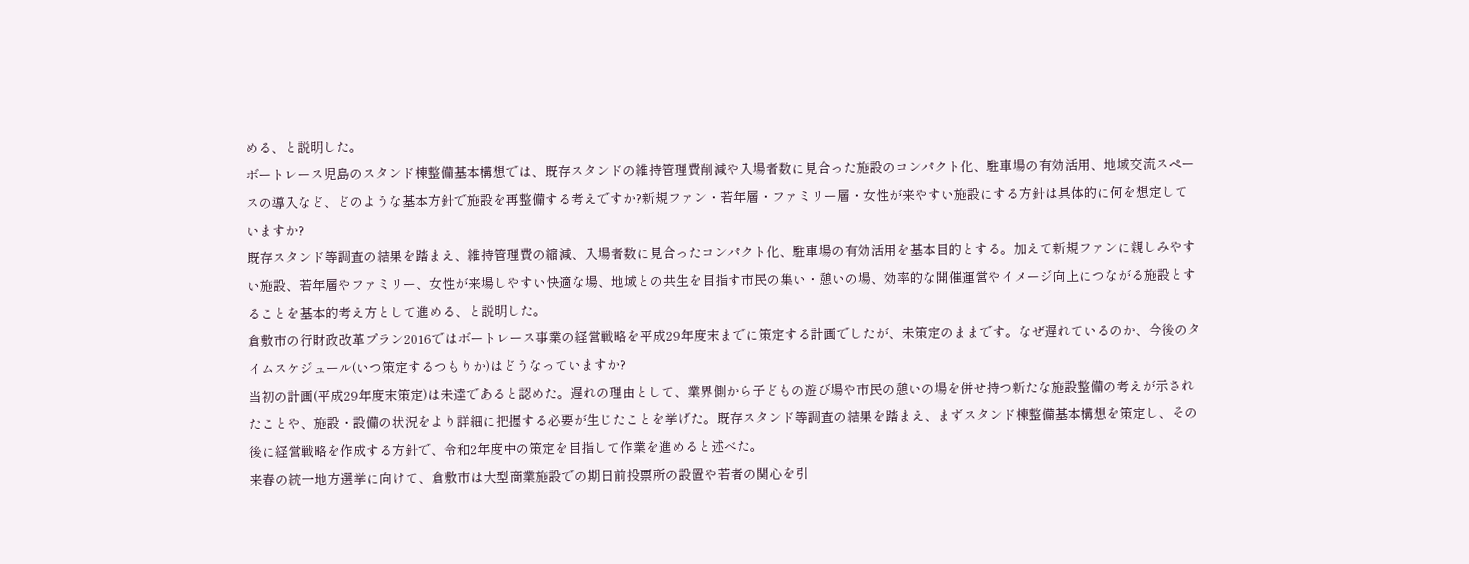める、と説明した。
ボートレース児島のスタンド棟整備基本構想では、既存スタンドの維持管理費削減や入場者数に見合った施設のコンパクト化、駐車場の有効活用、地域交流スペースの導入など、どのような基本方針で施設を再整備する考えですか?新規ファン・若年層・ファミリー層・女性が来やすい施設にする方針は具体的に何を想定していますか?
既存スタンド等調査の結果を踏まえ、維持管理費の縮減、入場者数に見合ったコンパクト化、駐車場の有効活用を基本目的とする。加えて新規ファンに親しみやすい施設、若年層やファミリー、女性が来場しやすい快適な場、地域との共生を目指す市民の集い・憩いの場、効率的な開催運営やイメージ向上につながる施設とすることを基本的考え方として進める、と説明した。
倉敷市の行財政改革プラン2016ではボートレース事業の経営戦略を平成29年度末までに策定する計画でしたが、未策定のままです。なぜ遅れているのか、今後のタイムスケジュール(いつ策定するつもりか)はどうなっていますか?
当初の計画(平成29年度末策定)は未達であると認めた。遅れの理由として、業界側から子どもの遊び場や市民の憩いの場を併せ持つ新たな施設整備の考えが示されたことや、施設・設備の状況をより詳細に把握する必要が生じたことを挙げた。既存スタンド等調査の結果を踏まえ、まずスタンド棟整備基本構想を策定し、その後に経営戦略を作成する方針で、令和2年度中の策定を目指して作業を進めると述べた。
来春の統一地方選挙に向けて、倉敷市は大型商業施設での期日前投票所の設置や若者の関心を引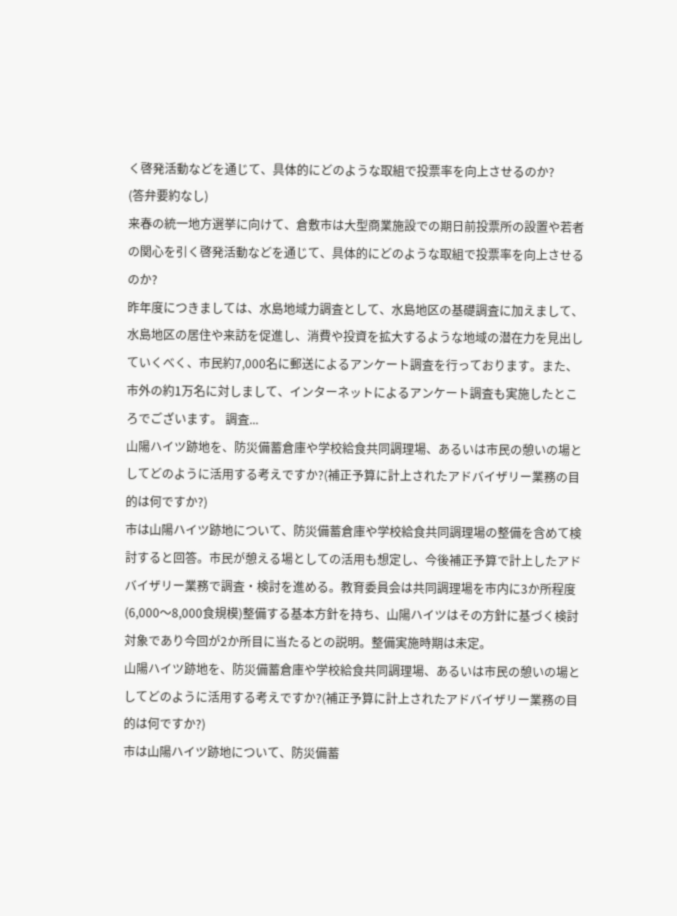く啓発活動などを通じて、具体的にどのような取組で投票率を向上させるのか?
(答弁要約なし)
来春の統一地方選挙に向けて、倉敷市は大型商業施設での期日前投票所の設置や若者の関心を引く啓発活動などを通じて、具体的にどのような取組で投票率を向上させるのか?
昨年度につきましては、水島地域力調査として、水島地区の基礎調査に加えまして、水島地区の居住や来訪を促進し、消費や投資を拡大するような地域の潜在力を見出していくべく、市民約7,000名に郵送によるアンケート調査を行っております。また、市外の約1万名に対しまして、インターネットによるアンケート調査も実施したところでございます。 調査...
山陽ハイツ跡地を、防災備蓄倉庫や学校給食共同調理場、あるいは市民の憩いの場としてどのように活用する考えですか?(補正予算に計上されたアドバイザリー業務の目的は何ですか?)
市は山陽ハイツ跡地について、防災備蓄倉庫や学校給食共同調理場の整備を含めて検討すると回答。市民が憩える場としての活用も想定し、今後補正予算で計上したアドバイザリー業務で調査・検討を進める。教育委員会は共同調理場を市内に3か所程度(6,000〜8,000食規模)整備する基本方針を持ち、山陽ハイツはその方針に基づく検討対象であり今回が2か所目に当たるとの説明。整備実施時期は未定。
山陽ハイツ跡地を、防災備蓄倉庫や学校給食共同調理場、あるいは市民の憩いの場としてどのように活用する考えですか?(補正予算に計上されたアドバイザリー業務の目的は何ですか?)
市は山陽ハイツ跡地について、防災備蓄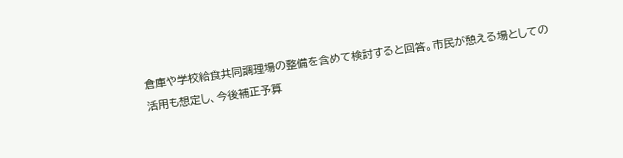倉庫や学校給食共同調理場の整備を含めて検討すると回答。市民が憩える場としての活用も想定し、今後補正予算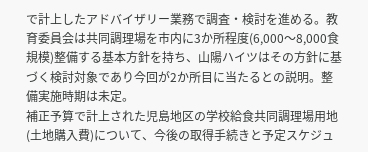で計上したアドバイザリー業務で調査・検討を進める。教育委員会は共同調理場を市内に3か所程度(6,000〜8,000食規模)整備する基本方針を持ち、山陽ハイツはその方針に基づく検討対象であり今回が2か所目に当たるとの説明。整備実施時期は未定。
補正予算で計上された児島地区の学校給食共同調理場用地(土地購入費)について、今後の取得手続きと予定スケジュ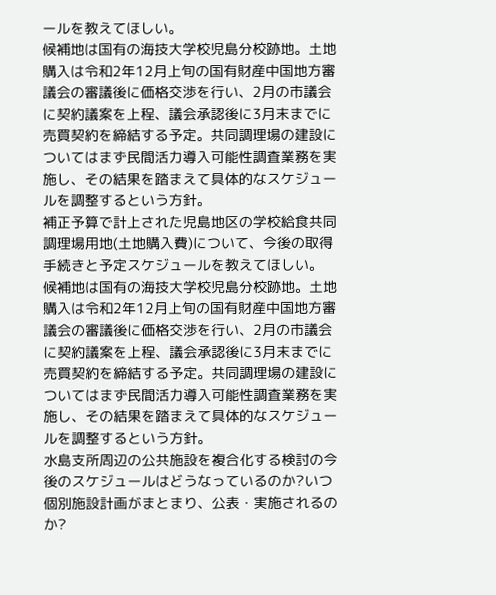ールを教えてほしい。
候補地は国有の海技大学校児島分校跡地。土地購入は令和2年12月上旬の国有財産中国地方審議会の審議後に価格交渉を行い、2月の市議会に契約議案を上程、議会承認後に3月末までに売買契約を締結する予定。共同調理場の建設についてはまず民間活力導入可能性調査業務を実施し、その結果を踏まえて具体的なスケジュールを調整するという方針。
補正予算で計上された児島地区の学校給食共同調理場用地(土地購入費)について、今後の取得手続きと予定スケジュールを教えてほしい。
候補地は国有の海技大学校児島分校跡地。土地購入は令和2年12月上旬の国有財産中国地方審議会の審議後に価格交渉を行い、2月の市議会に契約議案を上程、議会承認後に3月末までに売買契約を締結する予定。共同調理場の建設についてはまず民間活力導入可能性調査業務を実施し、その結果を踏まえて具体的なスケジュールを調整するという方針。
水島支所周辺の公共施設を複合化する検討の今後のスケジュールはどうなっているのか?いつ個別施設計画がまとまり、公表・実施されるのか?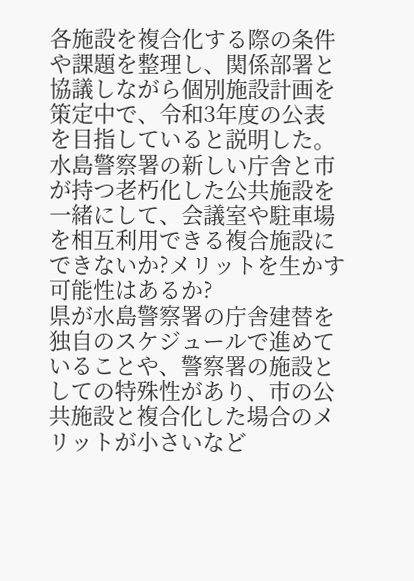各施設を複合化する際の条件や課題を整理し、関係部署と協議しながら個別施設計画を策定中で、令和3年度の公表を目指していると説明した。
水島警察署の新しい庁舎と市が持つ老朽化した公共施設を一緒にして、会議室や駐車場を相互利用できる複合施設にできないか?メリットを生かす可能性はあるか?
県が水島警察署の庁舎建替を独自のスケジュールで進めていることや、警察署の施設としての特殊性があり、市の公共施設と複合化した場合のメリットが小さいなど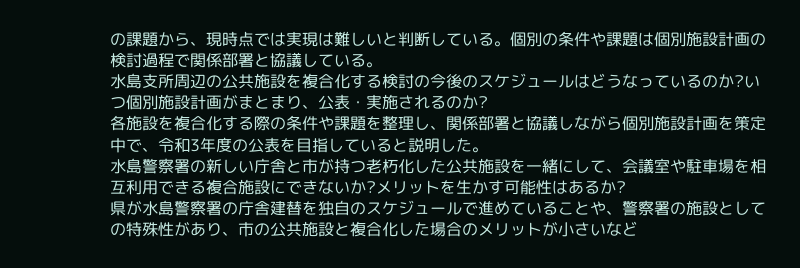の課題から、現時点では実現は難しいと判断している。個別の条件や課題は個別施設計画の検討過程で関係部署と協議している。
水島支所周辺の公共施設を複合化する検討の今後のスケジュールはどうなっているのか?いつ個別施設計画がまとまり、公表・実施されるのか?
各施設を複合化する際の条件や課題を整理し、関係部署と協議しながら個別施設計画を策定中で、令和3年度の公表を目指していると説明した。
水島警察署の新しい庁舎と市が持つ老朽化した公共施設を一緒にして、会議室や駐車場を相互利用できる複合施設にできないか?メリットを生かす可能性はあるか?
県が水島警察署の庁舎建替を独自のスケジュールで進めていることや、警察署の施設としての特殊性があり、市の公共施設と複合化した場合のメリットが小さいなど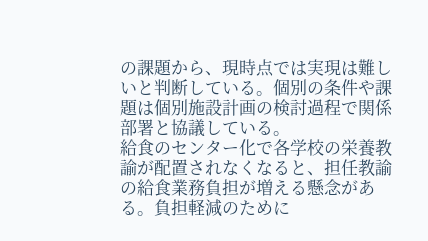の課題から、現時点では実現は難しいと判断している。個別の条件や課題は個別施設計画の検討過程で関係部署と協議している。
給食のセンター化で各学校の栄養教諭が配置されなくなると、担任教諭の給食業務負担が増える懸念がある。負担軽減のために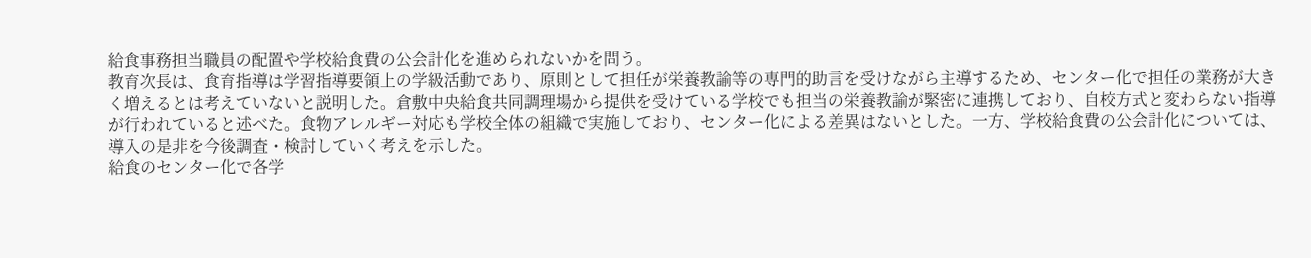給食事務担当職員の配置や学校給食費の公会計化を進められないかを問う。
教育次長は、食育指導は学習指導要領上の学級活動であり、原則として担任が栄養教諭等の専門的助言を受けながら主導するため、センター化で担任の業務が大きく増えるとは考えていないと説明した。倉敷中央給食共同調理場から提供を受けている学校でも担当の栄養教諭が緊密に連携しており、自校方式と変わらない指導が行われていると述べた。食物アレルギー対応も学校全体の組織で実施しており、センター化による差異はないとした。一方、学校給食費の公会計化については、導入の是非を今後調査・検討していく考えを示した。
給食のセンター化で各学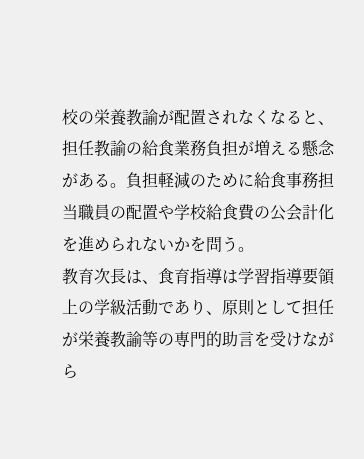校の栄養教諭が配置されなくなると、担任教諭の給食業務負担が増える懸念がある。負担軽減のために給食事務担当職員の配置や学校給食費の公会計化を進められないかを問う。
教育次長は、食育指導は学習指導要領上の学級活動であり、原則として担任が栄養教諭等の専門的助言を受けながら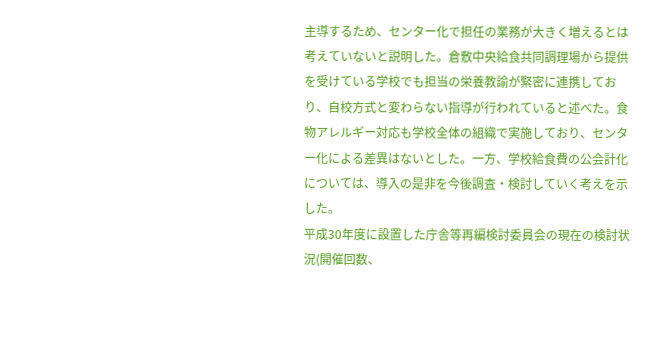主導するため、センター化で担任の業務が大きく増えるとは考えていないと説明した。倉敷中央給食共同調理場から提供を受けている学校でも担当の栄養教諭が緊密に連携しており、自校方式と変わらない指導が行われていると述べた。食物アレルギー対応も学校全体の組織で実施しており、センター化による差異はないとした。一方、学校給食費の公会計化については、導入の是非を今後調査・検討していく考えを示した。
平成30年度に設置した庁舎等再編検討委員会の現在の検討状況(開催回数、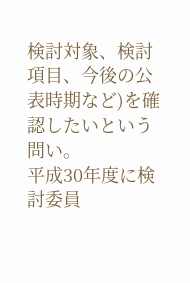検討対象、検討項目、今後の公表時期など)を確認したいという問い。
平成30年度に検討委員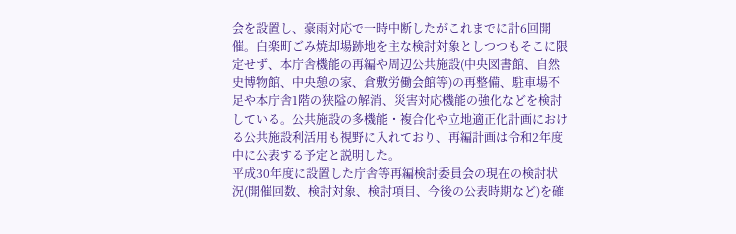会を設置し、豪雨対応で一時中断したがこれまでに計6回開催。白楽町ごみ焼却場跡地を主な検討対象としつつもそこに限定せず、本庁舎機能の再編や周辺公共施設(中央図書館、自然史博物館、中央憩の家、倉敷労働会館等)の再整備、駐車場不足や本庁舎1階の狭隘の解消、災害対応機能の強化などを検討している。公共施設の多機能・複合化や立地適正化計画における公共施設利活用も視野に入れており、再編計画は令和2年度中に公表する予定と説明した。
平成30年度に設置した庁舎等再編検討委員会の現在の検討状況(開催回数、検討対象、検討項目、今後の公表時期など)を確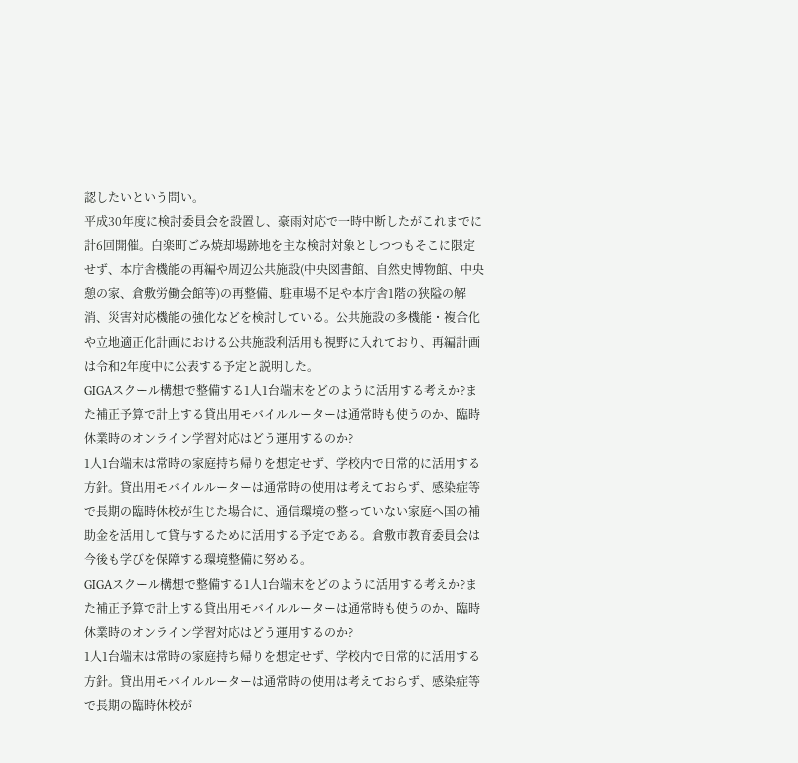認したいという問い。
平成30年度に検討委員会を設置し、豪雨対応で一時中断したがこれまでに計6回開催。白楽町ごみ焼却場跡地を主な検討対象としつつもそこに限定せず、本庁舎機能の再編や周辺公共施設(中央図書館、自然史博物館、中央憩の家、倉敷労働会館等)の再整備、駐車場不足や本庁舎1階の狭隘の解消、災害対応機能の強化などを検討している。公共施設の多機能・複合化や立地適正化計画における公共施設利活用も視野に入れており、再編計画は令和2年度中に公表する予定と説明した。
GIGAスクール構想で整備する1人1台端末をどのように活用する考えか?また補正予算で計上する貸出用モバイルルーターは通常時も使うのか、臨時休業時のオンライン学習対応はどう運用するのか?
1人1台端末は常時の家庭持ち帰りを想定せず、学校内で日常的に活用する方針。貸出用モバイルルーターは通常時の使用は考えておらず、感染症等で長期の臨時休校が生じた場合に、通信環境の整っていない家庭へ国の補助金を活用して貸与するために活用する予定である。倉敷市教育委員会は今後も学びを保障する環境整備に努める。
GIGAスクール構想で整備する1人1台端末をどのように活用する考えか?また補正予算で計上する貸出用モバイルルーターは通常時も使うのか、臨時休業時のオンライン学習対応はどう運用するのか?
1人1台端末は常時の家庭持ち帰りを想定せず、学校内で日常的に活用する方針。貸出用モバイルルーターは通常時の使用は考えておらず、感染症等で長期の臨時休校が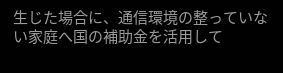生じた場合に、通信環境の整っていない家庭へ国の補助金を活用して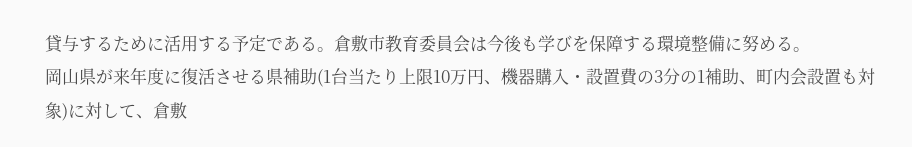貸与するために活用する予定である。倉敷市教育委員会は今後も学びを保障する環境整備に努める。
岡山県が来年度に復活させる県補助(1台当たり上限10万円、機器購入・設置費の3分の1補助、町内会設置も対象)に対して、倉敷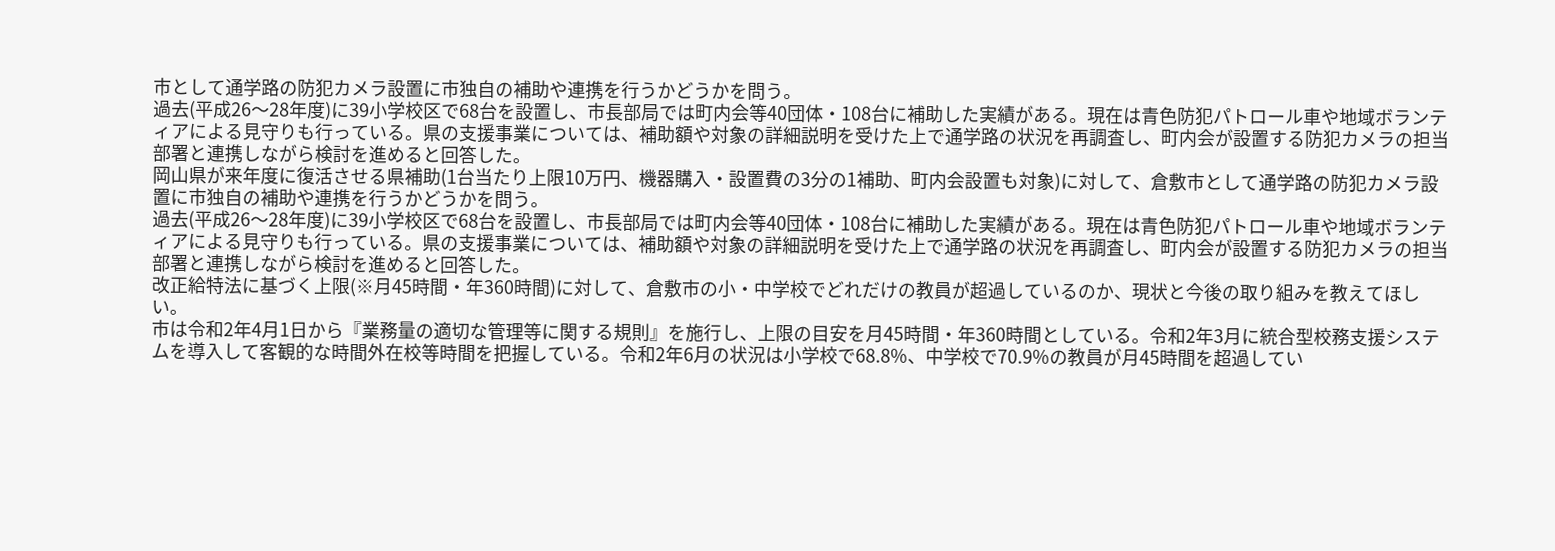市として通学路の防犯カメラ設置に市独自の補助や連携を行うかどうかを問う。
過去(平成26〜28年度)に39小学校区で68台を設置し、市長部局では町内会等40団体・108台に補助した実績がある。現在は青色防犯パトロール車や地域ボランティアによる見守りも行っている。県の支援事業については、補助額や対象の詳細説明を受けた上で通学路の状況を再調査し、町内会が設置する防犯カメラの担当部署と連携しながら検討を進めると回答した。
岡山県が来年度に復活させる県補助(1台当たり上限10万円、機器購入・設置費の3分の1補助、町内会設置も対象)に対して、倉敷市として通学路の防犯カメラ設置に市独自の補助や連携を行うかどうかを問う。
過去(平成26〜28年度)に39小学校区で68台を設置し、市長部局では町内会等40団体・108台に補助した実績がある。現在は青色防犯パトロール車や地域ボランティアによる見守りも行っている。県の支援事業については、補助額や対象の詳細説明を受けた上で通学路の状況を再調査し、町内会が設置する防犯カメラの担当部署と連携しながら検討を進めると回答した。
改正給特法に基づく上限(※月45時間・年360時間)に対して、倉敷市の小・中学校でどれだけの教員が超過しているのか、現状と今後の取り組みを教えてほしい。
市は令和2年4月1日から『業務量の適切な管理等に関する規則』を施行し、上限の目安を月45時間・年360時間としている。令和2年3月に統合型校務支援システムを導入して客観的な時間外在校等時間を把握している。令和2年6月の状況は小学校で68.8%、中学校で70.9%の教員が月45時間を超過してい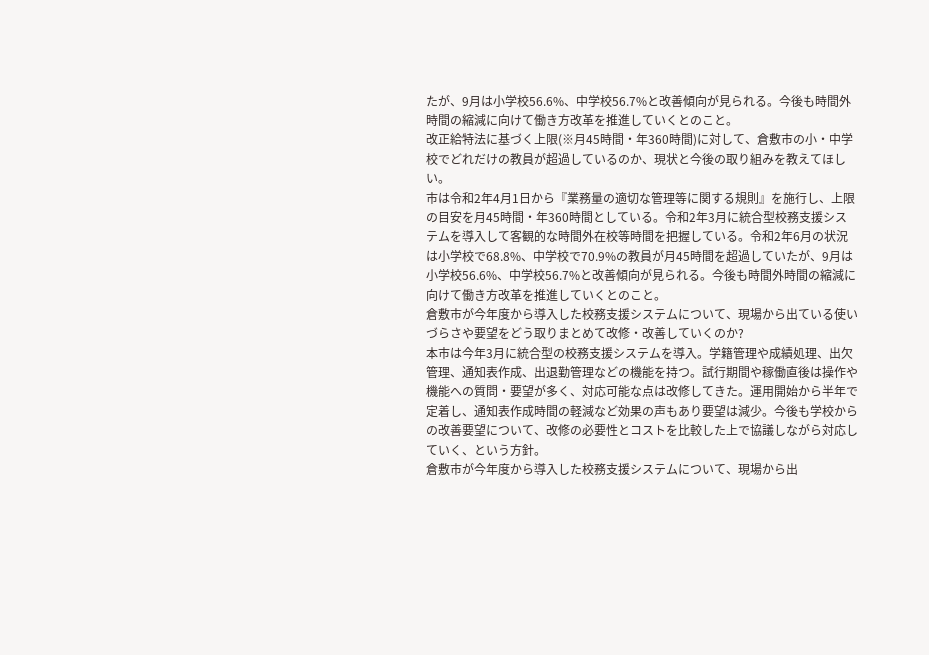たが、9月は小学校56.6%、中学校56.7%と改善傾向が見られる。今後も時間外時間の縮減に向けて働き方改革を推進していくとのこと。
改正給特法に基づく上限(※月45時間・年360時間)に対して、倉敷市の小・中学校でどれだけの教員が超過しているのか、現状と今後の取り組みを教えてほしい。
市は令和2年4月1日から『業務量の適切な管理等に関する規則』を施行し、上限の目安を月45時間・年360時間としている。令和2年3月に統合型校務支援システムを導入して客観的な時間外在校等時間を把握している。令和2年6月の状況は小学校で68.8%、中学校で70.9%の教員が月45時間を超過していたが、9月は小学校56.6%、中学校56.7%と改善傾向が見られる。今後も時間外時間の縮減に向けて働き方改革を推進していくとのこと。
倉敷市が今年度から導入した校務支援システムについて、現場から出ている使いづらさや要望をどう取りまとめて改修・改善していくのか?
本市は今年3月に統合型の校務支援システムを導入。学籍管理や成績処理、出欠管理、通知表作成、出退勤管理などの機能を持つ。試行期間や稼働直後は操作や機能への質問・要望が多く、対応可能な点は改修してきた。運用開始から半年で定着し、通知表作成時間の軽減など効果の声もあり要望は減少。今後も学校からの改善要望について、改修の必要性とコストを比較した上で協議しながら対応していく、という方針。
倉敷市が今年度から導入した校務支援システムについて、現場から出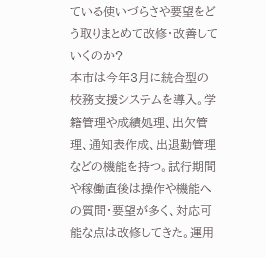ている使いづらさや要望をどう取りまとめて改修・改善していくのか?
本市は今年3月に統合型の校務支援システムを導入。学籍管理や成績処理、出欠管理、通知表作成、出退勤管理などの機能を持つ。試行期間や稼働直後は操作や機能への質問・要望が多く、対応可能な点は改修してきた。運用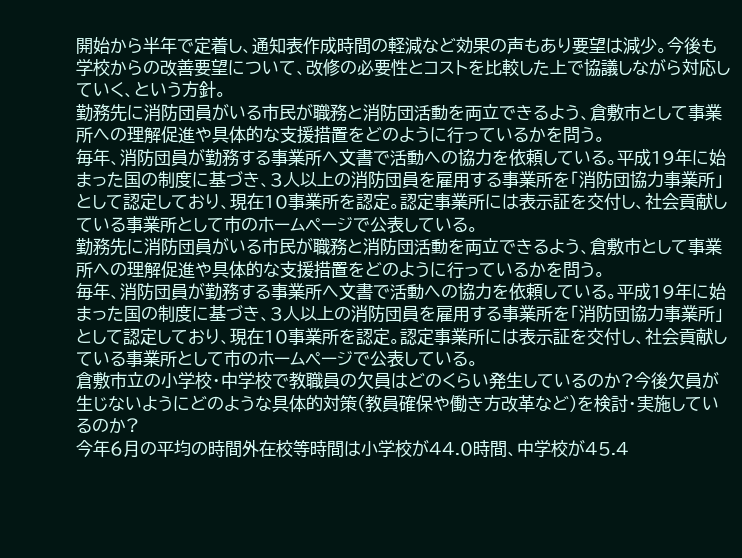開始から半年で定着し、通知表作成時間の軽減など効果の声もあり要望は減少。今後も学校からの改善要望について、改修の必要性とコストを比較した上で協議しながら対応していく、という方針。
勤務先に消防団員がいる市民が職務と消防団活動を両立できるよう、倉敷市として事業所への理解促進や具体的な支援措置をどのように行っているかを問う。
毎年、消防団員が勤務する事業所へ文書で活動への協力を依頼している。平成19年に始まった国の制度に基づき、3人以上の消防団員を雇用する事業所を「消防団協力事業所」として認定しており、現在10事業所を認定。認定事業所には表示証を交付し、社会貢献している事業所として市のホームページで公表している。
勤務先に消防団員がいる市民が職務と消防団活動を両立できるよう、倉敷市として事業所への理解促進や具体的な支援措置をどのように行っているかを問う。
毎年、消防団員が勤務する事業所へ文書で活動への協力を依頼している。平成19年に始まった国の制度に基づき、3人以上の消防団員を雇用する事業所を「消防団協力事業所」として認定しており、現在10事業所を認定。認定事業所には表示証を交付し、社会貢献している事業所として市のホームページで公表している。
倉敷市立の小学校・中学校で教職員の欠員はどのくらい発生しているのか?今後欠員が生じないようにどのような具体的対策(教員確保や働き方改革など)を検討・実施しているのか?
今年6月の平均の時間外在校等時間は小学校が44.0時間、中学校が45.4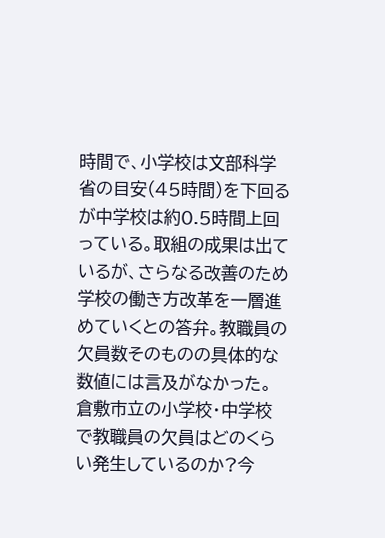時間で、小学校は文部科学省の目安(45時間)を下回るが中学校は約0.5時間上回っている。取組の成果は出ているが、さらなる改善のため学校の働き方改革を一層進めていくとの答弁。教職員の欠員数そのものの具体的な数値には言及がなかった。
倉敷市立の小学校・中学校で教職員の欠員はどのくらい発生しているのか?今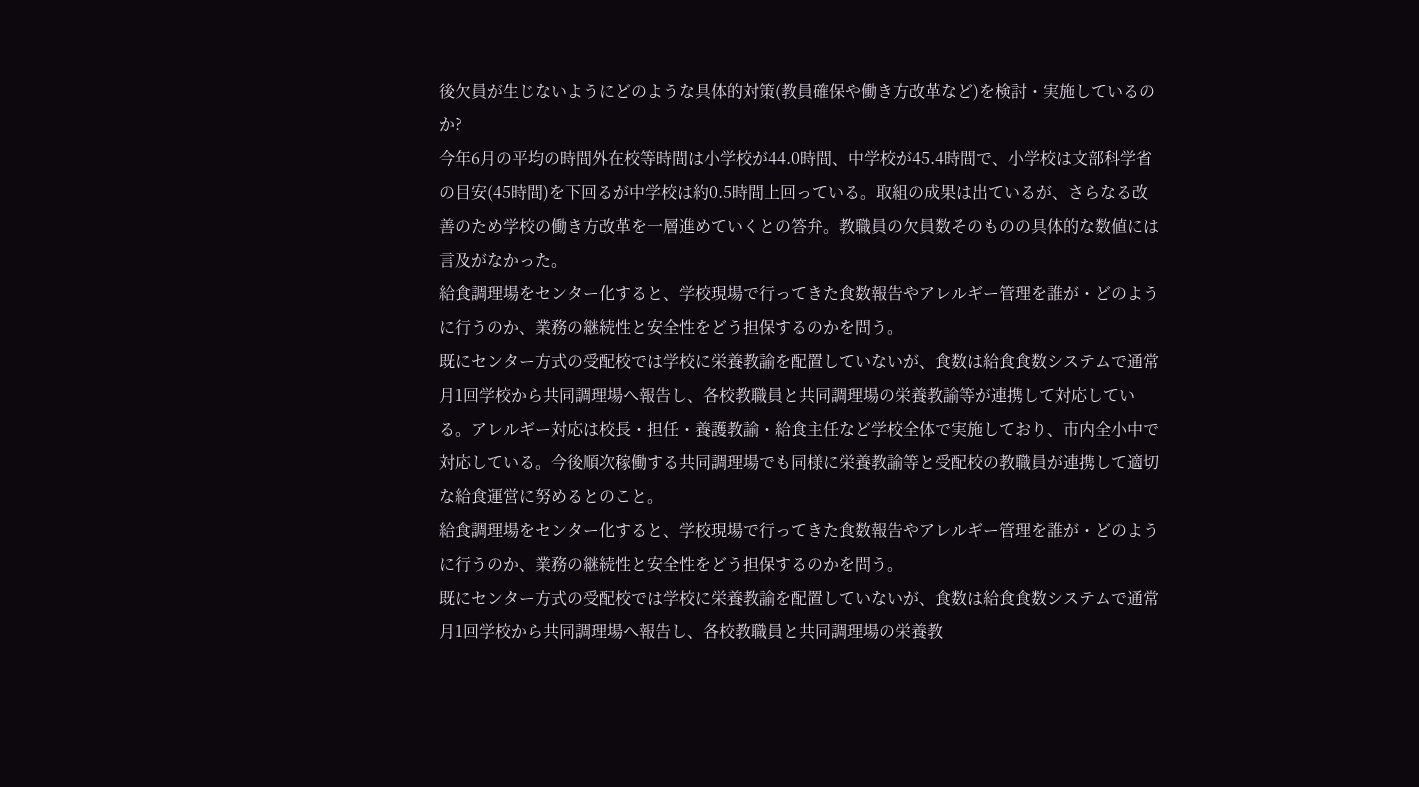後欠員が生じないようにどのような具体的対策(教員確保や働き方改革など)を検討・実施しているのか?
今年6月の平均の時間外在校等時間は小学校が44.0時間、中学校が45.4時間で、小学校は文部科学省の目安(45時間)を下回るが中学校は約0.5時間上回っている。取組の成果は出ているが、さらなる改善のため学校の働き方改革を一層進めていくとの答弁。教職員の欠員数そのものの具体的な数値には言及がなかった。
給食調理場をセンター化すると、学校現場で行ってきた食数報告やアレルギー管理を誰が・どのように行うのか、業務の継続性と安全性をどう担保するのかを問う。
既にセンター方式の受配校では学校に栄養教諭を配置していないが、食数は給食食数システムで通常月1回学校から共同調理場へ報告し、各校教職員と共同調理場の栄養教諭等が連携して対応している。アレルギー対応は校長・担任・養護教諭・給食主任など学校全体で実施しており、市内全小中で対応している。今後順次稼働する共同調理場でも同様に栄養教諭等と受配校の教職員が連携して適切な給食運営に努めるとのこと。
給食調理場をセンター化すると、学校現場で行ってきた食数報告やアレルギー管理を誰が・どのように行うのか、業務の継続性と安全性をどう担保するのかを問う。
既にセンター方式の受配校では学校に栄養教諭を配置していないが、食数は給食食数システムで通常月1回学校から共同調理場へ報告し、各校教職員と共同調理場の栄養教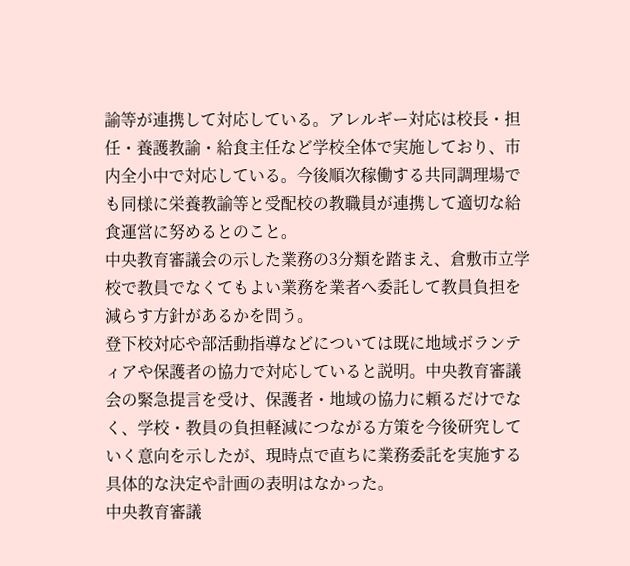諭等が連携して対応している。アレルギー対応は校長・担任・養護教諭・給食主任など学校全体で実施しており、市内全小中で対応している。今後順次稼働する共同調理場でも同様に栄養教諭等と受配校の教職員が連携して適切な給食運営に努めるとのこと。
中央教育審議会の示した業務の3分類を踏まえ、倉敷市立学校で教員でなくてもよい業務を業者へ委託して教員負担を減らす方針があるかを問う。
登下校対応や部活動指導などについては既に地域ボランティアや保護者の協力で対応していると説明。中央教育審議会の緊急提言を受け、保護者・地域の協力に頼るだけでなく、学校・教員の負担軽減につながる方策を今後研究していく意向を示したが、現時点で直ちに業務委託を実施する具体的な決定や計画の表明はなかった。
中央教育審議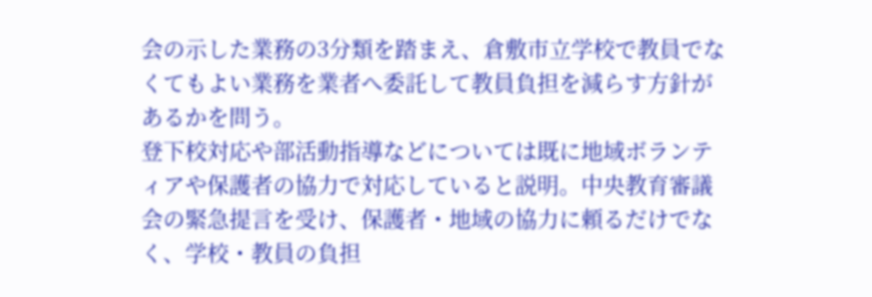会の示した業務の3分類を踏まえ、倉敷市立学校で教員でなくてもよい業務を業者へ委託して教員負担を減らす方針があるかを問う。
登下校対応や部活動指導などについては既に地域ボランティアや保護者の協力で対応していると説明。中央教育審議会の緊急提言を受け、保護者・地域の協力に頼るだけでなく、学校・教員の負担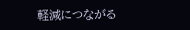軽減につながる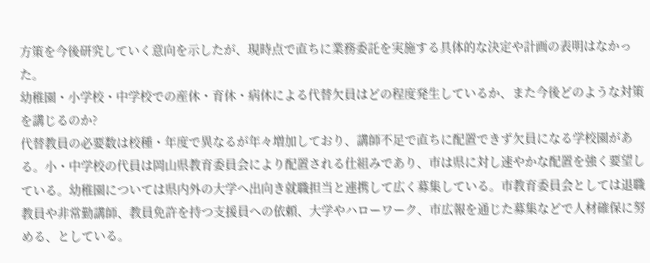方策を今後研究していく意向を示したが、現時点で直ちに業務委託を実施する具体的な決定や計画の表明はなかった。
幼稚園・小学校・中学校での産休・育休・病休による代替欠員はどの程度発生しているか、また今後どのような対策を講じるのか?
代替教員の必要数は校種・年度で異なるが年々増加しており、講師不足で直ちに配置できず欠員になる学校園がある。小・中学校の代員は岡山県教育委員会により配置される仕組みであり、市は県に対し速やかな配置を強く要望している。幼稚園については県内外の大学へ出向き就職担当と連携して広く募集している。市教育委員会としては退職教員や非常勤講師、教員免許を持つ支援員への依頼、大学やハローワーク、市広報を通じた募集などで人材確保に努める、としている。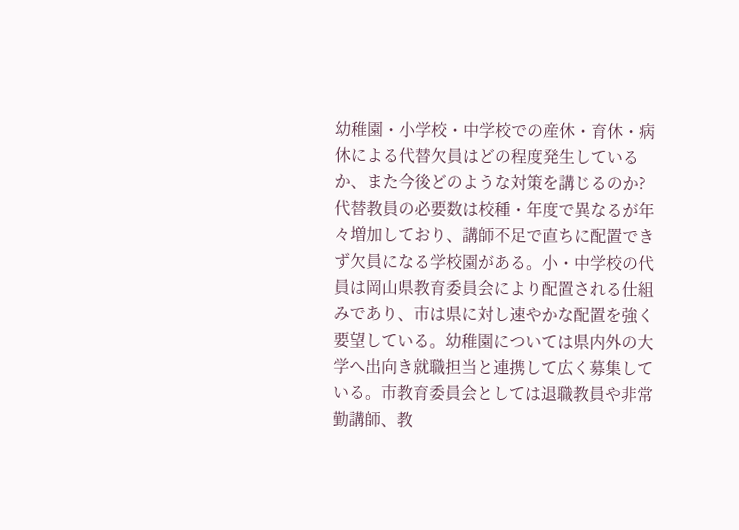幼稚園・小学校・中学校での産休・育休・病休による代替欠員はどの程度発生しているか、また今後どのような対策を講じるのか?
代替教員の必要数は校種・年度で異なるが年々増加しており、講師不足で直ちに配置できず欠員になる学校園がある。小・中学校の代員は岡山県教育委員会により配置される仕組みであり、市は県に対し速やかな配置を強く要望している。幼稚園については県内外の大学へ出向き就職担当と連携して広く募集している。市教育委員会としては退職教員や非常勤講師、教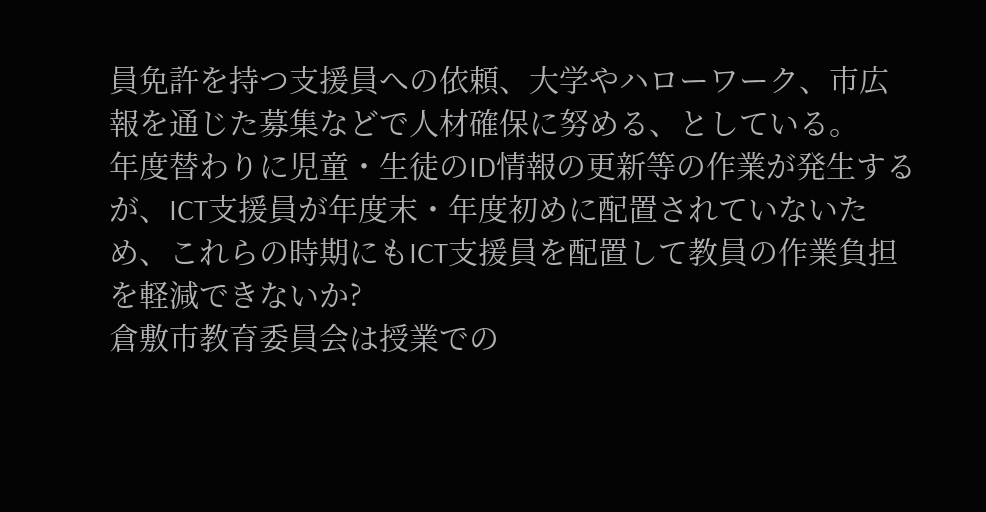員免許を持つ支援員への依頼、大学やハローワーク、市広報を通じた募集などで人材確保に努める、としている。
年度替わりに児童・生徒のID情報の更新等の作業が発生するが、ICT支援員が年度末・年度初めに配置されていないため、これらの時期にもICT支援員を配置して教員の作業負担を軽減できないか?
倉敷市教育委員会は授業での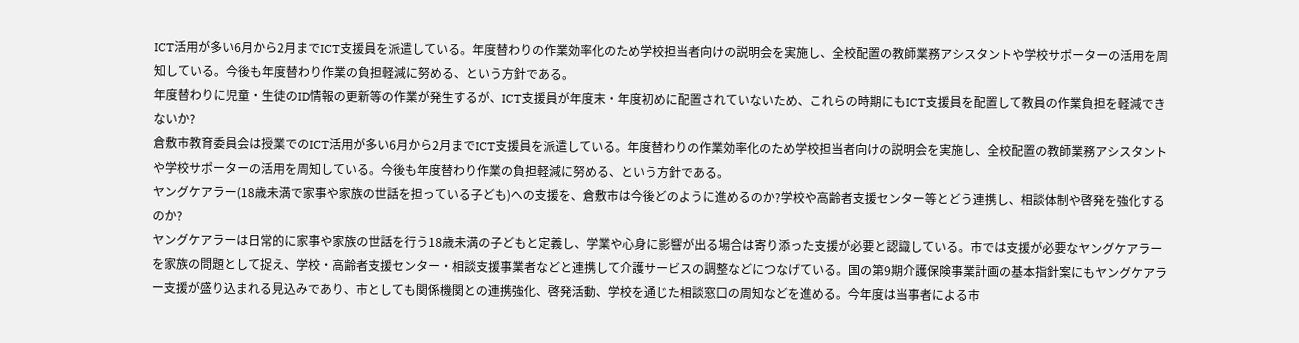ICT活用が多い6月から2月までICT支援員を派遣している。年度替わりの作業効率化のため学校担当者向けの説明会を実施し、全校配置の教師業務アシスタントや学校サポーターの活用を周知している。今後も年度替わり作業の負担軽減に努める、という方針である。
年度替わりに児童・生徒のID情報の更新等の作業が発生するが、ICT支援員が年度末・年度初めに配置されていないため、これらの時期にもICT支援員を配置して教員の作業負担を軽減できないか?
倉敷市教育委員会は授業でのICT活用が多い6月から2月までICT支援員を派遣している。年度替わりの作業効率化のため学校担当者向けの説明会を実施し、全校配置の教師業務アシスタントや学校サポーターの活用を周知している。今後も年度替わり作業の負担軽減に努める、という方針である。
ヤングケアラー(18歳未満で家事や家族の世話を担っている子ども)への支援を、倉敷市は今後どのように進めるのか?学校や高齢者支援センター等とどう連携し、相談体制や啓発を強化するのか?
ヤングケアラーは日常的に家事や家族の世話を行う18歳未満の子どもと定義し、学業や心身に影響が出る場合は寄り添った支援が必要と認識している。市では支援が必要なヤングケアラーを家族の問題として捉え、学校・高齢者支援センター・相談支援事業者などと連携して介護サービスの調整などにつなげている。国の第9期介護保険事業計画の基本指針案にもヤングケアラー支援が盛り込まれる見込みであり、市としても関係機関との連携強化、啓発活動、学校を通じた相談窓口の周知などを進める。今年度は当事者による市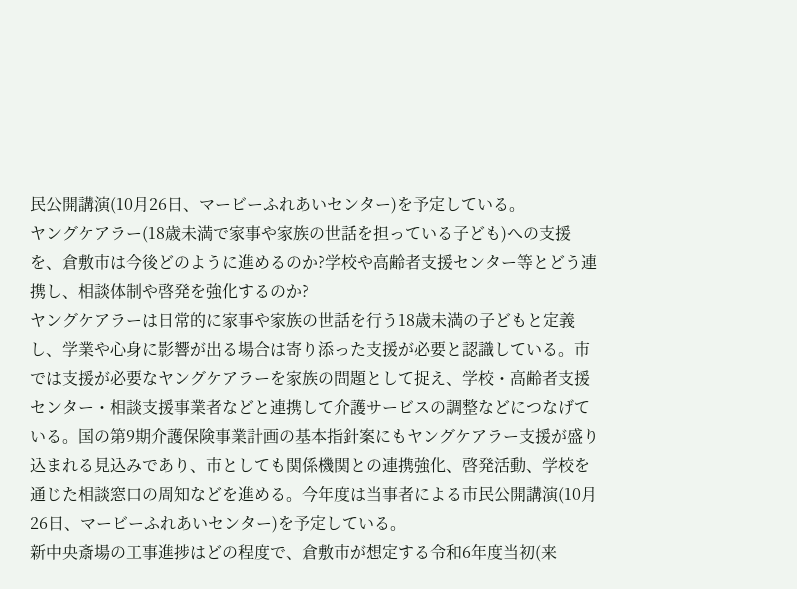民公開講演(10月26日、マービーふれあいセンター)を予定している。
ヤングケアラー(18歳未満で家事や家族の世話を担っている子ども)への支援を、倉敷市は今後どのように進めるのか?学校や高齢者支援センター等とどう連携し、相談体制や啓発を強化するのか?
ヤングケアラーは日常的に家事や家族の世話を行う18歳未満の子どもと定義し、学業や心身に影響が出る場合は寄り添った支援が必要と認識している。市では支援が必要なヤングケアラーを家族の問題として捉え、学校・高齢者支援センター・相談支援事業者などと連携して介護サービスの調整などにつなげている。国の第9期介護保険事業計画の基本指針案にもヤングケアラー支援が盛り込まれる見込みであり、市としても関係機関との連携強化、啓発活動、学校を通じた相談窓口の周知などを進める。今年度は当事者による市民公開講演(10月26日、マービーふれあいセンター)を予定している。
新中央斎場の工事進捗はどの程度で、倉敷市が想定する令和6年度当初(来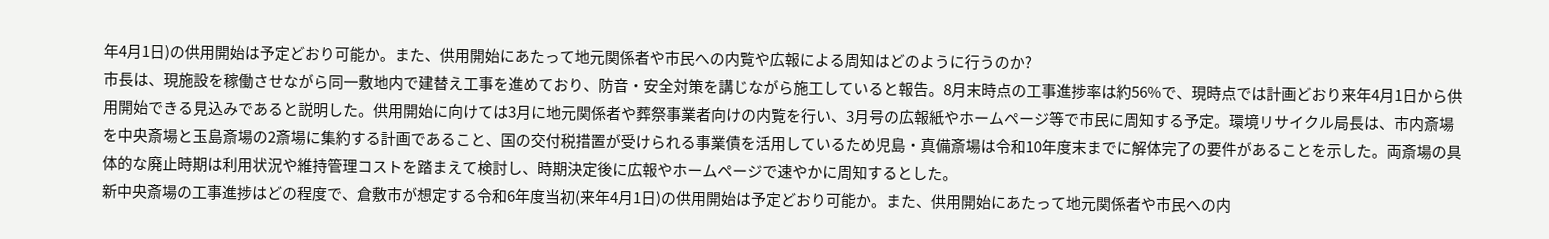年4月1日)の供用開始は予定どおり可能か。また、供用開始にあたって地元関係者や市民への内覧や広報による周知はどのように行うのか?
市長は、現施設を稼働させながら同一敷地内で建替え工事を進めており、防音・安全対策を講じながら施工していると報告。8月末時点の工事進捗率は約56%で、現時点では計画どおり来年4月1日から供用開始できる見込みであると説明した。供用開始に向けては3月に地元関係者や葬祭事業者向けの内覧を行い、3月号の広報紙やホームページ等で市民に周知する予定。環境リサイクル局長は、市内斎場を中央斎場と玉島斎場の2斎場に集約する計画であること、国の交付税措置が受けられる事業債を活用しているため児島・真備斎場は令和10年度末までに解体完了の要件があることを示した。両斎場の具体的な廃止時期は利用状況や維持管理コストを踏まえて検討し、時期決定後に広報やホームページで速やかに周知するとした。
新中央斎場の工事進捗はどの程度で、倉敷市が想定する令和6年度当初(来年4月1日)の供用開始は予定どおり可能か。また、供用開始にあたって地元関係者や市民への内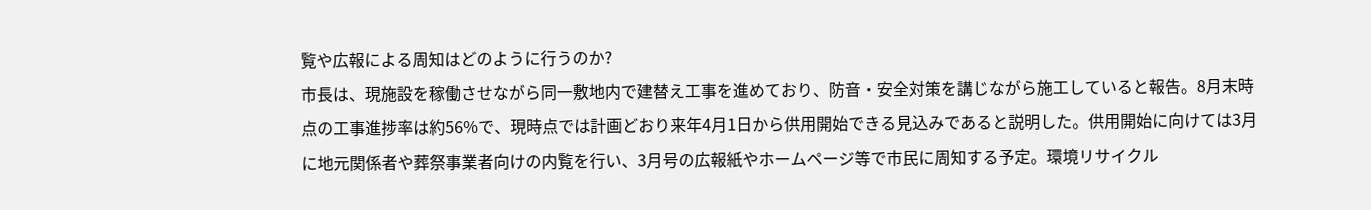覧や広報による周知はどのように行うのか?
市長は、現施設を稼働させながら同一敷地内で建替え工事を進めており、防音・安全対策を講じながら施工していると報告。8月末時点の工事進捗率は約56%で、現時点では計画どおり来年4月1日から供用開始できる見込みであると説明した。供用開始に向けては3月に地元関係者や葬祭事業者向けの内覧を行い、3月号の広報紙やホームページ等で市民に周知する予定。環境リサイクル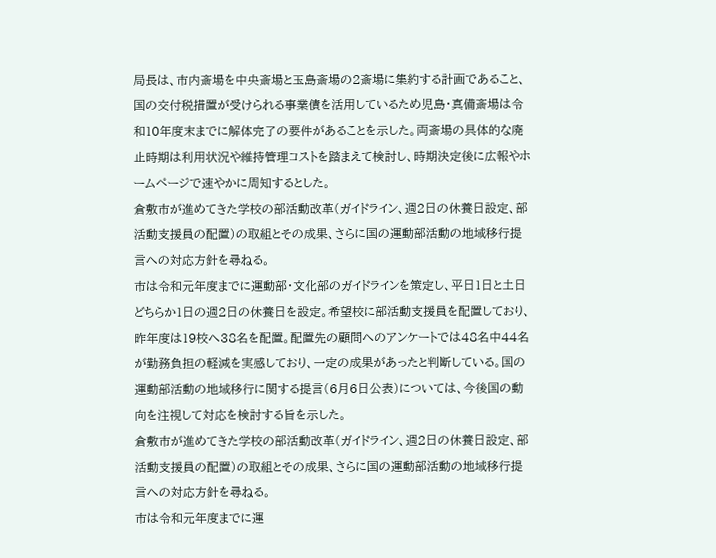局長は、市内斎場を中央斎場と玉島斎場の2斎場に集約する計画であること、国の交付税措置が受けられる事業債を活用しているため児島・真備斎場は令和10年度末までに解体完了の要件があることを示した。両斎場の具体的な廃止時期は利用状況や維持管理コストを踏まえて検討し、時期決定後に広報やホームページで速やかに周知するとした。
倉敷市が進めてきた学校の部活動改革(ガイドライン、週2日の休養日設定、部活動支援員の配置)の取組とその成果、さらに国の運動部活動の地域移行提言への対応方針を尋ねる。
市は令和元年度までに運動部・文化部のガイドラインを策定し、平日1日と土日どちらか1日の週2日の休養日を設定。希望校に部活動支援員を配置しており、昨年度は19校へ38名を配置。配置先の顧問へのアンケートでは48名中44名が勤務負担の軽減を実感しており、一定の成果があったと判断している。国の運動部活動の地域移行に関する提言(6月6日公表)については、今後国の動向を注視して対応を検討する旨を示した。
倉敷市が進めてきた学校の部活動改革(ガイドライン、週2日の休養日設定、部活動支援員の配置)の取組とその成果、さらに国の運動部活動の地域移行提言への対応方針を尋ねる。
市は令和元年度までに運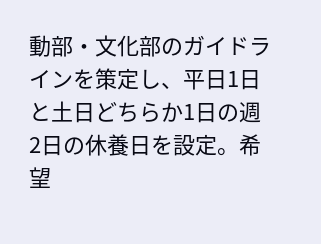動部・文化部のガイドラインを策定し、平日1日と土日どちらか1日の週2日の休養日を設定。希望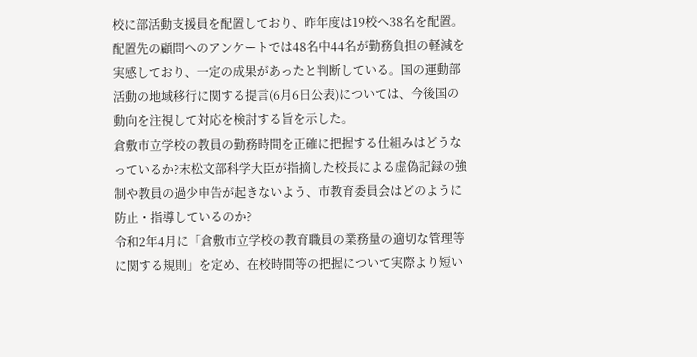校に部活動支援員を配置しており、昨年度は19校へ38名を配置。配置先の顧問へのアンケートでは48名中44名が勤務負担の軽減を実感しており、一定の成果があったと判断している。国の運動部活動の地域移行に関する提言(6月6日公表)については、今後国の動向を注視して対応を検討する旨を示した。
倉敷市立学校の教員の勤務時間を正確に把握する仕組みはどうなっているか?末松文部科学大臣が指摘した校長による虚偽記録の強制や教員の過少申告が起きないよう、市教育委員会はどのように防止・指導しているのか?
令和2年4月に「倉敷市立学校の教育職員の業務量の適切な管理等に関する規則」を定め、在校時間等の把握について実際より短い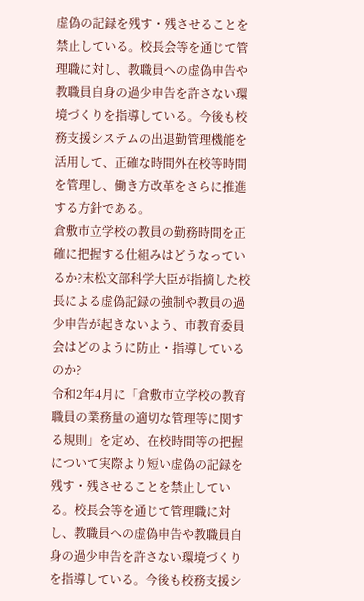虚偽の記録を残す・残させることを禁止している。校長会等を通じて管理職に対し、教職員への虚偽申告や教職員自身の過少申告を許さない環境づくりを指導している。今後も校務支援システムの出退勤管理機能を活用して、正確な時間外在校等時間を管理し、働き方改革をさらに推進する方針である。
倉敷市立学校の教員の勤務時間を正確に把握する仕組みはどうなっているか?末松文部科学大臣が指摘した校長による虚偽記録の強制や教員の過少申告が起きないよう、市教育委員会はどのように防止・指導しているのか?
令和2年4月に「倉敷市立学校の教育職員の業務量の適切な管理等に関する規則」を定め、在校時間等の把握について実際より短い虚偽の記録を残す・残させることを禁止している。校長会等を通じて管理職に対し、教職員への虚偽申告や教職員自身の過少申告を許さない環境づくりを指導している。今後も校務支援シ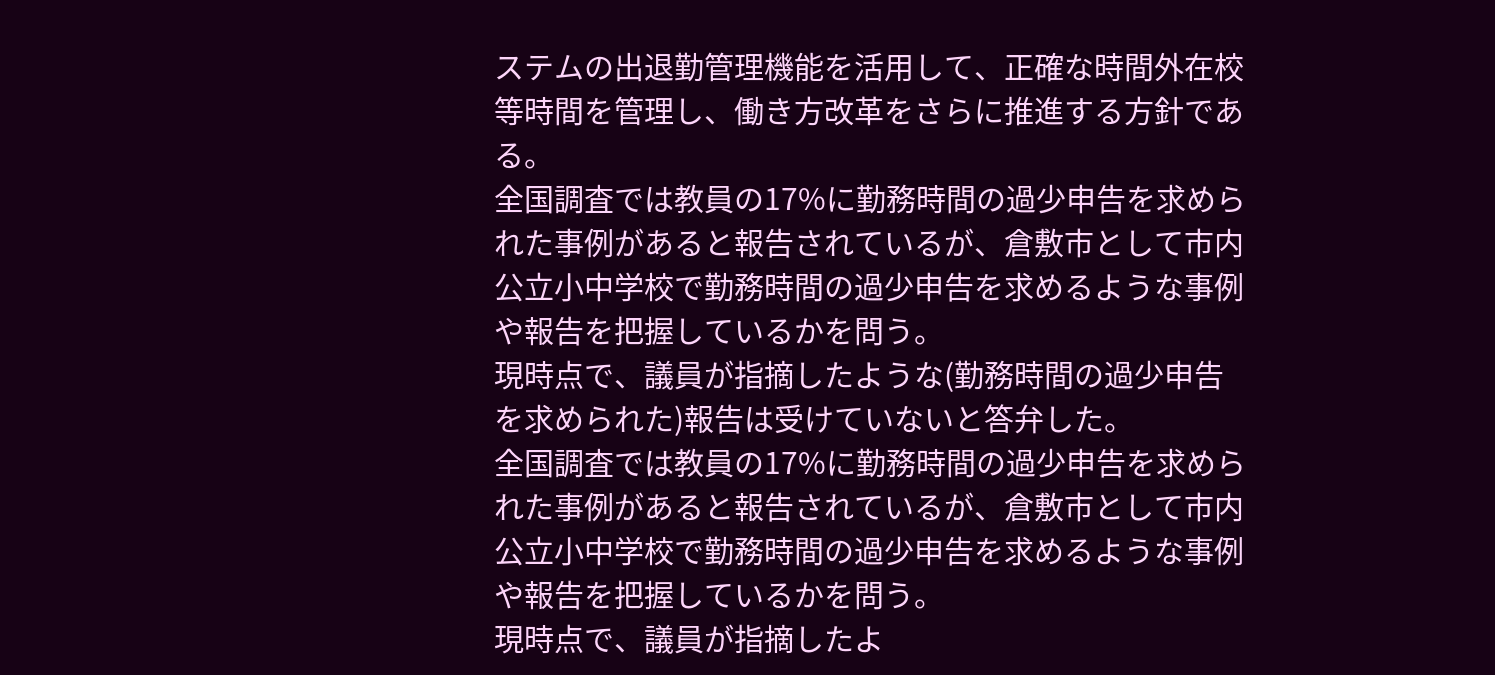ステムの出退勤管理機能を活用して、正確な時間外在校等時間を管理し、働き方改革をさらに推進する方針である。
全国調査では教員の17%に勤務時間の過少申告を求められた事例があると報告されているが、倉敷市として市内公立小中学校で勤務時間の過少申告を求めるような事例や報告を把握しているかを問う。
現時点で、議員が指摘したような(勤務時間の過少申告を求められた)報告は受けていないと答弁した。
全国調査では教員の17%に勤務時間の過少申告を求められた事例があると報告されているが、倉敷市として市内公立小中学校で勤務時間の過少申告を求めるような事例や報告を把握しているかを問う。
現時点で、議員が指摘したよ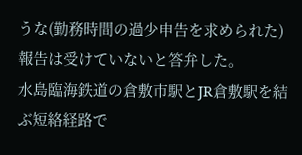うな(勤務時間の過少申告を求められた)報告は受けていないと答弁した。
水島臨海鉄道の倉敷市駅とJR倉敷駅を結ぶ短絡経路で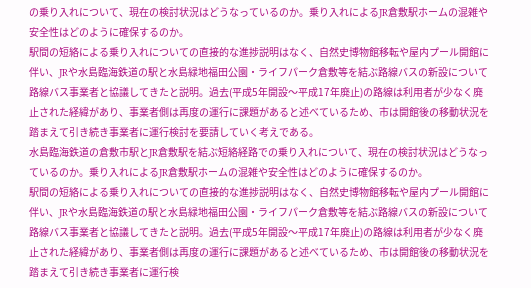の乗り入れについて、現在の検討状況はどうなっているのか。乗り入れによるJR倉敷駅ホームの混雑や安全性はどのように確保するのか。
駅間の短絡による乗り入れについての直接的な進捗説明はなく、自然史博物館移転や屋内プール開館に伴い、JRや水島臨海鉄道の駅と水島緑地福田公園・ライフパーク倉敷等を結ぶ路線バスの新設について路線バス事業者と協議してきたと説明。過去(平成5年開設〜平成17年廃止)の路線は利用者が少なく廃止された経緯があり、事業者側は再度の運行に課題があると述べているため、市は開館後の移動状況を踏まえて引き続き事業者に運行検討を要請していく考えである。
水島臨海鉄道の倉敷市駅とJR倉敷駅を結ぶ短絡経路での乗り入れについて、現在の検討状況はどうなっているのか。乗り入れによるJR倉敷駅ホームの混雑や安全性はどのように確保するのか。
駅間の短絡による乗り入れについての直接的な進捗説明はなく、自然史博物館移転や屋内プール開館に伴い、JRや水島臨海鉄道の駅と水島緑地福田公園・ライフパーク倉敷等を結ぶ路線バスの新設について路線バス事業者と協議してきたと説明。過去(平成5年開設〜平成17年廃止)の路線は利用者が少なく廃止された経緯があり、事業者側は再度の運行に課題があると述べているため、市は開館後の移動状況を踏まえて引き続き事業者に運行検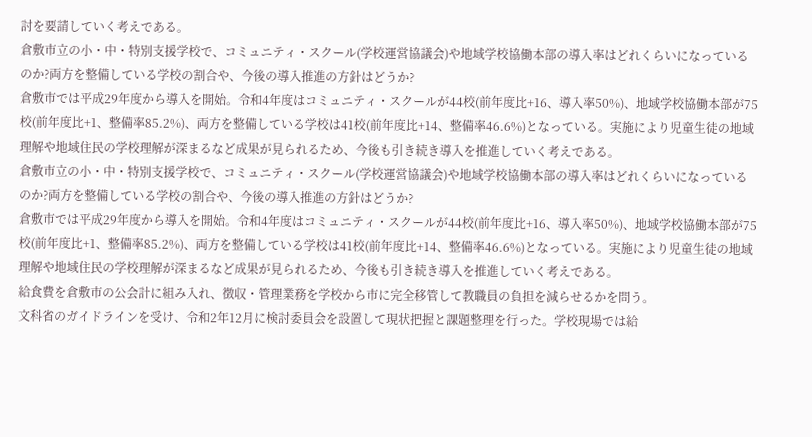討を要請していく考えである。
倉敷市立の小・中・特別支援学校で、コミュニティ・スクール(学校運営協議会)や地域学校協働本部の導入率はどれくらいになっているのか?両方を整備している学校の割合や、今後の導入推進の方針はどうか?
倉敷市では平成29年度から導入を開始。令和4年度はコミュニティ・スクールが44校(前年度比+16、導入率50%)、地域学校協働本部が75校(前年度比+1、整備率85.2%)、両方を整備している学校は41校(前年度比+14、整備率46.6%)となっている。実施により児童生徒の地域理解や地域住民の学校理解が深まるなど成果が見られるため、今後も引き続き導入を推進していく考えである。
倉敷市立の小・中・特別支援学校で、コミュニティ・スクール(学校運営協議会)や地域学校協働本部の導入率はどれくらいになっているのか?両方を整備している学校の割合や、今後の導入推進の方針はどうか?
倉敷市では平成29年度から導入を開始。令和4年度はコミュニティ・スクールが44校(前年度比+16、導入率50%)、地域学校協働本部が75校(前年度比+1、整備率85.2%)、両方を整備している学校は41校(前年度比+14、整備率46.6%)となっている。実施により児童生徒の地域理解や地域住民の学校理解が深まるなど成果が見られるため、今後も引き続き導入を推進していく考えである。
給食費を倉敷市の公会計に組み入れ、徴収・管理業務を学校から市に完全移管して教職員の負担を減らせるかを問う。
文科省のガイドラインを受け、令和2年12月に検討委員会を設置して現状把握と課題整理を行った。学校現場では給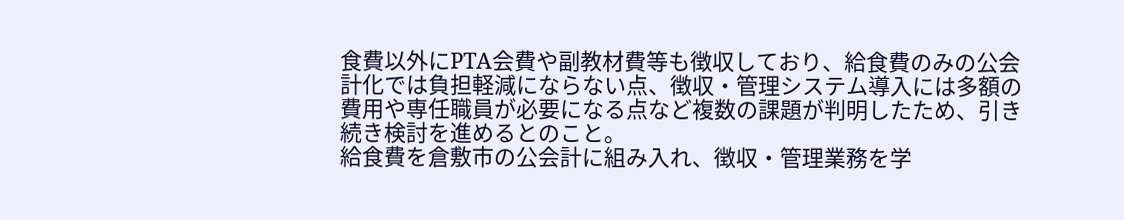食費以外にPTA会費や副教材費等も徴収しており、給食費のみの公会計化では負担軽減にならない点、徴収・管理システム導入には多額の費用や専任職員が必要になる点など複数の課題が判明したため、引き続き検討を進めるとのこと。
給食費を倉敷市の公会計に組み入れ、徴収・管理業務を学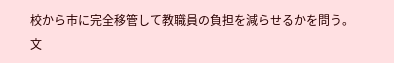校から市に完全移管して教職員の負担を減らせるかを問う。
文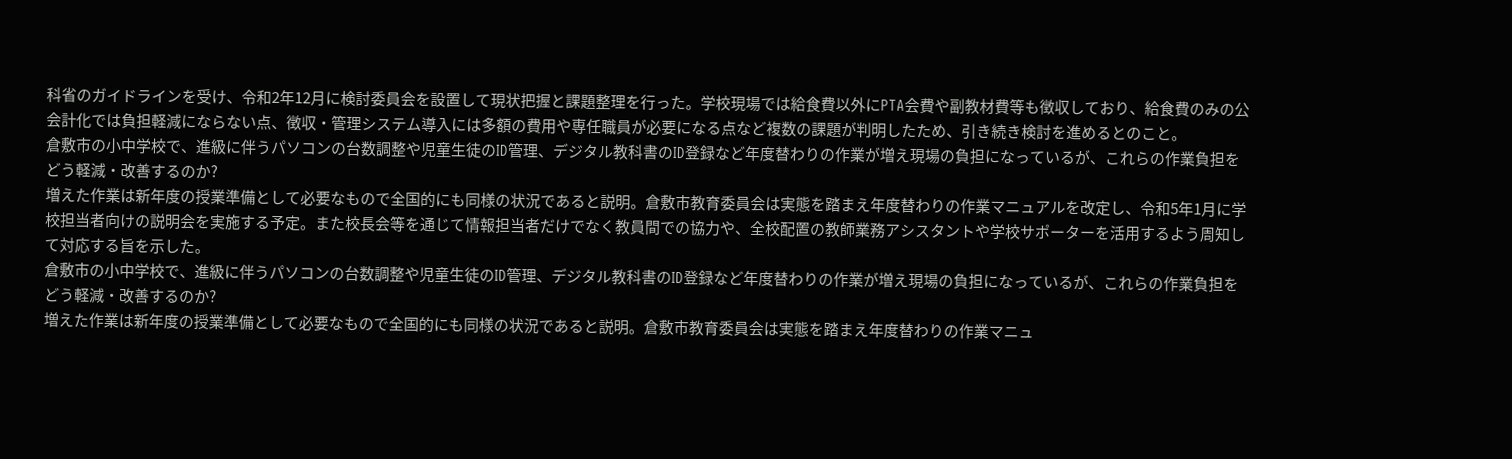科省のガイドラインを受け、令和2年12月に検討委員会を設置して現状把握と課題整理を行った。学校現場では給食費以外にPTA会費や副教材費等も徴収しており、給食費のみの公会計化では負担軽減にならない点、徴収・管理システム導入には多額の費用や専任職員が必要になる点など複数の課題が判明したため、引き続き検討を進めるとのこと。
倉敷市の小中学校で、進級に伴うパソコンの台数調整や児童生徒のID管理、デジタル教科書のID登録など年度替わりの作業が増え現場の負担になっているが、これらの作業負担をどう軽減・改善するのか?
増えた作業は新年度の授業準備として必要なもので全国的にも同様の状況であると説明。倉敷市教育委員会は実態を踏まえ年度替わりの作業マニュアルを改定し、令和5年1月に学校担当者向けの説明会を実施する予定。また校長会等を通じて情報担当者だけでなく教員間での協力や、全校配置の教師業務アシスタントや学校サポーターを活用するよう周知して対応する旨を示した。
倉敷市の小中学校で、進級に伴うパソコンの台数調整や児童生徒のID管理、デジタル教科書のID登録など年度替わりの作業が増え現場の負担になっているが、これらの作業負担をどう軽減・改善するのか?
増えた作業は新年度の授業準備として必要なもので全国的にも同様の状況であると説明。倉敷市教育委員会は実態を踏まえ年度替わりの作業マニュ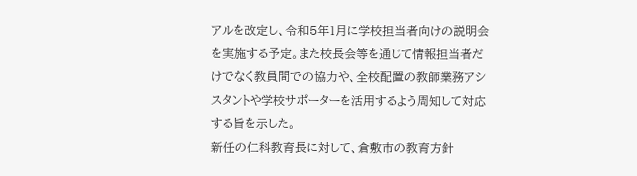アルを改定し、令和5年1月に学校担当者向けの説明会を実施する予定。また校長会等を通じて情報担当者だけでなく教員間での協力や、全校配置の教師業務アシスタントや学校サポーターを活用するよう周知して対応する旨を示した。
新任の仁科教育長に対して、倉敷市の教育方針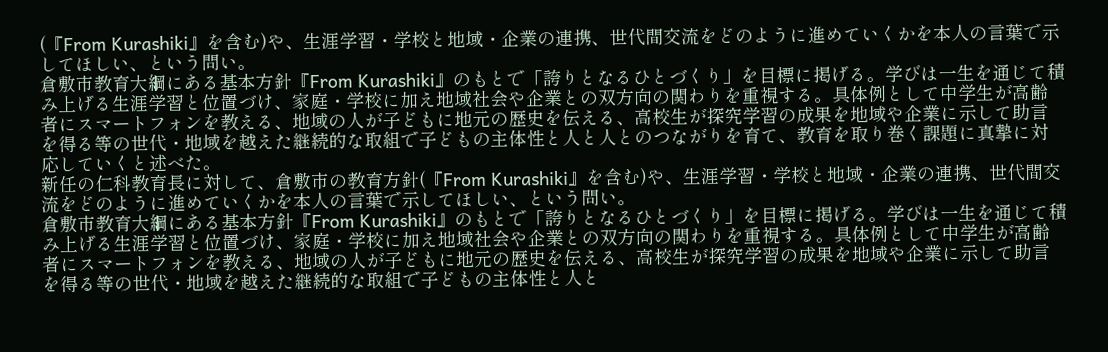(『From Kurashiki』を含む)や、生涯学習・学校と地域・企業の連携、世代間交流をどのように進めていくかを本人の言葉で示してほしい、という問い。
倉敷市教育大綱にある基本方針『From Kurashiki』のもとで「誇りとなるひとづくり」を目標に掲げる。学びは一生を通じて積み上げる生涯学習と位置づけ、家庭・学校に加え地域社会や企業との双方向の関わりを重視する。具体例として中学生が高齢者にスマートフォンを教える、地域の人が子どもに地元の歴史を伝える、高校生が探究学習の成果を地域や企業に示して助言を得る等の世代・地域を越えた継続的な取組で子どもの主体性と人と人とのつながりを育て、教育を取り巻く課題に真摯に対応していくと述べた。
新任の仁科教育長に対して、倉敷市の教育方針(『From Kurashiki』を含む)や、生涯学習・学校と地域・企業の連携、世代間交流をどのように進めていくかを本人の言葉で示してほしい、という問い。
倉敷市教育大綱にある基本方針『From Kurashiki』のもとで「誇りとなるひとづくり」を目標に掲げる。学びは一生を通じて積み上げる生涯学習と位置づけ、家庭・学校に加え地域社会や企業との双方向の関わりを重視する。具体例として中学生が高齢者にスマートフォンを教える、地域の人が子どもに地元の歴史を伝える、高校生が探究学習の成果を地域や企業に示して助言を得る等の世代・地域を越えた継続的な取組で子どもの主体性と人と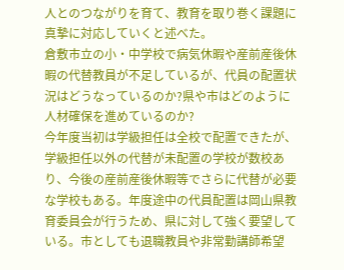人とのつながりを育て、教育を取り巻く課題に真摯に対応していくと述べた。
倉敷市立の小・中学校で病気休暇や産前産後休暇の代替教員が不足しているが、代員の配置状況はどうなっているのか?県や市はどのように人材確保を進めているのか?
今年度当初は学級担任は全校で配置できたが、学級担任以外の代替が未配置の学校が数校あり、今後の産前産後休暇等でさらに代替が必要な学校もある。年度途中の代員配置は岡山県教育委員会が行うため、県に対して強く要望している。市としても退職教員や非常勤講師希望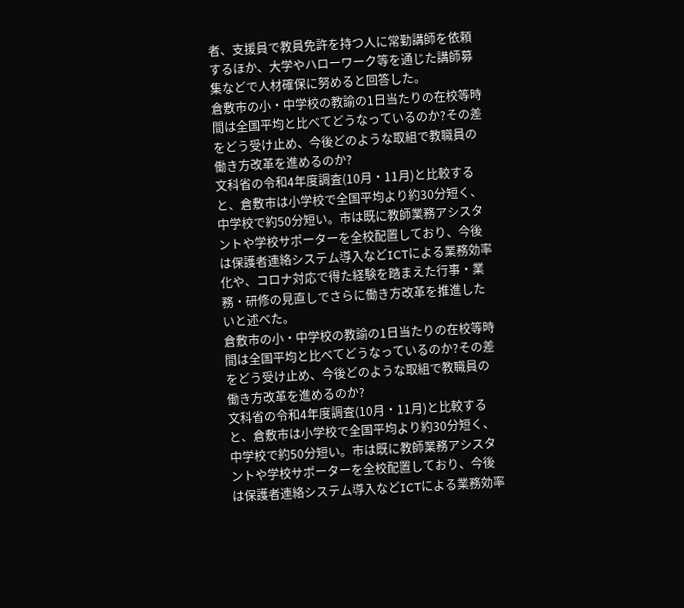者、支援員で教員免許を持つ人に常勤講師を依頼するほか、大学やハローワーク等を通じた講師募集などで人材確保に努めると回答した。
倉敷市の小・中学校の教諭の1日当たりの在校等時間は全国平均と比べてどうなっているのか?その差をどう受け止め、今後どのような取組で教職員の働き方改革を進めるのか?
文科省の令和4年度調査(10月・11月)と比較すると、倉敷市は小学校で全国平均より約30分短く、中学校で約50分短い。市は既に教師業務アシスタントや学校サポーターを全校配置しており、今後は保護者連絡システム導入などICTによる業務効率化や、コロナ対応で得た経験を踏まえた行事・業務・研修の見直しでさらに働き方改革を推進したいと述べた。
倉敷市の小・中学校の教諭の1日当たりの在校等時間は全国平均と比べてどうなっているのか?その差をどう受け止め、今後どのような取組で教職員の働き方改革を進めるのか?
文科省の令和4年度調査(10月・11月)と比較すると、倉敷市は小学校で全国平均より約30分短く、中学校で約50分短い。市は既に教師業務アシスタントや学校サポーターを全校配置しており、今後は保護者連絡システム導入などICTによる業務効率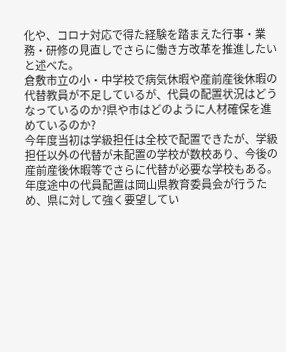化や、コロナ対応で得た経験を踏まえた行事・業務・研修の見直しでさらに働き方改革を推進したいと述べた。
倉敷市立の小・中学校で病気休暇や産前産後休暇の代替教員が不足しているが、代員の配置状況はどうなっているのか?県や市はどのように人材確保を進めているのか?
今年度当初は学級担任は全校で配置できたが、学級担任以外の代替が未配置の学校が数校あり、今後の産前産後休暇等でさらに代替が必要な学校もある。年度途中の代員配置は岡山県教育委員会が行うため、県に対して強く要望してい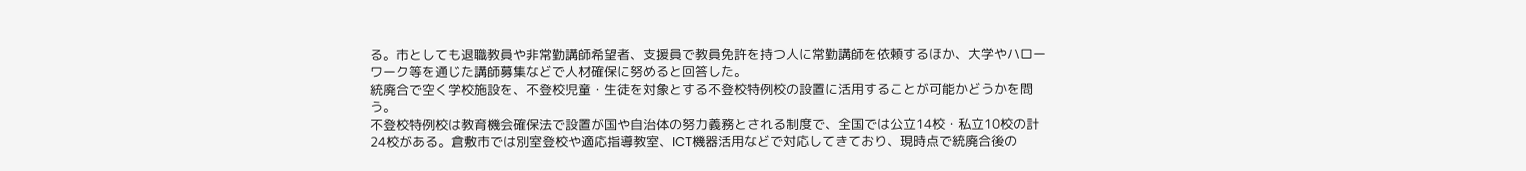る。市としても退職教員や非常勤講師希望者、支援員で教員免許を持つ人に常勤講師を依頼するほか、大学やハローワーク等を通じた講師募集などで人材確保に努めると回答した。
統廃合で空く学校施設を、不登校児童・生徒を対象とする不登校特例校の設置に活用することが可能かどうかを問う。
不登校特例校は教育機会確保法で設置が国や自治体の努力義務とされる制度で、全国では公立14校・私立10校の計24校がある。倉敷市では別室登校や適応指導教室、ICT機器活用などで対応してきており、現時点で統廃合後の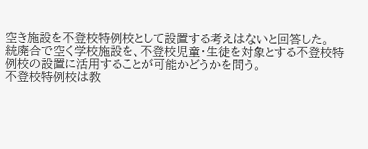空き施設を不登校特例校として設置する考えはないと回答した。
統廃合で空く学校施設を、不登校児童・生徒を対象とする不登校特例校の設置に活用することが可能かどうかを問う。
不登校特例校は教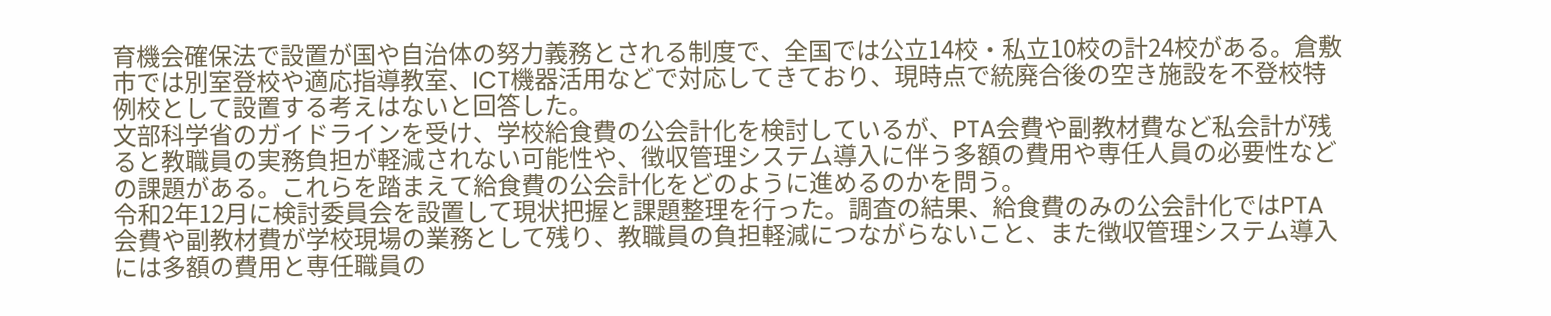育機会確保法で設置が国や自治体の努力義務とされる制度で、全国では公立14校・私立10校の計24校がある。倉敷市では別室登校や適応指導教室、ICT機器活用などで対応してきており、現時点で統廃合後の空き施設を不登校特例校として設置する考えはないと回答した。
文部科学省のガイドラインを受け、学校給食費の公会計化を検討しているが、PTA会費や副教材費など私会計が残ると教職員の実務負担が軽減されない可能性や、徴収管理システム導入に伴う多額の費用や専任人員の必要性などの課題がある。これらを踏まえて給食費の公会計化をどのように進めるのかを問う。
令和2年12月に検討委員会を設置して現状把握と課題整理を行った。調査の結果、給食費のみの公会計化ではPTA会費や副教材費が学校現場の業務として残り、教職員の負担軽減につながらないこと、また徴収管理システム導入には多額の費用と専任職員の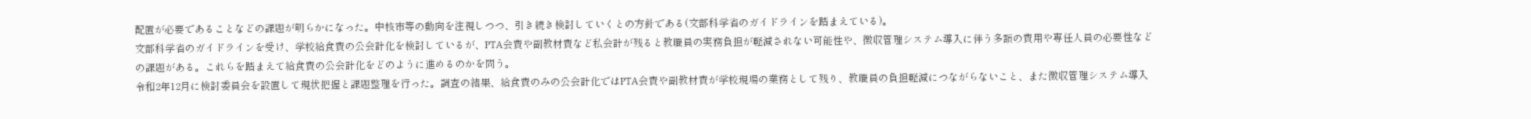配置が必要であることなどの課題が明らかになった。中核市等の動向を注視しつつ、引き続き検討していくとの方針である(文部科学省のガイドラインを踏まえている)。
文部科学省のガイドラインを受け、学校給食費の公会計化を検討しているが、PTA会費や副教材費など私会計が残ると教職員の実務負担が軽減されない可能性や、徴収管理システム導入に伴う多額の費用や専任人員の必要性などの課題がある。これらを踏まえて給食費の公会計化をどのように進めるのかを問う。
令和2年12月に検討委員会を設置して現状把握と課題整理を行った。調査の結果、給食費のみの公会計化ではPTA会費や副教材費が学校現場の業務として残り、教職員の負担軽減につながらないこと、また徴収管理システム導入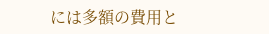には多額の費用と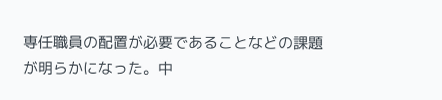専任職員の配置が必要であることなどの課題が明らかになった。中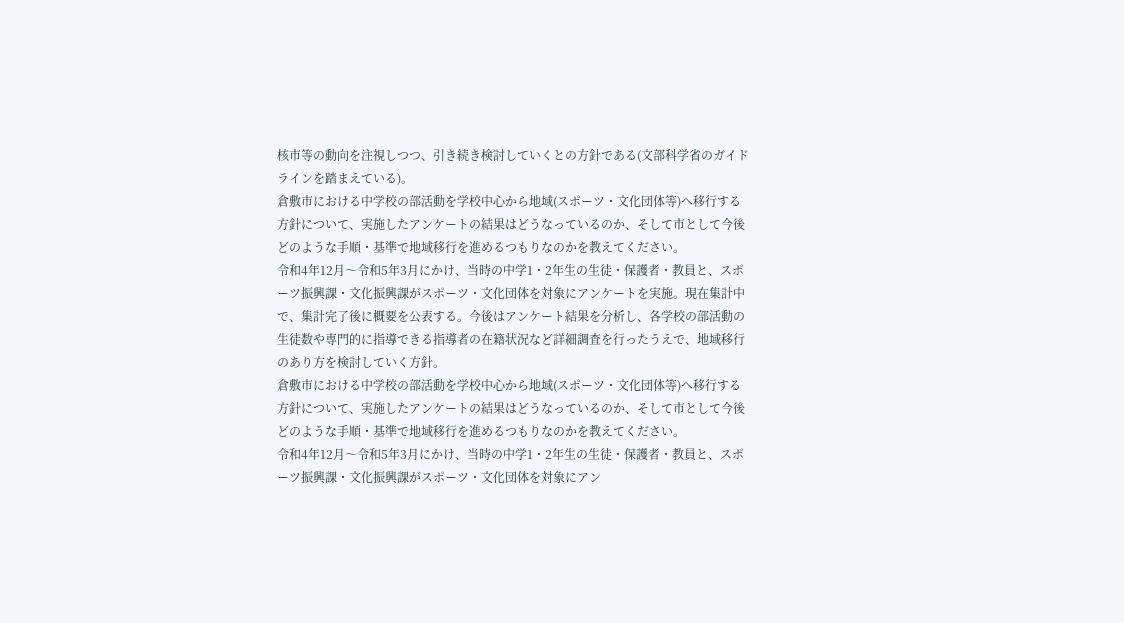核市等の動向を注視しつつ、引き続き検討していくとの方針である(文部科学省のガイドラインを踏まえている)。
倉敷市における中学校の部活動を学校中心から地域(スポーツ・文化団体等)へ移行する方針について、実施したアンケートの結果はどうなっているのか、そして市として今後どのような手順・基準で地域移行を進めるつもりなのかを教えてください。
令和4年12月〜令和5年3月にかけ、当時の中学1・2年生の生徒・保護者・教員と、スポーツ振興課・文化振興課がスポーツ・文化団体を対象にアンケートを実施。現在集計中で、集計完了後に概要を公表する。今後はアンケート結果を分析し、各学校の部活動の生徒数や専門的に指導できる指導者の在籍状況など詳細調査を行ったうえで、地域移行のあり方を検討していく方針。
倉敷市における中学校の部活動を学校中心から地域(スポーツ・文化団体等)へ移行する方針について、実施したアンケートの結果はどうなっているのか、そして市として今後どのような手順・基準で地域移行を進めるつもりなのかを教えてください。
令和4年12月〜令和5年3月にかけ、当時の中学1・2年生の生徒・保護者・教員と、スポーツ振興課・文化振興課がスポーツ・文化団体を対象にアン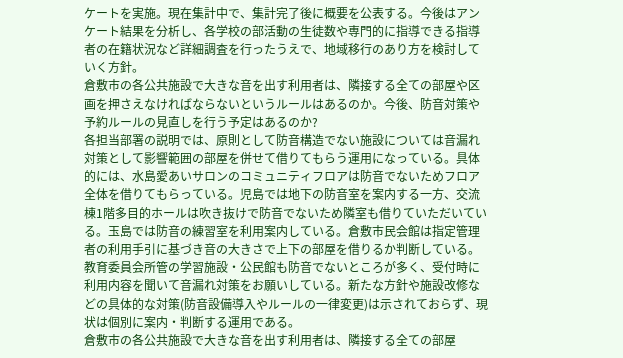ケートを実施。現在集計中で、集計完了後に概要を公表する。今後はアンケート結果を分析し、各学校の部活動の生徒数や専門的に指導できる指導者の在籍状況など詳細調査を行ったうえで、地域移行のあり方を検討していく方針。
倉敷市の各公共施設で大きな音を出す利用者は、隣接する全ての部屋や区画を押さえなければならないというルールはあるのか。今後、防音対策や予約ルールの見直しを行う予定はあるのか?
各担当部署の説明では、原則として防音構造でない施設については音漏れ対策として影響範囲の部屋を併せて借りてもらう運用になっている。具体的には、水島愛あいサロンのコミュニティフロアは防音でないためフロア全体を借りてもらっている。児島では地下の防音室を案内する一方、交流棟1階多目的ホールは吹き抜けで防音でないため隣室も借りていただいている。玉島では防音の練習室を利用案内している。倉敷市民会館は指定管理者の利用手引に基づき音の大きさで上下の部屋を借りるか判断している。教育委員会所管の学習施設・公民館も防音でないところが多く、受付時に利用内容を聞いて音漏れ対策をお願いしている。新たな方針や施設改修などの具体的な対策(防音設備導入やルールの一律変更)は示されておらず、現状は個別に案内・判断する運用である。
倉敷市の各公共施設で大きな音を出す利用者は、隣接する全ての部屋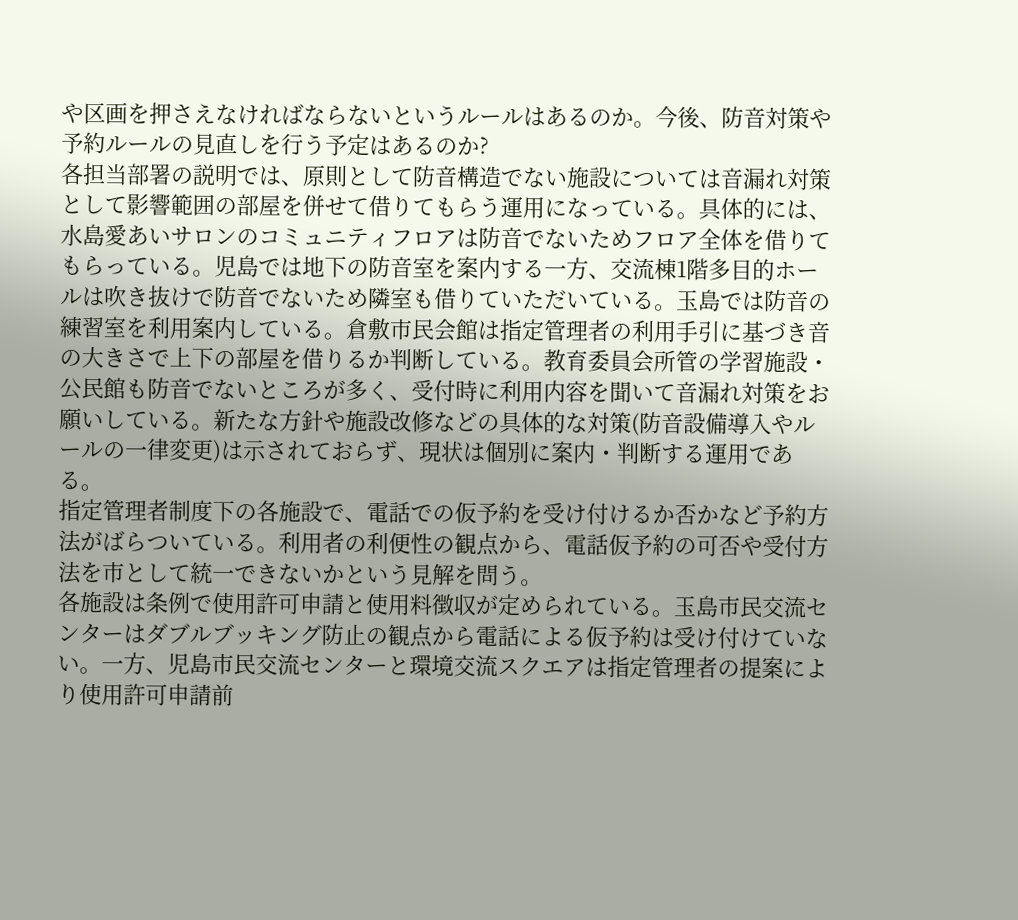や区画を押さえなければならないというルールはあるのか。今後、防音対策や予約ルールの見直しを行う予定はあるのか?
各担当部署の説明では、原則として防音構造でない施設については音漏れ対策として影響範囲の部屋を併せて借りてもらう運用になっている。具体的には、水島愛あいサロンのコミュニティフロアは防音でないためフロア全体を借りてもらっている。児島では地下の防音室を案内する一方、交流棟1階多目的ホールは吹き抜けで防音でないため隣室も借りていただいている。玉島では防音の練習室を利用案内している。倉敷市民会館は指定管理者の利用手引に基づき音の大きさで上下の部屋を借りるか判断している。教育委員会所管の学習施設・公民館も防音でないところが多く、受付時に利用内容を聞いて音漏れ対策をお願いしている。新たな方針や施設改修などの具体的な対策(防音設備導入やルールの一律変更)は示されておらず、現状は個別に案内・判断する運用である。
指定管理者制度下の各施設で、電話での仮予約を受け付けるか否かなど予約方法がばらついている。利用者の利便性の観点から、電話仮予約の可否や受付方法を市として統一できないかという見解を問う。
各施設は条例で使用許可申請と使用料徴収が定められている。玉島市民交流センターはダブルブッキング防止の観点から電話による仮予約は受け付けていない。一方、児島市民交流センターと環境交流スクエアは指定管理者の提案により使用許可申請前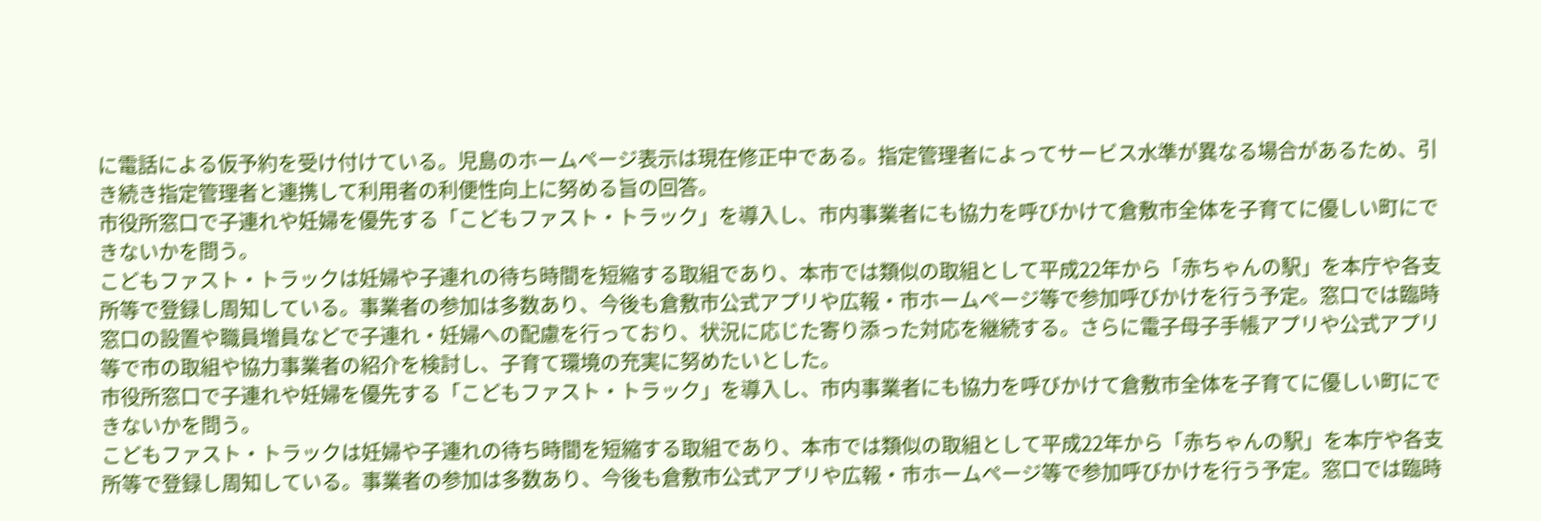に電話による仮予約を受け付けている。児島のホームページ表示は現在修正中である。指定管理者によってサービス水準が異なる場合があるため、引き続き指定管理者と連携して利用者の利便性向上に努める旨の回答。
市役所窓口で子連れや妊婦を優先する「こどもファスト・トラック」を導入し、市内事業者にも協力を呼びかけて倉敷市全体を子育てに優しい町にできないかを問う。
こどもファスト・トラックは妊婦や子連れの待ち時間を短縮する取組であり、本市では類似の取組として平成22年から「赤ちゃんの駅」を本庁や各支所等で登録し周知している。事業者の参加は多数あり、今後も倉敷市公式アプリや広報・市ホームページ等で参加呼びかけを行う予定。窓口では臨時窓口の設置や職員増員などで子連れ・妊婦への配慮を行っており、状況に応じた寄り添った対応を継続する。さらに電子母子手帳アプリや公式アプリ等で市の取組や協力事業者の紹介を検討し、子育て環境の充実に努めたいとした。
市役所窓口で子連れや妊婦を優先する「こどもファスト・トラック」を導入し、市内事業者にも協力を呼びかけて倉敷市全体を子育てに優しい町にできないかを問う。
こどもファスト・トラックは妊婦や子連れの待ち時間を短縮する取組であり、本市では類似の取組として平成22年から「赤ちゃんの駅」を本庁や各支所等で登録し周知している。事業者の参加は多数あり、今後も倉敷市公式アプリや広報・市ホームページ等で参加呼びかけを行う予定。窓口では臨時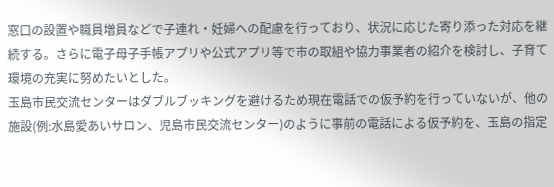窓口の設置や職員増員などで子連れ・妊婦への配慮を行っており、状況に応じた寄り添った対応を継続する。さらに電子母子手帳アプリや公式アプリ等で市の取組や協力事業者の紹介を検討し、子育て環境の充実に努めたいとした。
玉島市民交流センターはダブルブッキングを避けるため現在電話での仮予約を行っていないが、他の施設(例:水島愛あいサロン、児島市民交流センター)のように事前の電話による仮予約を、玉島の指定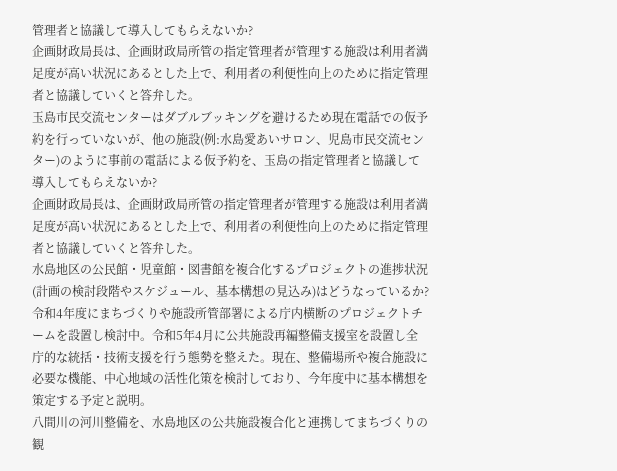管理者と協議して導入してもらえないか?
企画財政局長は、企画財政局所管の指定管理者が管理する施設は利用者満足度が高い状況にあるとした上で、利用者の利便性向上のために指定管理者と協議していくと答弁した。
玉島市民交流センターはダブルブッキングを避けるため現在電話での仮予約を行っていないが、他の施設(例:水島愛あいサロン、児島市民交流センター)のように事前の電話による仮予約を、玉島の指定管理者と協議して導入してもらえないか?
企画財政局長は、企画財政局所管の指定管理者が管理する施設は利用者満足度が高い状況にあるとした上で、利用者の利便性向上のために指定管理者と協議していくと答弁した。
水島地区の公民館・児童館・図書館を複合化するプロジェクトの進捗状況(計画の検討段階やスケジュール、基本構想の見込み)はどうなっているか?
令和4年度にまちづくりや施設所管部署による庁内横断のプロジェクトチームを設置し検討中。令和5年4月に公共施設再編整備支援室を設置し全庁的な統括・技術支援を行う態勢を整えた。現在、整備場所や複合施設に必要な機能、中心地域の活性化策を検討しており、今年度中に基本構想を策定する予定と説明。
八間川の河川整備を、水島地区の公共施設複合化と連携してまちづくりの観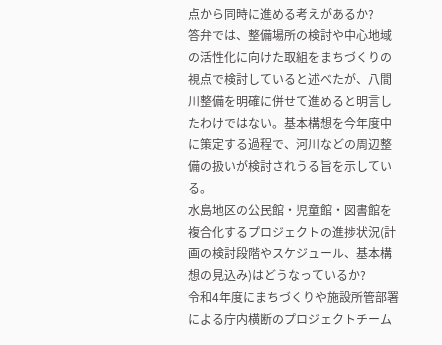点から同時に進める考えがあるか?
答弁では、整備場所の検討や中心地域の活性化に向けた取組をまちづくりの視点で検討していると述べたが、八間川整備を明確に併せて進めると明言したわけではない。基本構想を今年度中に策定する過程で、河川などの周辺整備の扱いが検討されうる旨を示している。
水島地区の公民館・児童館・図書館を複合化するプロジェクトの進捗状況(計画の検討段階やスケジュール、基本構想の見込み)はどうなっているか?
令和4年度にまちづくりや施設所管部署による庁内横断のプロジェクトチーム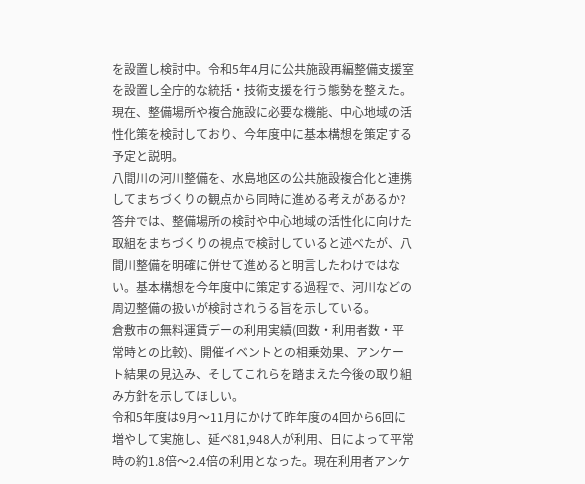を設置し検討中。令和5年4月に公共施設再編整備支援室を設置し全庁的な統括・技術支援を行う態勢を整えた。現在、整備場所や複合施設に必要な機能、中心地域の活性化策を検討しており、今年度中に基本構想を策定する予定と説明。
八間川の河川整備を、水島地区の公共施設複合化と連携してまちづくりの観点から同時に進める考えがあるか?
答弁では、整備場所の検討や中心地域の活性化に向けた取組をまちづくりの視点で検討していると述べたが、八間川整備を明確に併せて進めると明言したわけではない。基本構想を今年度中に策定する過程で、河川などの周辺整備の扱いが検討されうる旨を示している。
倉敷市の無料運賃デーの利用実績(回数・利用者数・平常時との比較)、開催イベントとの相乗効果、アンケート結果の見込み、そしてこれらを踏まえた今後の取り組み方針を示してほしい。
令和5年度は9月〜11月にかけて昨年度の4回から6回に増やして実施し、延べ81,948人が利用、日によって平常時の約1.8倍〜2.4倍の利用となった。現在利用者アンケ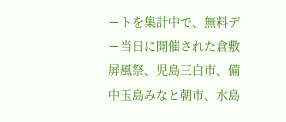ートを集計中で、無料デー当日に開催された倉敷屏風祭、児島三白市、備中玉島みなと朝市、水島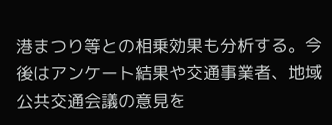港まつり等との相乗効果も分析する。今後はアンケート結果や交通事業者、地域公共交通会議の意見を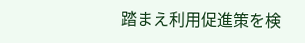踏まえ利用促進策を検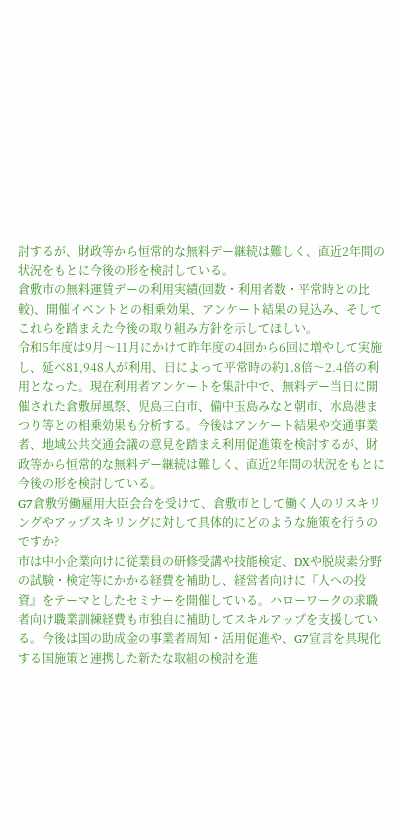討するが、財政等から恒常的な無料デー継続は難しく、直近2年間の状況をもとに今後の形を検討している。
倉敷市の無料運賃デーの利用実績(回数・利用者数・平常時との比較)、開催イベントとの相乗効果、アンケート結果の見込み、そしてこれらを踏まえた今後の取り組み方針を示してほしい。
令和5年度は9月〜11月にかけて昨年度の4回から6回に増やして実施し、延べ81,948人が利用、日によって平常時の約1.8倍〜2.4倍の利用となった。現在利用者アンケートを集計中で、無料デー当日に開催された倉敷屏風祭、児島三白市、備中玉島みなと朝市、水島港まつり等との相乗効果も分析する。今後はアンケート結果や交通事業者、地域公共交通会議の意見を踏まえ利用促進策を検討するが、財政等から恒常的な無料デー継続は難しく、直近2年間の状況をもとに今後の形を検討している。
G7倉敷労働雇用大臣会合を受けて、倉敷市として働く人のリスキリングやアップスキリングに対して具体的にどのような施策を行うのですか?
市は中小企業向けに従業員の研修受講や技能検定、DXや脱炭素分野の試験・検定等にかかる経費を補助し、経営者向けに『人への投資』をテーマとしたセミナーを開催している。ハローワークの求職者向け職業訓練経費も市独自に補助してスキルアップを支援している。今後は国の助成金の事業者周知・活用促進や、G7宣言を具現化する国施策と連携した新たな取組の検討を進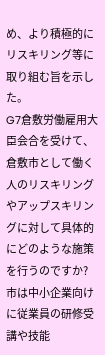め、より積極的にリスキリング等に取り組む旨を示した。
G7倉敷労働雇用大臣会合を受けて、倉敷市として働く人のリスキリングやアップスキリングに対して具体的にどのような施策を行うのですか?
市は中小企業向けに従業員の研修受講や技能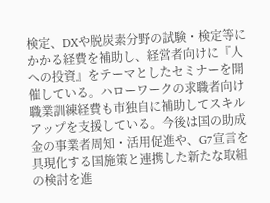検定、DXや脱炭素分野の試験・検定等にかかる経費を補助し、経営者向けに『人への投資』をテーマとしたセミナーを開催している。ハローワークの求職者向け職業訓練経費も市独自に補助してスキルアップを支援している。今後は国の助成金の事業者周知・活用促進や、G7宣言を具現化する国施策と連携した新たな取組の検討を進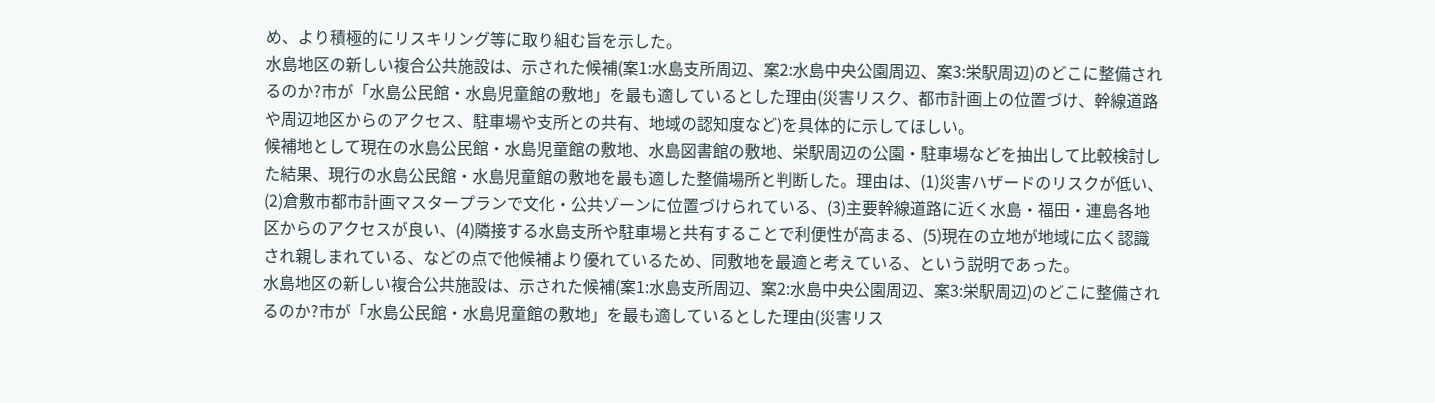め、より積極的にリスキリング等に取り組む旨を示した。
水島地区の新しい複合公共施設は、示された候補(案1:水島支所周辺、案2:水島中央公園周辺、案3:栄駅周辺)のどこに整備されるのか?市が「水島公民館・水島児童館の敷地」を最も適しているとした理由(災害リスク、都市計画上の位置づけ、幹線道路や周辺地区からのアクセス、駐車場や支所との共有、地域の認知度など)を具体的に示してほしい。
候補地として現在の水島公民館・水島児童館の敷地、水島図書館の敷地、栄駅周辺の公園・駐車場などを抽出して比較検討した結果、現行の水島公民館・水島児童館の敷地を最も適した整備場所と判断した。理由は、(1)災害ハザードのリスクが低い、(2)倉敷市都市計画マスタープランで文化・公共ゾーンに位置づけられている、(3)主要幹線道路に近く水島・福田・連島各地区からのアクセスが良い、(4)隣接する水島支所や駐車場と共有することで利便性が高まる、(5)現在の立地が地域に広く認識され親しまれている、などの点で他候補より優れているため、同敷地を最適と考えている、という説明であった。
水島地区の新しい複合公共施設は、示された候補(案1:水島支所周辺、案2:水島中央公園周辺、案3:栄駅周辺)のどこに整備されるのか?市が「水島公民館・水島児童館の敷地」を最も適しているとした理由(災害リス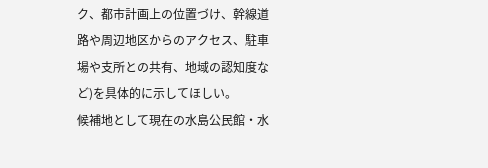ク、都市計画上の位置づけ、幹線道路や周辺地区からのアクセス、駐車場や支所との共有、地域の認知度など)を具体的に示してほしい。
候補地として現在の水島公民館・水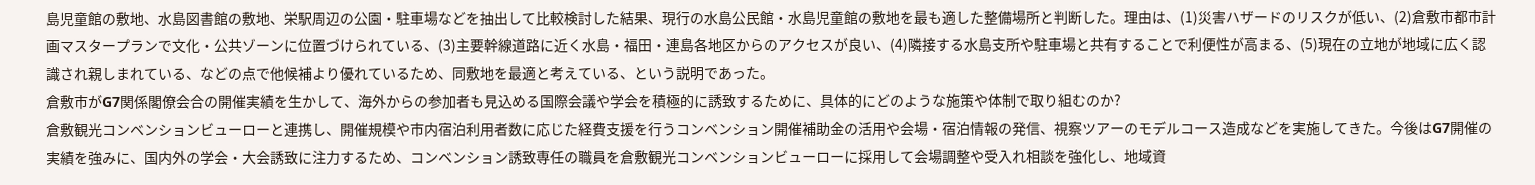島児童館の敷地、水島図書館の敷地、栄駅周辺の公園・駐車場などを抽出して比較検討した結果、現行の水島公民館・水島児童館の敷地を最も適した整備場所と判断した。理由は、(1)災害ハザードのリスクが低い、(2)倉敷市都市計画マスタープランで文化・公共ゾーンに位置づけられている、(3)主要幹線道路に近く水島・福田・連島各地区からのアクセスが良い、(4)隣接する水島支所や駐車場と共有することで利便性が高まる、(5)現在の立地が地域に広く認識され親しまれている、などの点で他候補より優れているため、同敷地を最適と考えている、という説明であった。
倉敷市がG7関係閣僚会合の開催実績を生かして、海外からの参加者も見込める国際会議や学会を積極的に誘致するために、具体的にどのような施策や体制で取り組むのか?
倉敷観光コンベンションビューローと連携し、開催規模や市内宿泊利用者数に応じた経費支援を行うコンベンション開催補助金の活用や会場・宿泊情報の発信、視察ツアーのモデルコース造成などを実施してきた。今後はG7開催の実績を強みに、国内外の学会・大会誘致に注力するため、コンベンション誘致専任の職員を倉敷観光コンベンションビューローに採用して会場調整や受入れ相談を強化し、地域資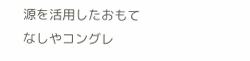源を活用したおもてなしやコングレ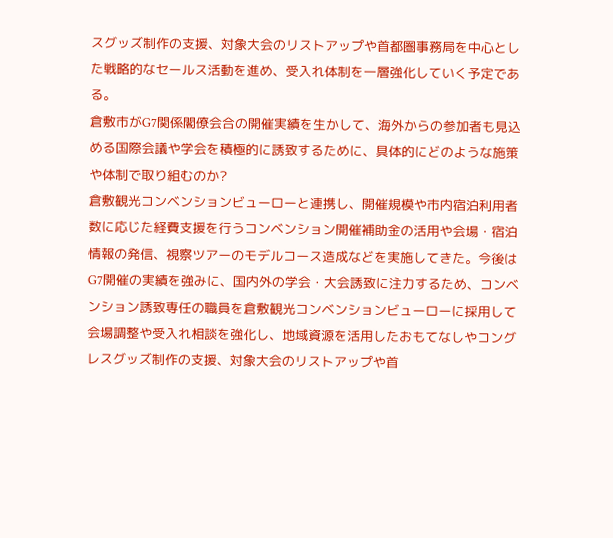スグッズ制作の支援、対象大会のリストアップや首都圏事務局を中心とした戦略的なセールス活動を進め、受入れ体制を一層強化していく予定である。
倉敷市がG7関係閣僚会合の開催実績を生かして、海外からの参加者も見込める国際会議や学会を積極的に誘致するために、具体的にどのような施策や体制で取り組むのか?
倉敷観光コンベンションビューローと連携し、開催規模や市内宿泊利用者数に応じた経費支援を行うコンベンション開催補助金の活用や会場・宿泊情報の発信、視察ツアーのモデルコース造成などを実施してきた。今後はG7開催の実績を強みに、国内外の学会・大会誘致に注力するため、コンベンション誘致専任の職員を倉敷観光コンベンションビューローに採用して会場調整や受入れ相談を強化し、地域資源を活用したおもてなしやコングレスグッズ制作の支援、対象大会のリストアップや首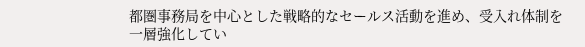都圏事務局を中心とした戦略的なセールス活動を進め、受入れ体制を一層強化してい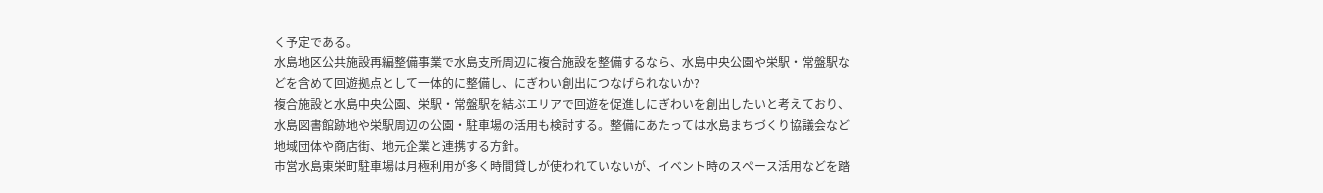く予定である。
水島地区公共施設再編整備事業で水島支所周辺に複合施設を整備するなら、水島中央公園や栄駅・常盤駅などを含めて回遊拠点として一体的に整備し、にぎわい創出につなげられないか?
複合施設と水島中央公園、栄駅・常盤駅を結ぶエリアで回遊を促進しにぎわいを創出したいと考えており、水島図書館跡地や栄駅周辺の公園・駐車場の活用も検討する。整備にあたっては水島まちづくり協議会など地域団体や商店街、地元企業と連携する方針。
市営水島東栄町駐車場は月極利用が多く時間貸しが使われていないが、イベント時のスペース活用などを踏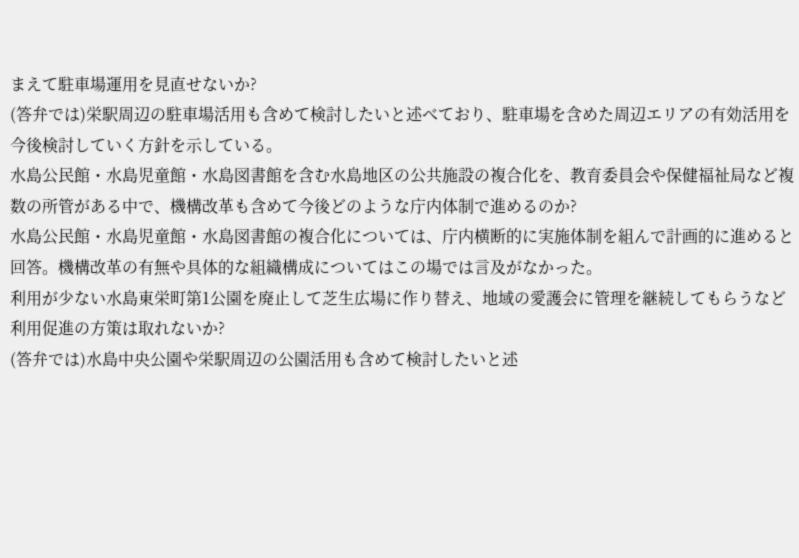まえて駐車場運用を見直せないか?
(答弁では)栄駅周辺の駐車場活用も含めて検討したいと述べており、駐車場を含めた周辺エリアの有効活用を今後検討していく方針を示している。
水島公民館・水島児童館・水島図書館を含む水島地区の公共施設の複合化を、教育委員会や保健福祉局など複数の所管がある中で、機構改革も含めて今後どのような庁内体制で進めるのか?
水島公民館・水島児童館・水島図書館の複合化については、庁内横断的に実施体制を組んで計画的に進めると回答。機構改革の有無や具体的な組織構成についてはこの場では言及がなかった。
利用が少ない水島東栄町第1公園を廃止して芝生広場に作り替え、地域の愛護会に管理を継続してもらうなど利用促進の方策は取れないか?
(答弁では)水島中央公園や栄駅周辺の公園活用も含めて検討したいと述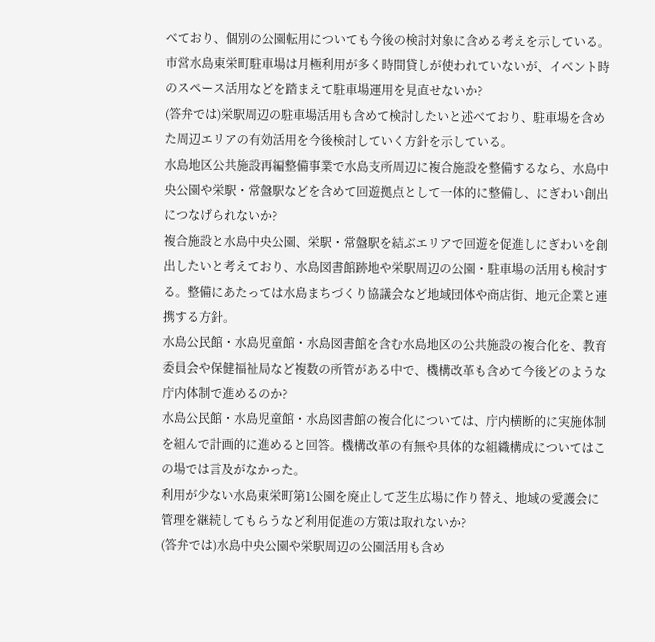べており、個別の公園転用についても今後の検討対象に含める考えを示している。
市営水島東栄町駐車場は月極利用が多く時間貸しが使われていないが、イベント時のスペース活用などを踏まえて駐車場運用を見直せないか?
(答弁では)栄駅周辺の駐車場活用も含めて検討したいと述べており、駐車場を含めた周辺エリアの有効活用を今後検討していく方針を示している。
水島地区公共施設再編整備事業で水島支所周辺に複合施設を整備するなら、水島中央公園や栄駅・常盤駅などを含めて回遊拠点として一体的に整備し、にぎわい創出につなげられないか?
複合施設と水島中央公園、栄駅・常盤駅を結ぶエリアで回遊を促進しにぎわいを創出したいと考えており、水島図書館跡地や栄駅周辺の公園・駐車場の活用も検討する。整備にあたっては水島まちづくり協議会など地域団体や商店街、地元企業と連携する方針。
水島公民館・水島児童館・水島図書館を含む水島地区の公共施設の複合化を、教育委員会や保健福祉局など複数の所管がある中で、機構改革も含めて今後どのような庁内体制で進めるのか?
水島公民館・水島児童館・水島図書館の複合化については、庁内横断的に実施体制を組んで計画的に進めると回答。機構改革の有無や具体的な組織構成についてはこの場では言及がなかった。
利用が少ない水島東栄町第1公園を廃止して芝生広場に作り替え、地域の愛護会に管理を継続してもらうなど利用促進の方策は取れないか?
(答弁では)水島中央公園や栄駅周辺の公園活用も含め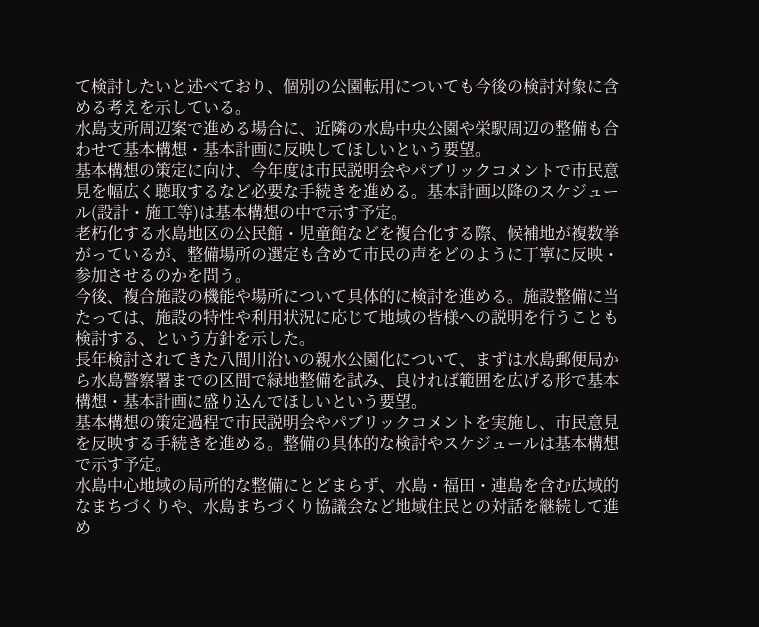て検討したいと述べており、個別の公園転用についても今後の検討対象に含める考えを示している。
水島支所周辺案で進める場合に、近隣の水島中央公園や栄駅周辺の整備も合わせて基本構想・基本計画に反映してほしいという要望。
基本構想の策定に向け、今年度は市民説明会やパブリックコメントで市民意見を幅広く聴取するなど必要な手続きを進める。基本計画以降のスケジュール(設計・施工等)は基本構想の中で示す予定。
老朽化する水島地区の公民館・児童館などを複合化する際、候補地が複数挙がっているが、整備場所の選定も含めて市民の声をどのように丁寧に反映・参加させるのかを問う。
今後、複合施設の機能や場所について具体的に検討を進める。施設整備に当たっては、施設の特性や利用状況に応じて地域の皆様への説明を行うことも検討する、という方針を示した。
長年検討されてきた八間川沿いの親水公園化について、まずは水島郵便局から水島警察署までの区間で緑地整備を試み、良ければ範囲を広げる形で基本構想・基本計画に盛り込んでほしいという要望。
基本構想の策定過程で市民説明会やパブリックコメントを実施し、市民意見を反映する手続きを進める。整備の具体的な検討やスケジュールは基本構想で示す予定。
水島中心地域の局所的な整備にとどまらず、水島・福田・連島を含む広域的なまちづくりや、水島まちづくり協議会など地域住民との対話を継続して進め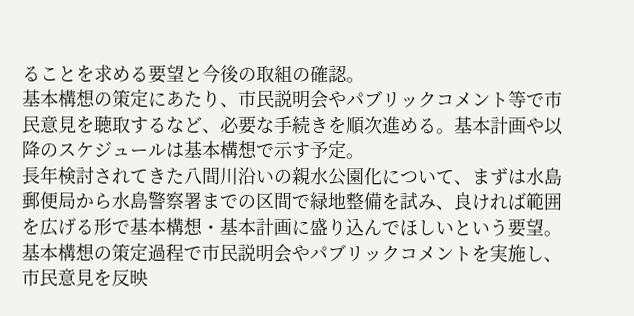ることを求める要望と今後の取組の確認。
基本構想の策定にあたり、市民説明会やパブリックコメント等で市民意見を聴取するなど、必要な手続きを順次進める。基本計画や以降のスケジュールは基本構想で示す予定。
長年検討されてきた八間川沿いの親水公園化について、まずは水島郵便局から水島警察署までの区間で緑地整備を試み、良ければ範囲を広げる形で基本構想・基本計画に盛り込んでほしいという要望。
基本構想の策定過程で市民説明会やパブリックコメントを実施し、市民意見を反映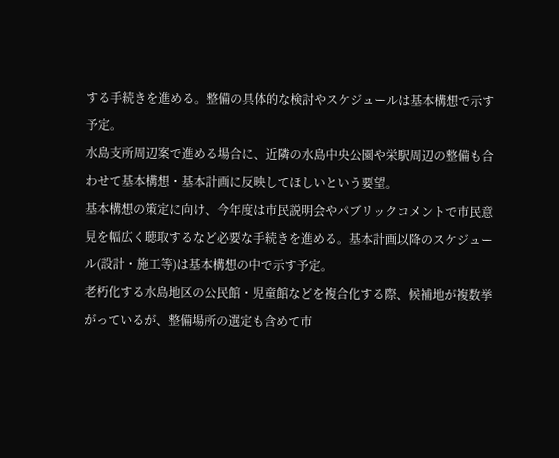する手続きを進める。整備の具体的な検討やスケジュールは基本構想で示す予定。
水島支所周辺案で進める場合に、近隣の水島中央公園や栄駅周辺の整備も合わせて基本構想・基本計画に反映してほしいという要望。
基本構想の策定に向け、今年度は市民説明会やパブリックコメントで市民意見を幅広く聴取するなど必要な手続きを進める。基本計画以降のスケジュール(設計・施工等)は基本構想の中で示す予定。
老朽化する水島地区の公民館・児童館などを複合化する際、候補地が複数挙がっているが、整備場所の選定も含めて市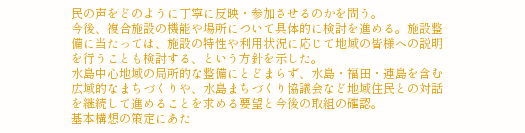民の声をどのように丁寧に反映・参加させるのかを問う。
今後、複合施設の機能や場所について具体的に検討を進める。施設整備に当たっては、施設の特性や利用状況に応じて地域の皆様への説明を行うことも検討する、という方針を示した。
水島中心地域の局所的な整備にとどまらず、水島・福田・連島を含む広域的なまちづくりや、水島まちづくり協議会など地域住民との対話を継続して進めることを求める要望と今後の取組の確認。
基本構想の策定にあた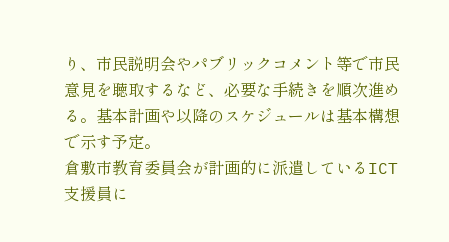り、市民説明会やパブリックコメント等で市民意見を聴取するなど、必要な手続きを順次進める。基本計画や以降のスケジュールは基本構想で示す予定。
倉敷市教育委員会が計画的に派遣しているICT支援員に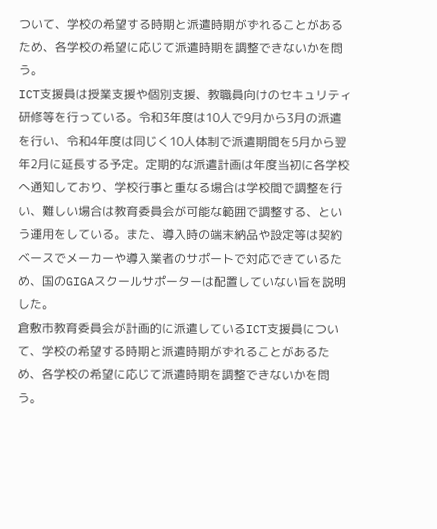ついて、学校の希望する時期と派遣時期がずれることがあるため、各学校の希望に応じて派遣時期を調整できないかを問う。
ICT支援員は授業支援や個別支援、教職員向けのセキュリティ研修等を行っている。令和3年度は10人で9月から3月の派遣を行い、令和4年度は同じく10人体制で派遣期間を5月から翌年2月に延長する予定。定期的な派遣計画は年度当初に各学校へ通知しており、学校行事と重なる場合は学校間で調整を行い、難しい場合は教育委員会が可能な範囲で調整する、という運用をしている。また、導入時の端末納品や設定等は契約ベースでメーカーや導入業者のサポートで対応できているため、国のGIGAスクールサポーターは配置していない旨を説明した。
倉敷市教育委員会が計画的に派遣しているICT支援員について、学校の希望する時期と派遣時期がずれることがあるため、各学校の希望に応じて派遣時期を調整できないかを問う。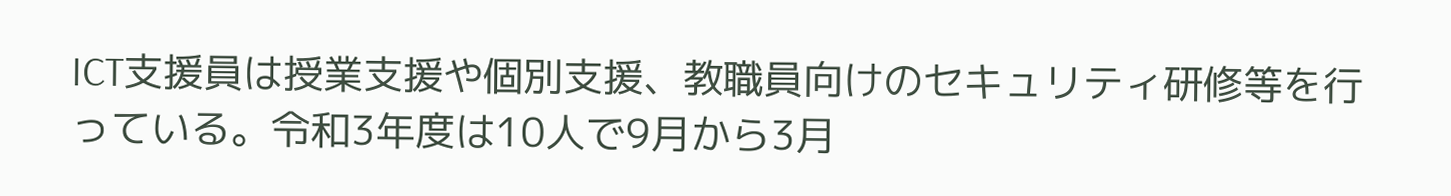ICT支援員は授業支援や個別支援、教職員向けのセキュリティ研修等を行っている。令和3年度は10人で9月から3月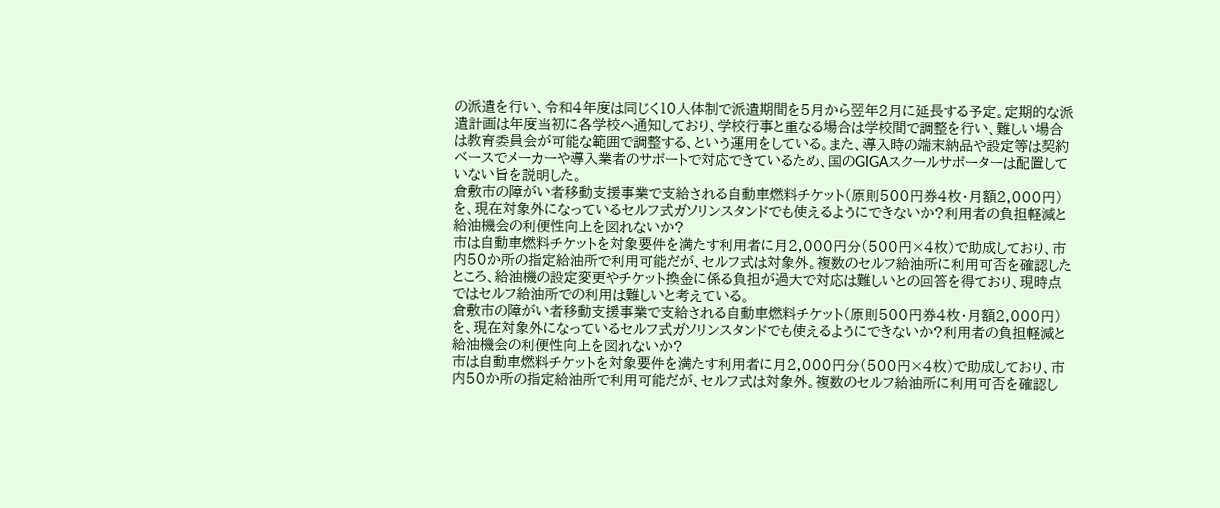の派遣を行い、令和4年度は同じく10人体制で派遣期間を5月から翌年2月に延長する予定。定期的な派遣計画は年度当初に各学校へ通知しており、学校行事と重なる場合は学校間で調整を行い、難しい場合は教育委員会が可能な範囲で調整する、という運用をしている。また、導入時の端末納品や設定等は契約ベースでメーカーや導入業者のサポートで対応できているため、国のGIGAスクールサポーターは配置していない旨を説明した。
倉敷市の障がい者移動支援事業で支給される自動車燃料チケット(原則500円券4枚・月額2,000円)を、現在対象外になっているセルフ式ガソリンスタンドでも使えるようにできないか?利用者の負担軽減と給油機会の利便性向上を図れないか?
市は自動車燃料チケットを対象要件を満たす利用者に月2,000円分(500円×4枚)で助成しており、市内50か所の指定給油所で利用可能だが、セルフ式は対象外。複数のセルフ給油所に利用可否を確認したところ、給油機の設定変更やチケット換金に係る負担が過大で対応は難しいとの回答を得ており、現時点ではセルフ給油所での利用は難しいと考えている。
倉敷市の障がい者移動支援事業で支給される自動車燃料チケット(原則500円券4枚・月額2,000円)を、現在対象外になっているセルフ式ガソリンスタンドでも使えるようにできないか?利用者の負担軽減と給油機会の利便性向上を図れないか?
市は自動車燃料チケットを対象要件を満たす利用者に月2,000円分(500円×4枚)で助成しており、市内50か所の指定給油所で利用可能だが、セルフ式は対象外。複数のセルフ給油所に利用可否を確認し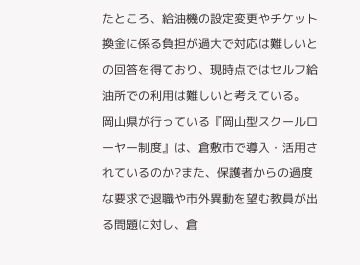たところ、給油機の設定変更やチケット換金に係る負担が過大で対応は難しいとの回答を得ており、現時点ではセルフ給油所での利用は難しいと考えている。
岡山県が行っている『岡山型スクールローヤー制度』は、倉敷市で導入・活用されているのか?また、保護者からの過度な要求で退職や市外異動を望む教員が出る問題に対し、倉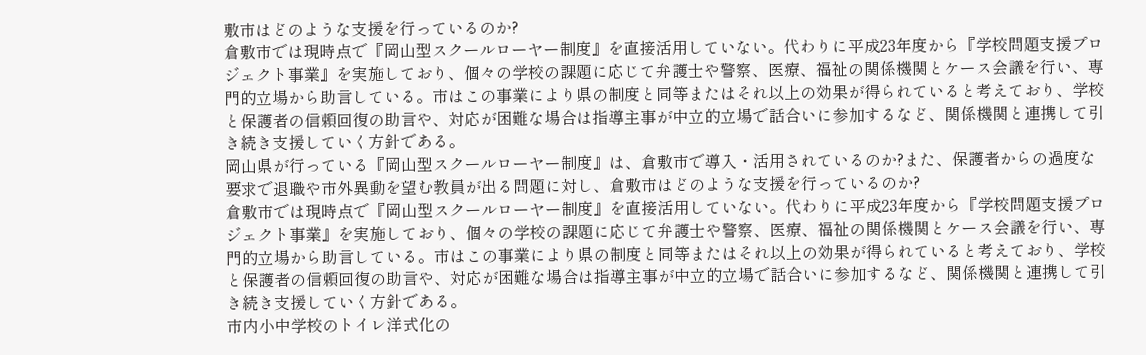敷市はどのような支援を行っているのか?
倉敷市では現時点で『岡山型スクールローヤー制度』を直接活用していない。代わりに平成23年度から『学校問題支援プロジェクト事業』を実施しており、個々の学校の課題に応じて弁護士や警察、医療、福祉の関係機関とケース会議を行い、専門的立場から助言している。市はこの事業により県の制度と同等またはそれ以上の効果が得られていると考えており、学校と保護者の信頼回復の助言や、対応が困難な場合は指導主事が中立的立場で話合いに参加するなど、関係機関と連携して引き続き支援していく方針である。
岡山県が行っている『岡山型スクールローヤー制度』は、倉敷市で導入・活用されているのか?また、保護者からの過度な要求で退職や市外異動を望む教員が出る問題に対し、倉敷市はどのような支援を行っているのか?
倉敷市では現時点で『岡山型スクールローヤー制度』を直接活用していない。代わりに平成23年度から『学校問題支援プロジェクト事業』を実施しており、個々の学校の課題に応じて弁護士や警察、医療、福祉の関係機関とケース会議を行い、専門的立場から助言している。市はこの事業により県の制度と同等またはそれ以上の効果が得られていると考えており、学校と保護者の信頼回復の助言や、対応が困難な場合は指導主事が中立的立場で話合いに参加するなど、関係機関と連携して引き続き支援していく方針である。
市内小中学校のトイレ洋式化の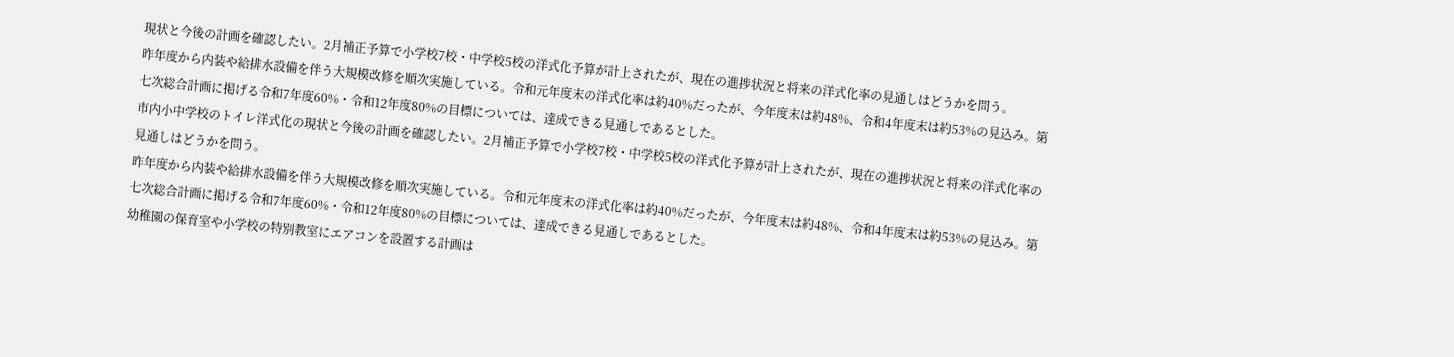現状と今後の計画を確認したい。2月補正予算で小学校7校・中学校5校の洋式化予算が計上されたが、現在の進捗状況と将来の洋式化率の見通しはどうかを問う。
昨年度から内装や給排水設備を伴う大規模改修を順次実施している。令和元年度末の洋式化率は約40%だったが、今年度末は約48%、令和4年度末は約53%の見込み。第七次総合計画に掲げる令和7年度60%・令和12年度80%の目標については、達成できる見通しであるとした。
市内小中学校のトイレ洋式化の現状と今後の計画を確認したい。2月補正予算で小学校7校・中学校5校の洋式化予算が計上されたが、現在の進捗状況と将来の洋式化率の見通しはどうかを問う。
昨年度から内装や給排水設備を伴う大規模改修を順次実施している。令和元年度末の洋式化率は約40%だったが、今年度末は約48%、令和4年度末は約53%の見込み。第七次総合計画に掲げる令和7年度60%・令和12年度80%の目標については、達成できる見通しであるとした。
幼稚園の保育室や小学校の特別教室にエアコンを設置する計画は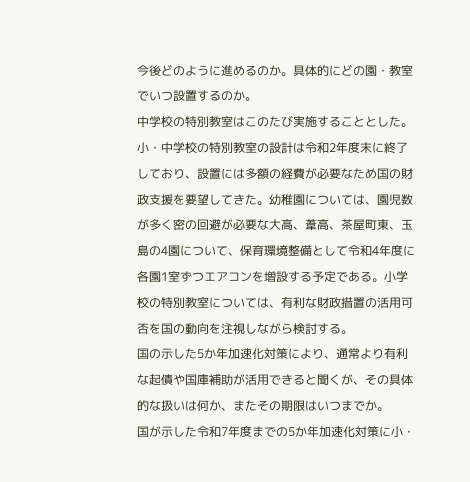今後どのように進めるのか。具体的にどの園・教室でいつ設置するのか。
中学校の特別教室はこのたび実施することとした。小・中学校の特別教室の設計は令和2年度末に終了しており、設置には多額の経費が必要なため国の財政支援を要望してきた。幼稚園については、園児数が多く密の回避が必要な大高、葦高、茶屋町東、玉島の4園について、保育環境整備として令和4年度に各園1室ずつエアコンを増設する予定である。小学校の特別教室については、有利な財政措置の活用可否を国の動向を注視しながら検討する。
国の示した5か年加速化対策により、通常より有利な起債や国庫補助が活用できると聞くが、その具体的な扱いは何か、またその期限はいつまでか。
国が示した令和7年度までの5か年加速化対策に小・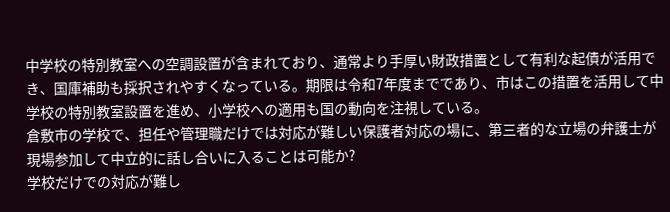中学校の特別教室への空調設置が含まれており、通常より手厚い財政措置として有利な起債が活用でき、国庫補助も採択されやすくなっている。期限は令和7年度までであり、市はこの措置を活用して中学校の特別教室設置を進め、小学校への適用も国の動向を注視している。
倉敷市の学校で、担任や管理職だけでは対応が難しい保護者対応の場に、第三者的な立場の弁護士が現場参加して中立的に話し合いに入ることは可能か?
学校だけでの対応が難し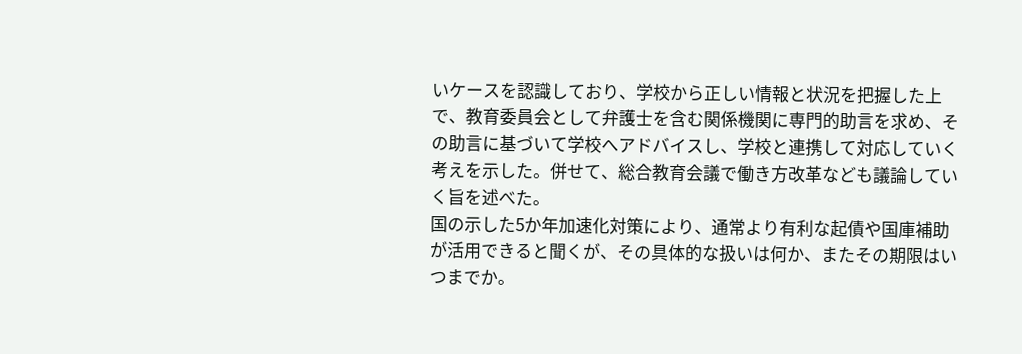いケースを認識しており、学校から正しい情報と状況を把握した上で、教育委員会として弁護士を含む関係機関に専門的助言を求め、その助言に基づいて学校へアドバイスし、学校と連携して対応していく考えを示した。併せて、総合教育会議で働き方改革なども議論していく旨を述べた。
国の示した5か年加速化対策により、通常より有利な起債や国庫補助が活用できると聞くが、その具体的な扱いは何か、またその期限はいつまでか。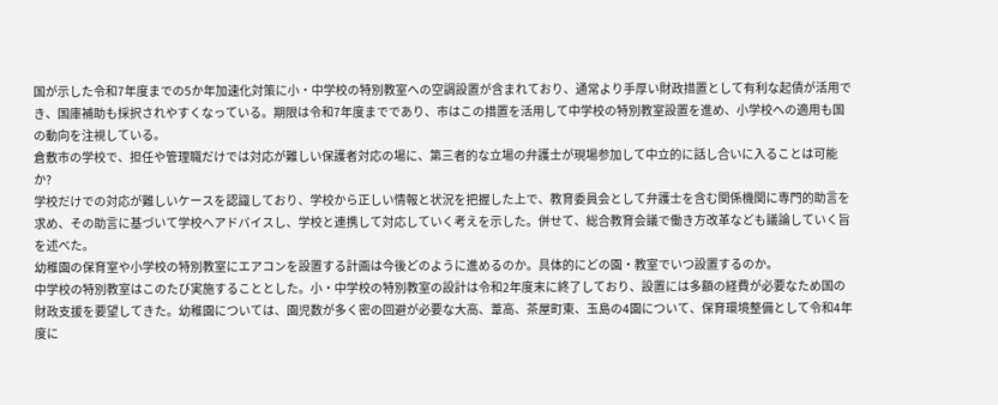国が示した令和7年度までの5か年加速化対策に小・中学校の特別教室への空調設置が含まれており、通常より手厚い財政措置として有利な起債が活用でき、国庫補助も採択されやすくなっている。期限は令和7年度までであり、市はこの措置を活用して中学校の特別教室設置を進め、小学校への適用も国の動向を注視している。
倉敷市の学校で、担任や管理職だけでは対応が難しい保護者対応の場に、第三者的な立場の弁護士が現場参加して中立的に話し合いに入ることは可能か?
学校だけでの対応が難しいケースを認識しており、学校から正しい情報と状況を把握した上で、教育委員会として弁護士を含む関係機関に専門的助言を求め、その助言に基づいて学校へアドバイスし、学校と連携して対応していく考えを示した。併せて、総合教育会議で働き方改革なども議論していく旨を述べた。
幼稚園の保育室や小学校の特別教室にエアコンを設置する計画は今後どのように進めるのか。具体的にどの園・教室でいつ設置するのか。
中学校の特別教室はこのたび実施することとした。小・中学校の特別教室の設計は令和2年度末に終了しており、設置には多額の経費が必要なため国の財政支援を要望してきた。幼稚園については、園児数が多く密の回避が必要な大高、葦高、茶屋町東、玉島の4園について、保育環境整備として令和4年度に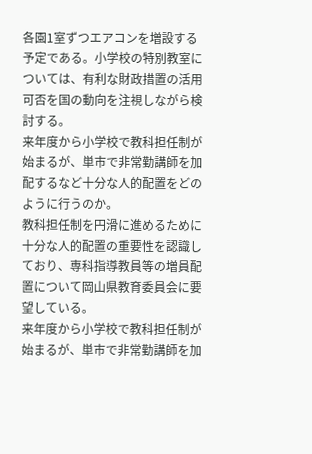各園1室ずつエアコンを増設する予定である。小学校の特別教室については、有利な財政措置の活用可否を国の動向を注視しながら検討する。
来年度から小学校で教科担任制が始まるが、単市で非常勤講師を加配するなど十分な人的配置をどのように行うのか。
教科担任制を円滑に進めるために十分な人的配置の重要性を認識しており、専科指導教員等の増員配置について岡山県教育委員会に要望している。
来年度から小学校で教科担任制が始まるが、単市で非常勤講師を加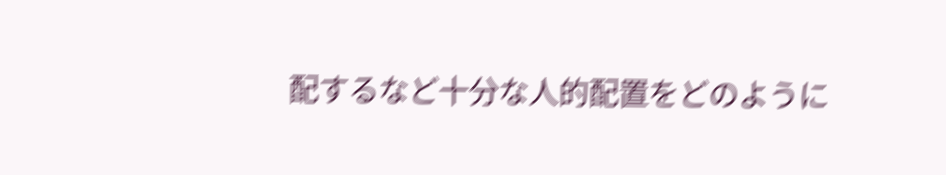配するなど十分な人的配置をどのように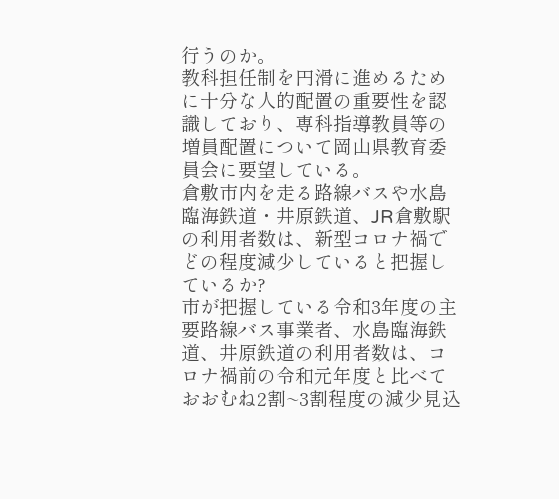行うのか。
教科担任制を円滑に進めるために十分な人的配置の重要性を認識しており、専科指導教員等の増員配置について岡山県教育委員会に要望している。
倉敷市内を走る路線バスや水島臨海鉄道・井原鉄道、JR倉敷駅の利用者数は、新型コロナ禍でどの程度減少していると把握しているか?
市が把握している令和3年度の主要路線バス事業者、水島臨海鉄道、井原鉄道の利用者数は、コロナ禍前の令和元年度と比べておおむね2割~3割程度の減少見込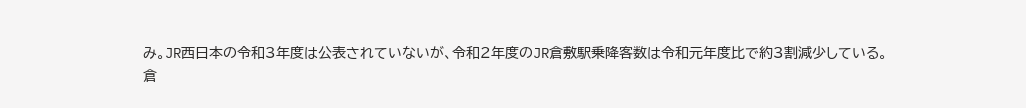み。JR西日本の令和3年度は公表されていないが、令和2年度のJR倉敷駅乗降客数は令和元年度比で約3割減少している。
倉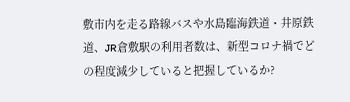敷市内を走る路線バスや水島臨海鉄道・井原鉄道、JR倉敷駅の利用者数は、新型コロナ禍でどの程度減少していると把握しているか?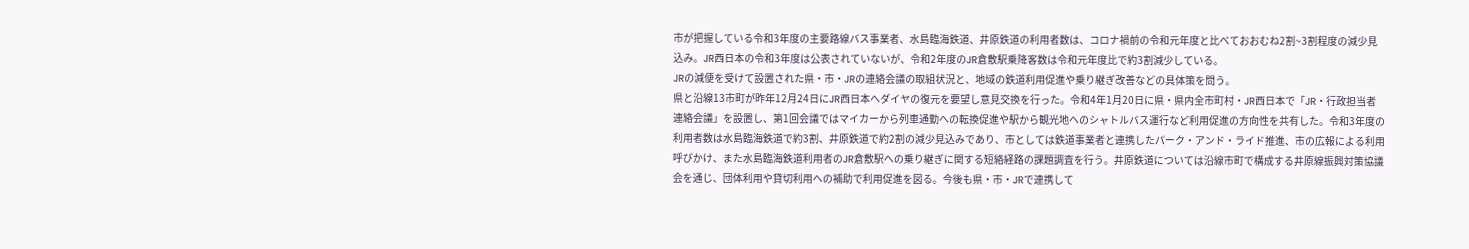市が把握している令和3年度の主要路線バス事業者、水島臨海鉄道、井原鉄道の利用者数は、コロナ禍前の令和元年度と比べておおむね2割~3割程度の減少見込み。JR西日本の令和3年度は公表されていないが、令和2年度のJR倉敷駅乗降客数は令和元年度比で約3割減少している。
JRの減便を受けて設置された県・市・JRの連絡会議の取組状況と、地域の鉄道利用促進や乗り継ぎ改善などの具体策を問う。
県と沿線13市町が昨年12月24日にJR西日本へダイヤの復元を要望し意見交換を行った。令和4年1月20日に県・県内全市町村・JR西日本で「JR・行政担当者連絡会議」を設置し、第1回会議ではマイカーから列車通勤への転換促進や駅から観光地へのシャトルバス運行など利用促進の方向性を共有した。令和3年度の利用者数は水島臨海鉄道で約3割、井原鉄道で約2割の減少見込みであり、市としては鉄道事業者と連携したパーク・アンド・ライド推進、市の広報による利用呼びかけ、また水島臨海鉄道利用者のJR倉敷駅への乗り継ぎに関する短絡経路の課題調査を行う。井原鉄道については沿線市町で構成する井原線振興対策協議会を通じ、団体利用や貸切利用への補助で利用促進を図る。今後も県・市・JRで連携して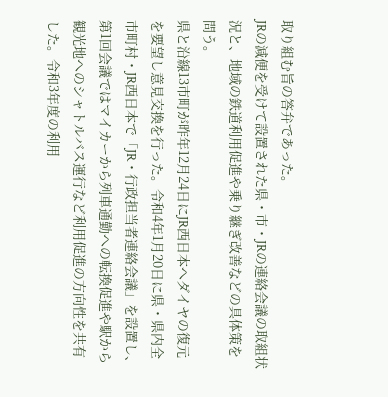取り組む旨の答弁であった。
JRの減便を受けて設置された県・市・JRの連絡会議の取組状況と、地域の鉄道利用促進や乗り継ぎ改善などの具体策を問う。
県と沿線13市町が昨年12月24日にJR西日本へダイヤの復元を要望し意見交換を行った。令和4年1月20日に県・県内全市町村・JR西日本で「JR・行政担当者連絡会議」を設置し、第1回会議ではマイカーから列車通勤への転換促進や駅から観光地へのシャトルバス運行など利用促進の方向性を共有した。令和3年度の利用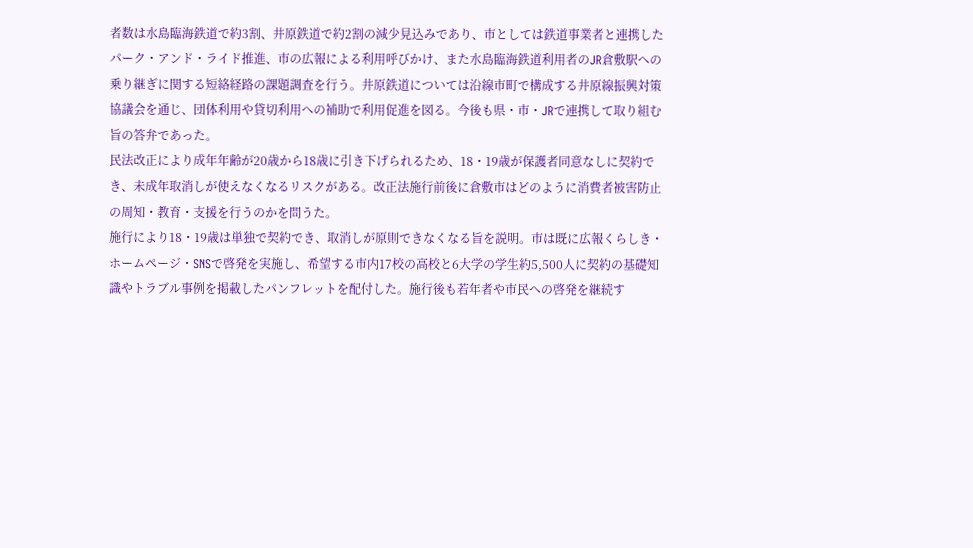者数は水島臨海鉄道で約3割、井原鉄道で約2割の減少見込みであり、市としては鉄道事業者と連携したパーク・アンド・ライド推進、市の広報による利用呼びかけ、また水島臨海鉄道利用者のJR倉敷駅への乗り継ぎに関する短絡経路の課題調査を行う。井原鉄道については沿線市町で構成する井原線振興対策協議会を通じ、団体利用や貸切利用への補助で利用促進を図る。今後も県・市・JRで連携して取り組む旨の答弁であった。
民法改正により成年年齢が20歳から18歳に引き下げられるため、18・19歳が保護者同意なしに契約でき、未成年取消しが使えなくなるリスクがある。改正法施行前後に倉敷市はどのように消費者被害防止の周知・教育・支援を行うのかを問うた。
施行により18・19歳は単独で契約でき、取消しが原則できなくなる旨を説明。市は既に広報くらしき・ホームページ・SNSで啓発を実施し、希望する市内17校の高校と6大学の学生約5,500人に契約の基礎知識やトラブル事例を掲載したパンフレットを配付した。施行後も若年者や市民への啓発を継続す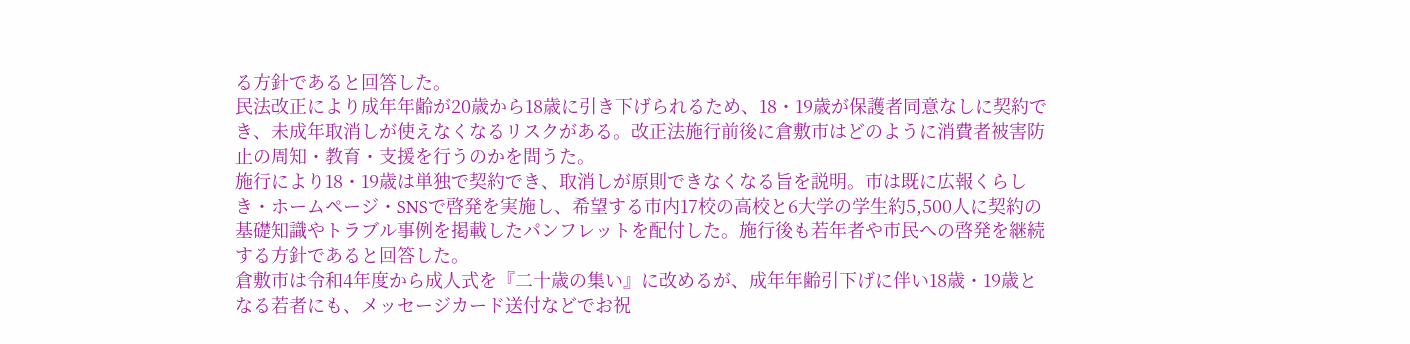る方針であると回答した。
民法改正により成年年齢が20歳から18歳に引き下げられるため、18・19歳が保護者同意なしに契約でき、未成年取消しが使えなくなるリスクがある。改正法施行前後に倉敷市はどのように消費者被害防止の周知・教育・支援を行うのかを問うた。
施行により18・19歳は単独で契約でき、取消しが原則できなくなる旨を説明。市は既に広報くらしき・ホームページ・SNSで啓発を実施し、希望する市内17校の高校と6大学の学生約5,500人に契約の基礎知識やトラブル事例を掲載したパンフレットを配付した。施行後も若年者や市民への啓発を継続する方針であると回答した。
倉敷市は令和4年度から成人式を『二十歳の集い』に改めるが、成年年齢引下げに伴い18歳・19歳となる若者にも、メッセージカード送付などでお祝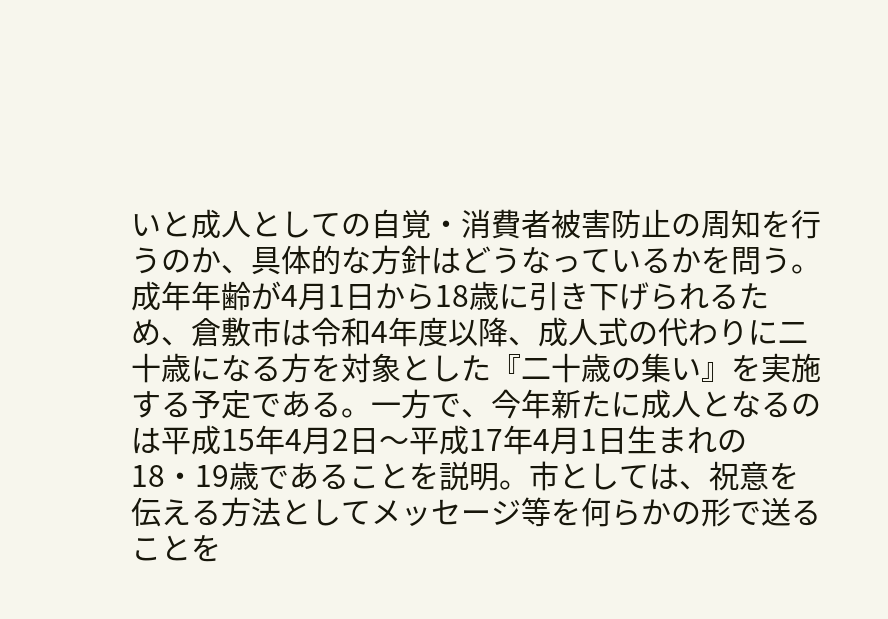いと成人としての自覚・消費者被害防止の周知を行うのか、具体的な方針はどうなっているかを問う。
成年年齢が4月1日から18歳に引き下げられるため、倉敷市は令和4年度以降、成人式の代わりに二十歳になる方を対象とした『二十歳の集い』を実施する予定である。一方で、今年新たに成人となるのは平成15年4月2日〜平成17年4月1日生まれの18・19歳であることを説明。市としては、祝意を伝える方法としてメッセージ等を何らかの形で送ることを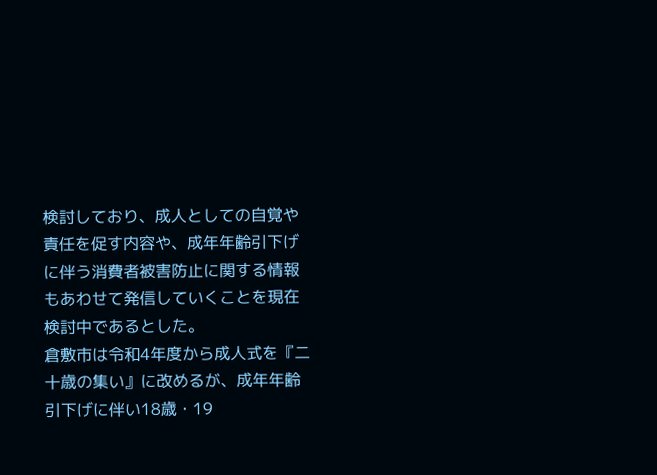検討しており、成人としての自覚や責任を促す内容や、成年年齢引下げに伴う消費者被害防止に関する情報もあわせて発信していくことを現在検討中であるとした。
倉敷市は令和4年度から成人式を『二十歳の集い』に改めるが、成年年齢引下げに伴い18歳・19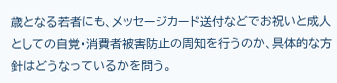歳となる若者にも、メッセージカード送付などでお祝いと成人としての自覚・消費者被害防止の周知を行うのか、具体的な方針はどうなっているかを問う。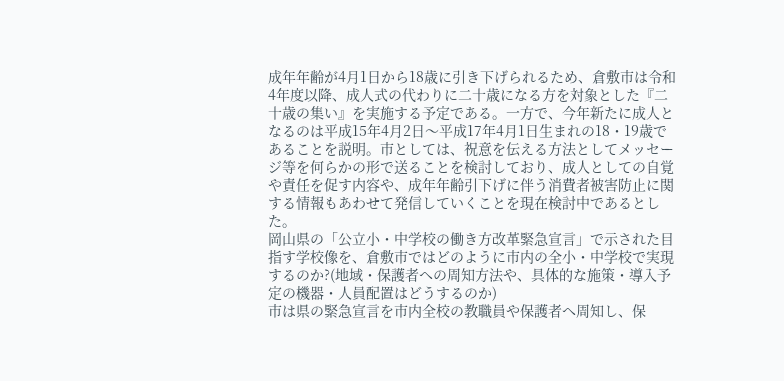成年年齢が4月1日から18歳に引き下げられるため、倉敷市は令和4年度以降、成人式の代わりに二十歳になる方を対象とした『二十歳の集い』を実施する予定である。一方で、今年新たに成人となるのは平成15年4月2日〜平成17年4月1日生まれの18・19歳であることを説明。市としては、祝意を伝える方法としてメッセージ等を何らかの形で送ることを検討しており、成人としての自覚や責任を促す内容や、成年年齢引下げに伴う消費者被害防止に関する情報もあわせて発信していくことを現在検討中であるとした。
岡山県の「公立小・中学校の働き方改革緊急宣言」で示された目指す学校像を、倉敷市ではどのように市内の全小・中学校で実現するのか?(地域・保護者への周知方法や、具体的な施策・導入予定の機器・人員配置はどうするのか)
市は県の緊急宣言を市内全校の教職員や保護者へ周知し、保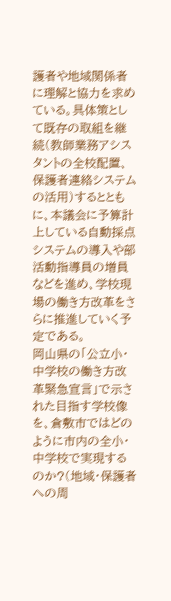護者や地域関係者に理解と協力を求めている。具体策として既存の取組を継続(教師業務アシスタントの全校配置、保護者連絡システムの活用)するとともに、本議会に予算計上している自動採点システムの導入や部活動指導員の増員などを進め、学校現場の働き方改革をさらに推進していく予定である。
岡山県の「公立小・中学校の働き方改革緊急宣言」で示された目指す学校像を、倉敷市ではどのように市内の全小・中学校で実現するのか?(地域・保護者への周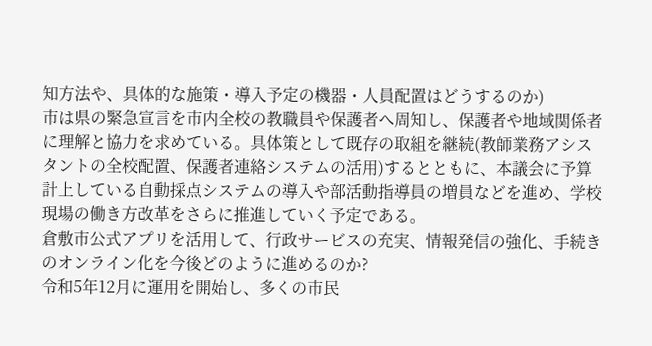知方法や、具体的な施策・導入予定の機器・人員配置はどうするのか)
市は県の緊急宣言を市内全校の教職員や保護者へ周知し、保護者や地域関係者に理解と協力を求めている。具体策として既存の取組を継続(教師業務アシスタントの全校配置、保護者連絡システムの活用)するとともに、本議会に予算計上している自動採点システムの導入や部活動指導員の増員などを進め、学校現場の働き方改革をさらに推進していく予定である。
倉敷市公式アプリを活用して、行政サービスの充実、情報発信の強化、手続きのオンライン化を今後どのように進めるのか?
令和5年12月に運用を開始し、多くの市民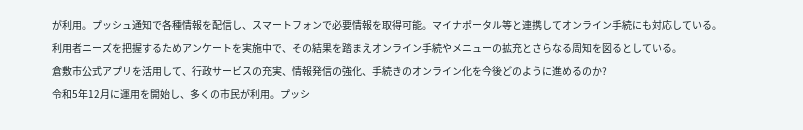が利用。プッシュ通知で各種情報を配信し、スマートフォンで必要情報を取得可能。マイナポータル等と連携してオンライン手続にも対応している。利用者ニーズを把握するためアンケートを実施中で、その結果を踏まえオンライン手続やメニューの拡充とさらなる周知を図るとしている。
倉敷市公式アプリを活用して、行政サービスの充実、情報発信の強化、手続きのオンライン化を今後どのように進めるのか?
令和5年12月に運用を開始し、多くの市民が利用。プッシ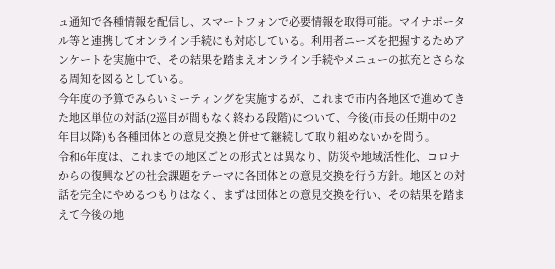ュ通知で各種情報を配信し、スマートフォンで必要情報を取得可能。マイナポータル等と連携してオンライン手続にも対応している。利用者ニーズを把握するためアンケートを実施中で、その結果を踏まえオンライン手続やメニューの拡充とさらなる周知を図るとしている。
今年度の予算でみらいミーティングを実施するが、これまで市内各地区で進めてきた地区単位の対話(2巡目が間もなく終わる段階)について、今後(市長の任期中の2年目以降)も各種団体との意見交換と併せて継続して取り組めないかを問う。
令和6年度は、これまでの地区ごとの形式とは異なり、防災や地域活性化、コロナからの復興などの社会課題をテーマに各団体との意見交換を行う方針。地区との対話を完全にやめるつもりはなく、まずは団体との意見交換を行い、その結果を踏まえて今後の地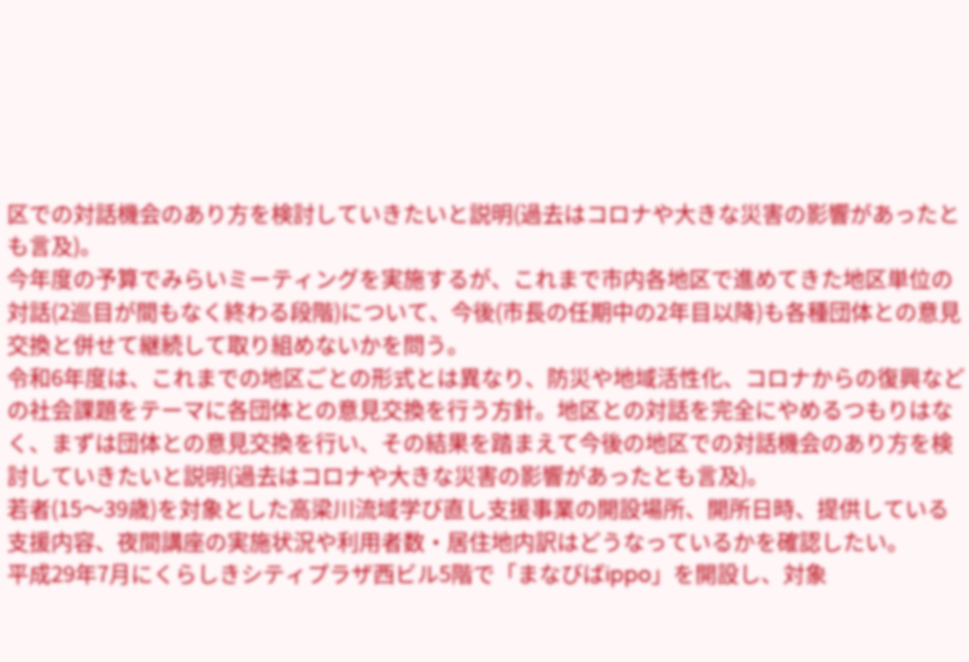区での対話機会のあり方を検討していきたいと説明(過去はコロナや大きな災害の影響があったとも言及)。
今年度の予算でみらいミーティングを実施するが、これまで市内各地区で進めてきた地区単位の対話(2巡目が間もなく終わる段階)について、今後(市長の任期中の2年目以降)も各種団体との意見交換と併せて継続して取り組めないかを問う。
令和6年度は、これまでの地区ごとの形式とは異なり、防災や地域活性化、コロナからの復興などの社会課題をテーマに各団体との意見交換を行う方針。地区との対話を完全にやめるつもりはなく、まずは団体との意見交換を行い、その結果を踏まえて今後の地区での対話機会のあり方を検討していきたいと説明(過去はコロナや大きな災害の影響があったとも言及)。
若者(15〜39歳)を対象とした高梁川流域学び直し支援事業の開設場所、開所日時、提供している支援内容、夜間講座の実施状況や利用者数・居住地内訳はどうなっているかを確認したい。
平成29年7月にくらしきシティプラザ西ビル5階で「まなびばippo」を開設し、対象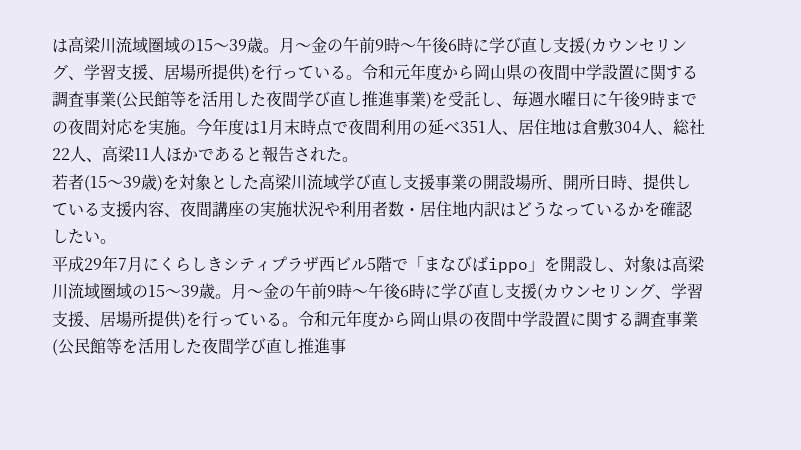は高梁川流域圏域の15〜39歳。月〜金の午前9時〜午後6時に学び直し支援(カウンセリング、学習支援、居場所提供)を行っている。令和元年度から岡山県の夜間中学設置に関する調査事業(公民館等を活用した夜間学び直し推進事業)を受託し、毎週水曜日に午後9時までの夜間対応を実施。今年度は1月末時点で夜間利用の延べ351人、居住地は倉敷304人、総社22人、高梁11人ほかであると報告された。
若者(15〜39歳)を対象とした高梁川流域学び直し支援事業の開設場所、開所日時、提供している支援内容、夜間講座の実施状況や利用者数・居住地内訳はどうなっているかを確認したい。
平成29年7月にくらしきシティプラザ西ビル5階で「まなびばippo」を開設し、対象は高梁川流域圏域の15〜39歳。月〜金の午前9時〜午後6時に学び直し支援(カウンセリング、学習支援、居場所提供)を行っている。令和元年度から岡山県の夜間中学設置に関する調査事業(公民館等を活用した夜間学び直し推進事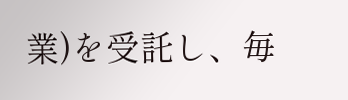業)を受託し、毎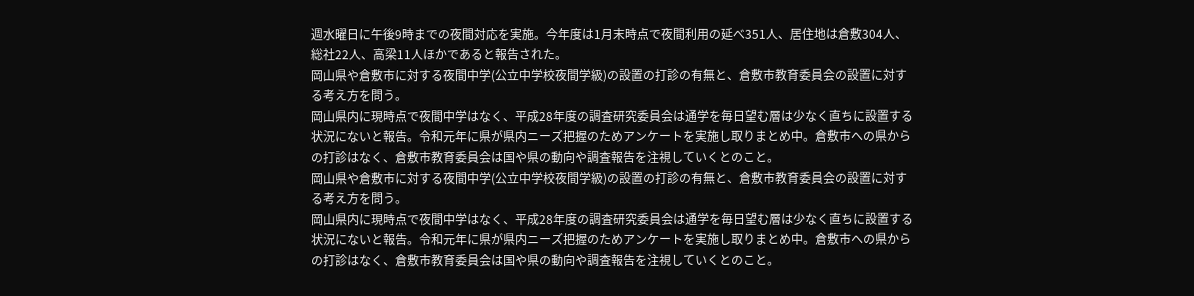週水曜日に午後9時までの夜間対応を実施。今年度は1月末時点で夜間利用の延べ351人、居住地は倉敷304人、総社22人、高梁11人ほかであると報告された。
岡山県や倉敷市に対する夜間中学(公立中学校夜間学級)の設置の打診の有無と、倉敷市教育委員会の設置に対する考え方を問う。
岡山県内に現時点で夜間中学はなく、平成28年度の調査研究委員会は通学を毎日望む層は少なく直ちに設置する状況にないと報告。令和元年に県が県内ニーズ把握のためアンケートを実施し取りまとめ中。倉敷市への県からの打診はなく、倉敷市教育委員会は国や県の動向や調査報告を注視していくとのこと。
岡山県や倉敷市に対する夜間中学(公立中学校夜間学級)の設置の打診の有無と、倉敷市教育委員会の設置に対する考え方を問う。
岡山県内に現時点で夜間中学はなく、平成28年度の調査研究委員会は通学を毎日望む層は少なく直ちに設置する状況にないと報告。令和元年に県が県内ニーズ把握のためアンケートを実施し取りまとめ中。倉敷市への県からの打診はなく、倉敷市教育委員会は国や県の動向や調査報告を注視していくとのこと。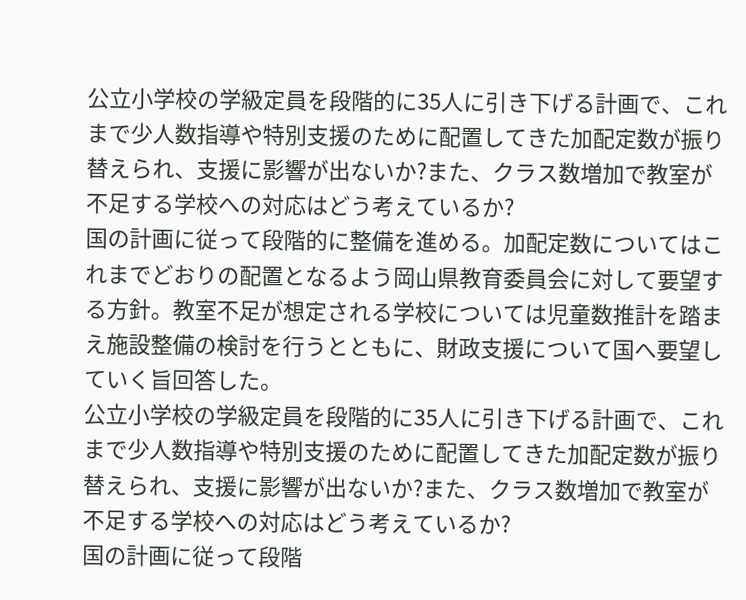公立小学校の学級定員を段階的に35人に引き下げる計画で、これまで少人数指導や特別支援のために配置してきた加配定数が振り替えられ、支援に影響が出ないか?また、クラス数増加で教室が不足する学校への対応はどう考えているか?
国の計画に従って段階的に整備を進める。加配定数についてはこれまでどおりの配置となるよう岡山県教育委員会に対して要望する方針。教室不足が想定される学校については児童数推計を踏まえ施設整備の検討を行うとともに、財政支援について国へ要望していく旨回答した。
公立小学校の学級定員を段階的に35人に引き下げる計画で、これまで少人数指導や特別支援のために配置してきた加配定数が振り替えられ、支援に影響が出ないか?また、クラス数増加で教室が不足する学校への対応はどう考えているか?
国の計画に従って段階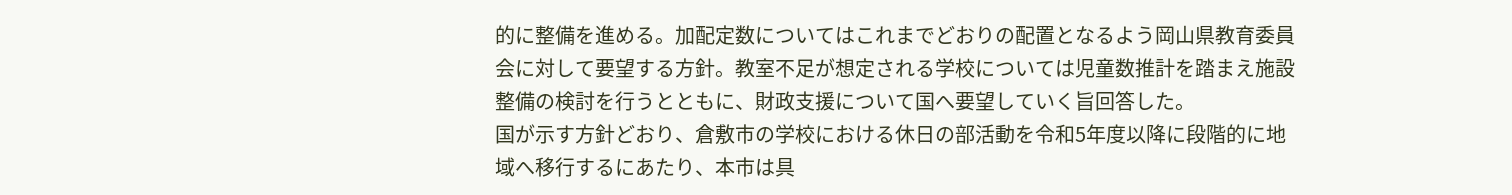的に整備を進める。加配定数についてはこれまでどおりの配置となるよう岡山県教育委員会に対して要望する方針。教室不足が想定される学校については児童数推計を踏まえ施設整備の検討を行うとともに、財政支援について国へ要望していく旨回答した。
国が示す方針どおり、倉敷市の学校における休日の部活動を令和5年度以降に段階的に地域へ移行するにあたり、本市は具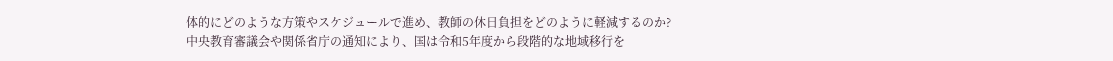体的にどのような方策やスケジュールで進め、教師の休日負担をどのように軽減するのか?
中央教育審議会や関係省庁の通知により、国は令和5年度から段階的な地域移行を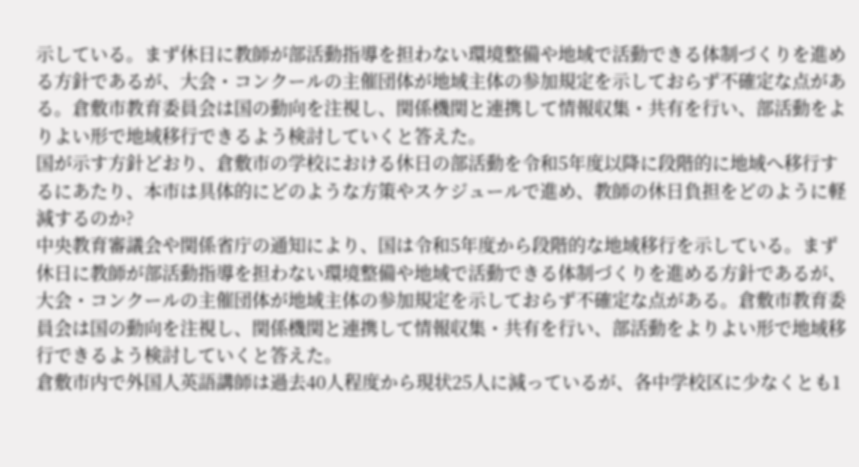示している。まず休日に教師が部活動指導を担わない環境整備や地域で活動できる体制づくりを進める方針であるが、大会・コンクールの主催団体が地域主体の参加規定を示しておらず不確定な点がある。倉敷市教育委員会は国の動向を注視し、関係機関と連携して情報収集・共有を行い、部活動をよりよい形で地域移行できるよう検討していくと答えた。
国が示す方針どおり、倉敷市の学校における休日の部活動を令和5年度以降に段階的に地域へ移行するにあたり、本市は具体的にどのような方策やスケジュールで進め、教師の休日負担をどのように軽減するのか?
中央教育審議会や関係省庁の通知により、国は令和5年度から段階的な地域移行を示している。まず休日に教師が部活動指導を担わない環境整備や地域で活動できる体制づくりを進める方針であるが、大会・コンクールの主催団体が地域主体の参加規定を示しておらず不確定な点がある。倉敷市教育委員会は国の動向を注視し、関係機関と連携して情報収集・共有を行い、部活動をよりよい形で地域移行できるよう検討していくと答えた。
倉敷市内で外国人英語講師は過去40人程度から現状25人に減っているが、各中学校区に少なくとも1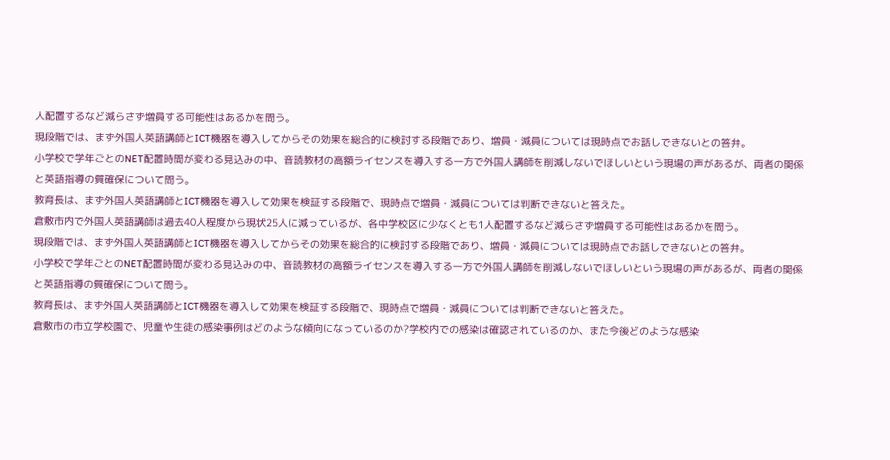人配置するなど減らさず増員する可能性はあるかを問う。
現段階では、まず外国人英語講師とICT機器を導入してからその効果を総合的に検討する段階であり、増員・減員については現時点でお話しできないとの答弁。
小学校で学年ごとのNET配置時間が変わる見込みの中、音読教材の高額ライセンスを導入する一方で外国人講師を削減しないでほしいという現場の声があるが、両者の関係と英語指導の質確保について問う。
教育長は、まず外国人英語講師とICT機器を導入して効果を検証する段階で、現時点で増員・減員については判断できないと答えた。
倉敷市内で外国人英語講師は過去40人程度から現状25人に減っているが、各中学校区に少なくとも1人配置するなど減らさず増員する可能性はあるかを問う。
現段階では、まず外国人英語講師とICT機器を導入してからその効果を総合的に検討する段階であり、増員・減員については現時点でお話しできないとの答弁。
小学校で学年ごとのNET配置時間が変わる見込みの中、音読教材の高額ライセンスを導入する一方で外国人講師を削減しないでほしいという現場の声があるが、両者の関係と英語指導の質確保について問う。
教育長は、まず外国人英語講師とICT機器を導入して効果を検証する段階で、現時点で増員・減員については判断できないと答えた。
倉敷市の市立学校園で、児童や生徒の感染事例はどのような傾向になっているのか?学校内での感染は確認されているのか、また今後どのような感染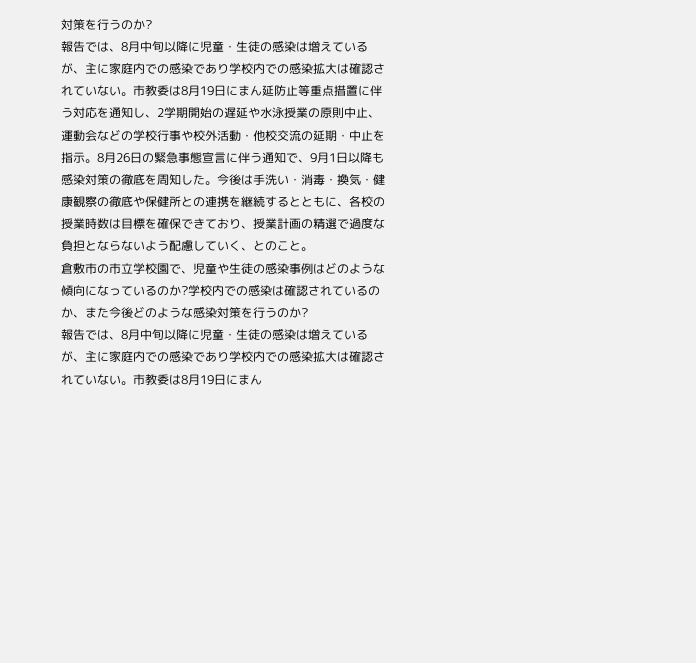対策を行うのか?
報告では、8月中旬以降に児童・生徒の感染は増えているが、主に家庭内での感染であり学校内での感染拡大は確認されていない。市教委は8月19日にまん延防止等重点措置に伴う対応を通知し、2学期開始の遅延や水泳授業の原則中止、運動会などの学校行事や校外活動・他校交流の延期・中止を指示。8月26日の緊急事態宣言に伴う通知で、9月1日以降も感染対策の徹底を周知した。今後は手洗い・消毒・換気・健康観察の徹底や保健所との連携を継続するとともに、各校の授業時数は目標を確保できており、授業計画の精選で過度な負担とならないよう配慮していく、とのこと。
倉敷市の市立学校園で、児童や生徒の感染事例はどのような傾向になっているのか?学校内での感染は確認されているのか、また今後どのような感染対策を行うのか?
報告では、8月中旬以降に児童・生徒の感染は増えているが、主に家庭内での感染であり学校内での感染拡大は確認されていない。市教委は8月19日にまん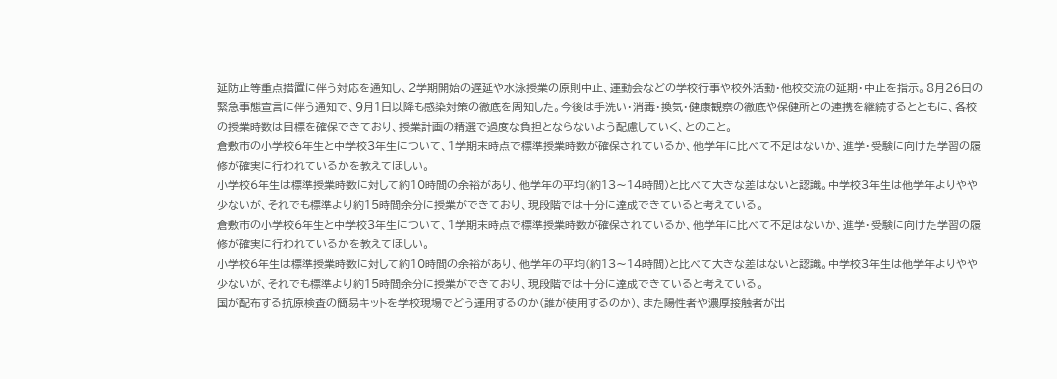延防止等重点措置に伴う対応を通知し、2学期開始の遅延や水泳授業の原則中止、運動会などの学校行事や校外活動・他校交流の延期・中止を指示。8月26日の緊急事態宣言に伴う通知で、9月1日以降も感染対策の徹底を周知した。今後は手洗い・消毒・換気・健康観察の徹底や保健所との連携を継続するとともに、各校の授業時数は目標を確保できており、授業計画の精選で過度な負担とならないよう配慮していく、とのこと。
倉敷市の小学校6年生と中学校3年生について、1学期末時点で標準授業時数が確保されているか、他学年に比べて不足はないか、進学・受験に向けた学習の履修が確実に行われているかを教えてほしい。
小学校6年生は標準授業時数に対して約10時間の余裕があり、他学年の平均(約13〜14時間)と比べて大きな差はないと認識。中学校3年生は他学年よりやや少ないが、それでも標準より約15時間余分に授業ができており、現段階では十分に達成できていると考えている。
倉敷市の小学校6年生と中学校3年生について、1学期末時点で標準授業時数が確保されているか、他学年に比べて不足はないか、進学・受験に向けた学習の履修が確実に行われているかを教えてほしい。
小学校6年生は標準授業時数に対して約10時間の余裕があり、他学年の平均(約13〜14時間)と比べて大きな差はないと認識。中学校3年生は他学年よりやや少ないが、それでも標準より約15時間余分に授業ができており、現段階では十分に達成できていると考えている。
国が配布する抗原検査の簡易キットを学校現場でどう運用するのか(誰が使用するのか)、また陽性者や濃厚接触者が出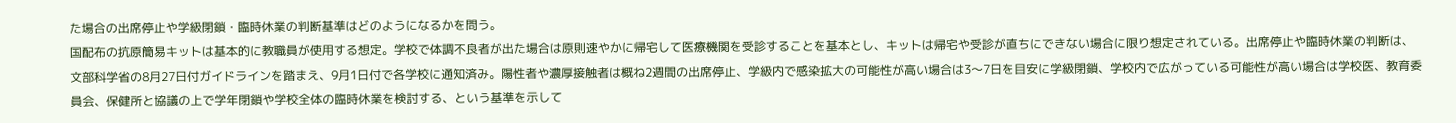た場合の出席停止や学級閉鎖・臨時休業の判断基準はどのようになるかを問う。
国配布の抗原簡易キットは基本的に教職員が使用する想定。学校で体調不良者が出た場合は原則速やかに帰宅して医療機関を受診することを基本とし、キットは帰宅や受診が直ちにできない場合に限り想定されている。出席停止や臨時休業の判断は、文部科学省の8月27日付ガイドラインを踏まえ、9月1日付で各学校に通知済み。陽性者や濃厚接触者は概ね2週間の出席停止、学級内で感染拡大の可能性が高い場合は3〜7日を目安に学級閉鎖、学校内で広がっている可能性が高い場合は学校医、教育委員会、保健所と協議の上で学年閉鎖や学校全体の臨時休業を検討する、という基準を示して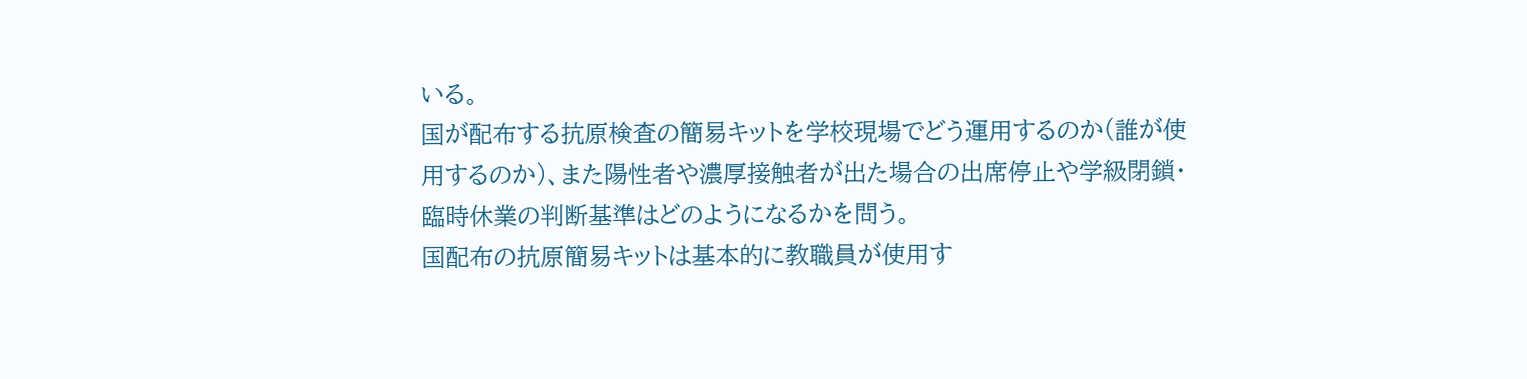いる。
国が配布する抗原検査の簡易キットを学校現場でどう運用するのか(誰が使用するのか)、また陽性者や濃厚接触者が出た場合の出席停止や学級閉鎖・臨時休業の判断基準はどのようになるかを問う。
国配布の抗原簡易キットは基本的に教職員が使用す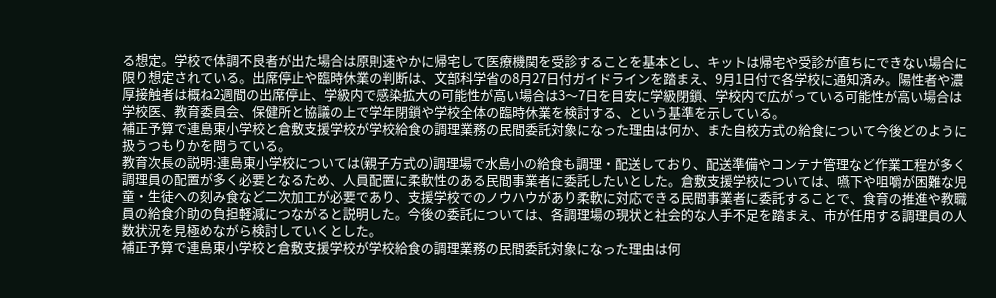る想定。学校で体調不良者が出た場合は原則速やかに帰宅して医療機関を受診することを基本とし、キットは帰宅や受診が直ちにできない場合に限り想定されている。出席停止や臨時休業の判断は、文部科学省の8月27日付ガイドラインを踏まえ、9月1日付で各学校に通知済み。陽性者や濃厚接触者は概ね2週間の出席停止、学級内で感染拡大の可能性が高い場合は3〜7日を目安に学級閉鎖、学校内で広がっている可能性が高い場合は学校医、教育委員会、保健所と協議の上で学年閉鎖や学校全体の臨時休業を検討する、という基準を示している。
補正予算で連島東小学校と倉敷支援学校が学校給食の調理業務の民間委託対象になった理由は何か、また自校方式の給食について今後どのように扱うつもりかを問うている。
教育次長の説明:連島東小学校については(親子方式の)調理場で水島小の給食も調理・配送しており、配送準備やコンテナ管理など作業工程が多く調理員の配置が多く必要となるため、人員配置に柔軟性のある民間事業者に委託したいとした。倉敷支援学校については、嚥下や咀嚼が困難な児童・生徒への刻み食など二次加工が必要であり、支援学校でのノウハウがあり柔軟に対応できる民間事業者に委託することで、食育の推進や教職員の給食介助の負担軽減につながると説明した。今後の委託については、各調理場の現状と社会的な人手不足を踏まえ、市が任用する調理員の人数状況を見極めながら検討していくとした。
補正予算で連島東小学校と倉敷支援学校が学校給食の調理業務の民間委託対象になった理由は何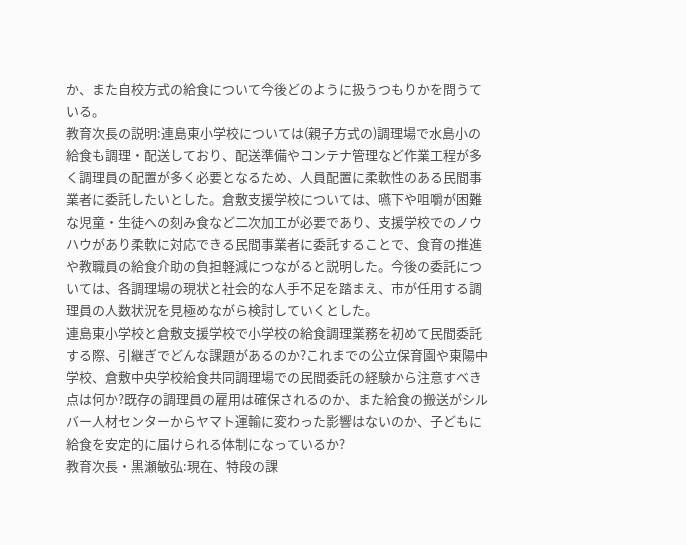か、また自校方式の給食について今後どのように扱うつもりかを問うている。
教育次長の説明:連島東小学校については(親子方式の)調理場で水島小の給食も調理・配送しており、配送準備やコンテナ管理など作業工程が多く調理員の配置が多く必要となるため、人員配置に柔軟性のある民間事業者に委託したいとした。倉敷支援学校については、嚥下や咀嚼が困難な児童・生徒への刻み食など二次加工が必要であり、支援学校でのノウハウがあり柔軟に対応できる民間事業者に委託することで、食育の推進や教職員の給食介助の負担軽減につながると説明した。今後の委託については、各調理場の現状と社会的な人手不足を踏まえ、市が任用する調理員の人数状況を見極めながら検討していくとした。
連島東小学校と倉敷支援学校で小学校の給食調理業務を初めて民間委託する際、引継ぎでどんな課題があるのか?これまでの公立保育園や東陽中学校、倉敷中央学校給食共同調理場での民間委託の経験から注意すべき点は何か?既存の調理員の雇用は確保されるのか、また給食の搬送がシルバー人材センターからヤマト運輸に変わった影響はないのか、子どもに給食を安定的に届けられる体制になっているか?
教育次長・黒瀬敏弘:現在、特段の課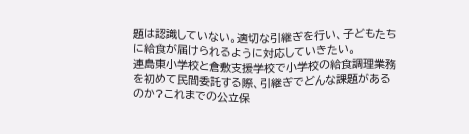題は認識していない。適切な引継ぎを行い、子どもたちに給食が届けられるように対応していきたい。
連島東小学校と倉敷支援学校で小学校の給食調理業務を初めて民間委託する際、引継ぎでどんな課題があるのか?これまでの公立保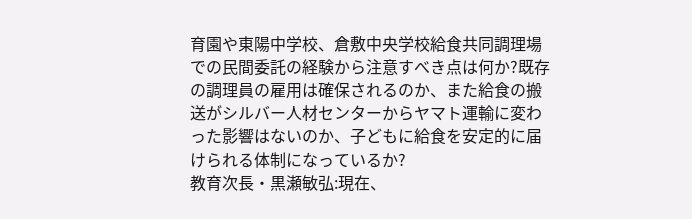育園や東陽中学校、倉敷中央学校給食共同調理場での民間委託の経験から注意すべき点は何か?既存の調理員の雇用は確保されるのか、また給食の搬送がシルバー人材センターからヤマト運輸に変わった影響はないのか、子どもに給食を安定的に届けられる体制になっているか?
教育次長・黒瀬敏弘:現在、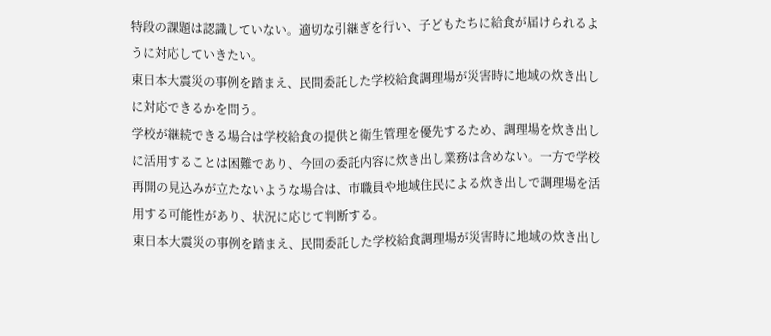特段の課題は認識していない。適切な引継ぎを行い、子どもたちに給食が届けられるように対応していきたい。
東日本大震災の事例を踏まえ、民間委託した学校給食調理場が災害時に地域の炊き出しに対応できるかを問う。
学校が継続できる場合は学校給食の提供と衛生管理を優先するため、調理場を炊き出しに活用することは困難であり、今回の委託内容に炊き出し業務は含めない。一方で学校再開の見込みが立たないような場合は、市職員や地域住民による炊き出しで調理場を活用する可能性があり、状況に応じて判断する。
東日本大震災の事例を踏まえ、民間委託した学校給食調理場が災害時に地域の炊き出し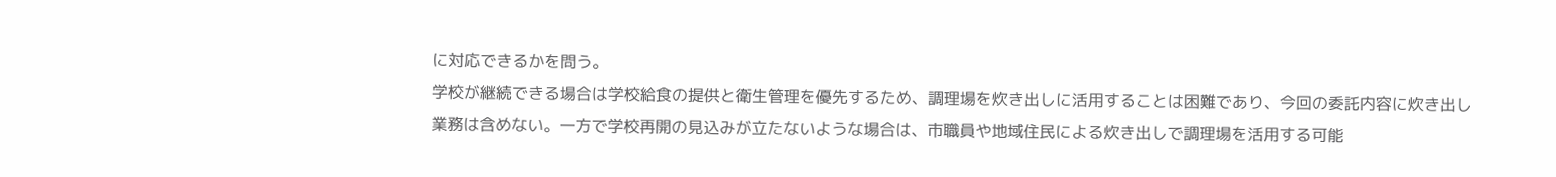に対応できるかを問う。
学校が継続できる場合は学校給食の提供と衛生管理を優先するため、調理場を炊き出しに活用することは困難であり、今回の委託内容に炊き出し業務は含めない。一方で学校再開の見込みが立たないような場合は、市職員や地域住民による炊き出しで調理場を活用する可能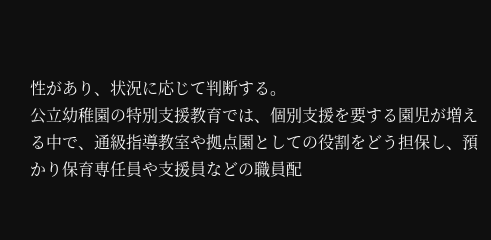性があり、状況に応じて判断する。
公立幼稚園の特別支援教育では、個別支援を要する園児が増える中で、通級指導教室や拠点園としての役割をどう担保し、預かり保育専任員や支援員などの職員配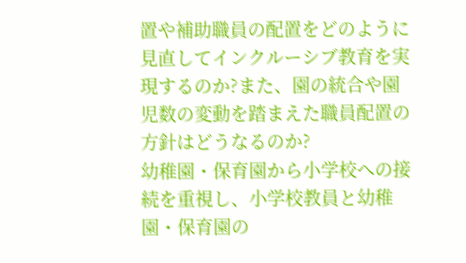置や補助職員の配置をどのように見直してインクルーシブ教育を実現するのか?また、園の統合や園児数の変動を踏まえた職員配置の方針はどうなるのか?
幼稚園・保育園から小学校への接続を重視し、小学校教員と幼稚園・保育園の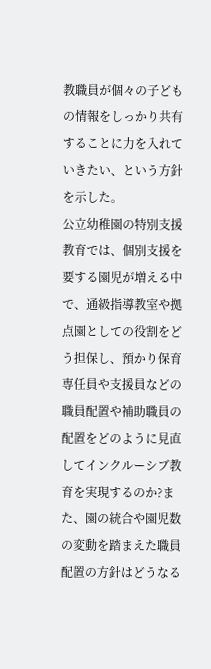教職員が個々の子どもの情報をしっかり共有することに力を入れていきたい、という方針を示した。
公立幼稚園の特別支援教育では、個別支援を要する園児が増える中で、通級指導教室や拠点園としての役割をどう担保し、預かり保育専任員や支援員などの職員配置や補助職員の配置をどのように見直してインクルーシブ教育を実現するのか?また、園の統合や園児数の変動を踏まえた職員配置の方針はどうなる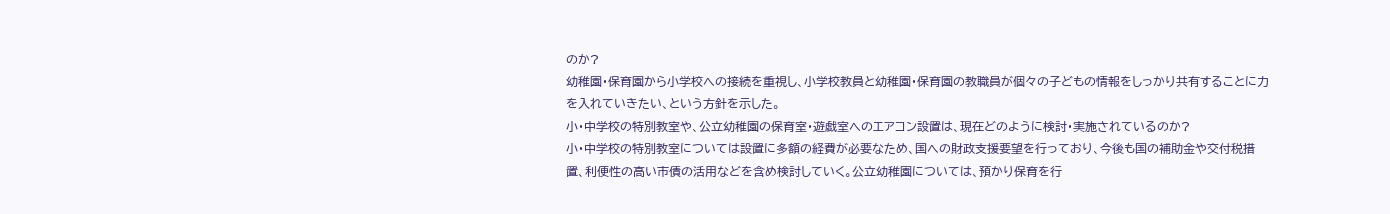のか?
幼稚園・保育園から小学校への接続を重視し、小学校教員と幼稚園・保育園の教職員が個々の子どもの情報をしっかり共有することに力を入れていきたい、という方針を示した。
小・中学校の特別教室や、公立幼稚園の保育室・遊戯室へのエアコン設置は、現在どのように検討・実施されているのか?
小・中学校の特別教室については設置に多額の経費が必要なため、国への財政支援要望を行っており、今後も国の補助金や交付税措置、利便性の高い市債の活用などを含め検討していく。公立幼稚園については、預かり保育を行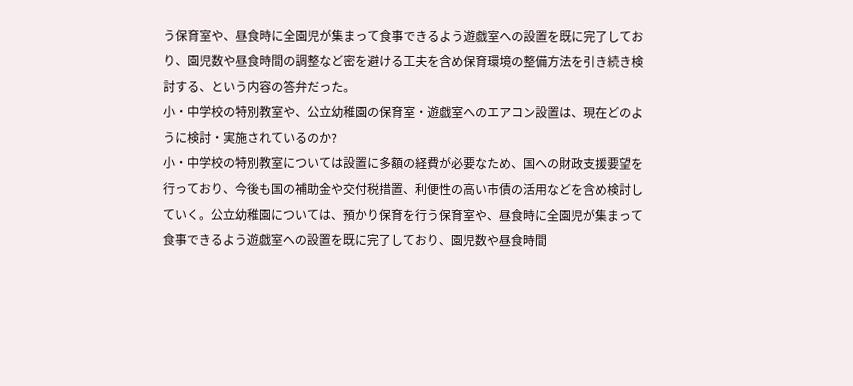う保育室や、昼食時に全園児が集まって食事できるよう遊戯室への設置を既に完了しており、園児数や昼食時間の調整など密を避ける工夫を含め保育環境の整備方法を引き続き検討する、という内容の答弁だった。
小・中学校の特別教室や、公立幼稚園の保育室・遊戯室へのエアコン設置は、現在どのように検討・実施されているのか?
小・中学校の特別教室については設置に多額の経費が必要なため、国への財政支援要望を行っており、今後も国の補助金や交付税措置、利便性の高い市債の活用などを含め検討していく。公立幼稚園については、預かり保育を行う保育室や、昼食時に全園児が集まって食事できるよう遊戯室への設置を既に完了しており、園児数や昼食時間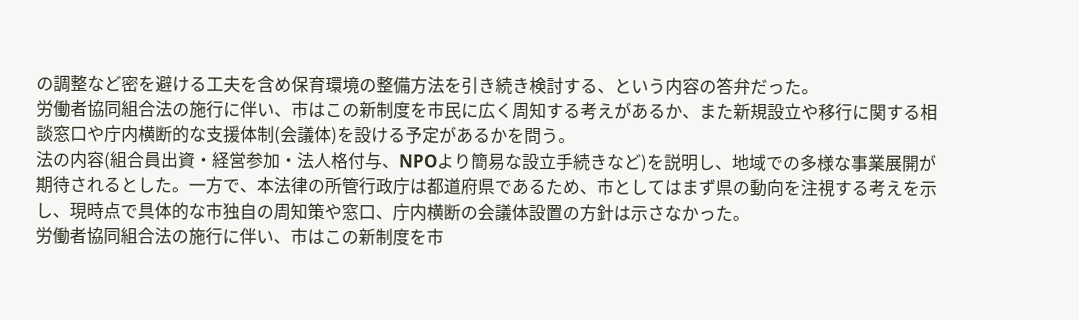の調整など密を避ける工夫を含め保育環境の整備方法を引き続き検討する、という内容の答弁だった。
労働者協同組合法の施行に伴い、市はこの新制度を市民に広く周知する考えがあるか、また新規設立や移行に関する相談窓口や庁内横断的な支援体制(会議体)を設ける予定があるかを問う。
法の内容(組合員出資・経営参加・法人格付与、NPOより簡易な設立手続きなど)を説明し、地域での多様な事業展開が期待されるとした。一方で、本法律の所管行政庁は都道府県であるため、市としてはまず県の動向を注視する考えを示し、現時点で具体的な市独自の周知策や窓口、庁内横断の会議体設置の方針は示さなかった。
労働者協同組合法の施行に伴い、市はこの新制度を市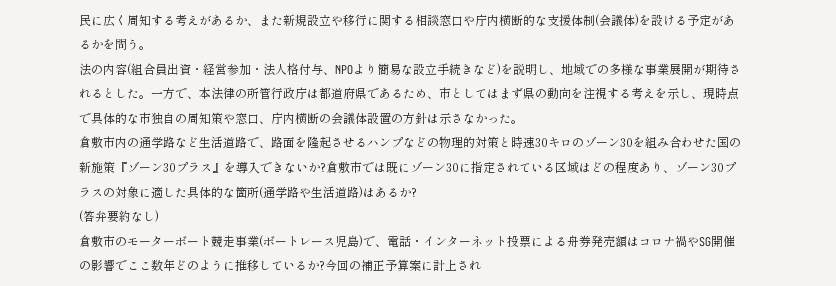民に広く周知する考えがあるか、また新規設立や移行に関する相談窓口や庁内横断的な支援体制(会議体)を設ける予定があるかを問う。
法の内容(組合員出資・経営参加・法人格付与、NPOより簡易な設立手続きなど)を説明し、地域での多様な事業展開が期待されるとした。一方で、本法律の所管行政庁は都道府県であるため、市としてはまず県の動向を注視する考えを示し、現時点で具体的な市独自の周知策や窓口、庁内横断の会議体設置の方針は示さなかった。
倉敷市内の通学路など生活道路で、路面を隆起させるハンプなどの物理的対策と時速30キロのゾーン30を組み合わせた国の新施策『ゾーン30プラス』を導入できないか?倉敷市では既にゾーン30に指定されている区域はどの程度あり、ゾーン30プラスの対象に適した具体的な箇所(通学路や生活道路)はあるか?
(答弁要約なし)
倉敷市のモーターボート競走事業(ボートレース児島)で、電話・インターネット投票による舟券発売額はコロナ禍やSG開催の影響でここ数年どのように推移しているか?今回の補正予算案に計上され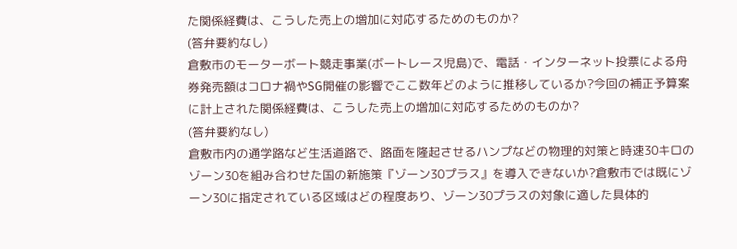た関係経費は、こうした売上の増加に対応するためのものか?
(答弁要約なし)
倉敷市のモーターボート競走事業(ボートレース児島)で、電話・インターネット投票による舟券発売額はコロナ禍やSG開催の影響でここ数年どのように推移しているか?今回の補正予算案に計上された関係経費は、こうした売上の増加に対応するためのものか?
(答弁要約なし)
倉敷市内の通学路など生活道路で、路面を隆起させるハンプなどの物理的対策と時速30キロのゾーン30を組み合わせた国の新施策『ゾーン30プラス』を導入できないか?倉敷市では既にゾーン30に指定されている区域はどの程度あり、ゾーン30プラスの対象に適した具体的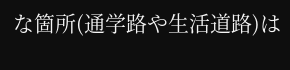な箇所(通学路や生活道路)は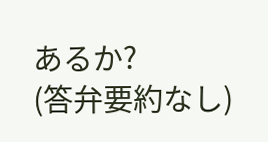あるか?
(答弁要約なし)